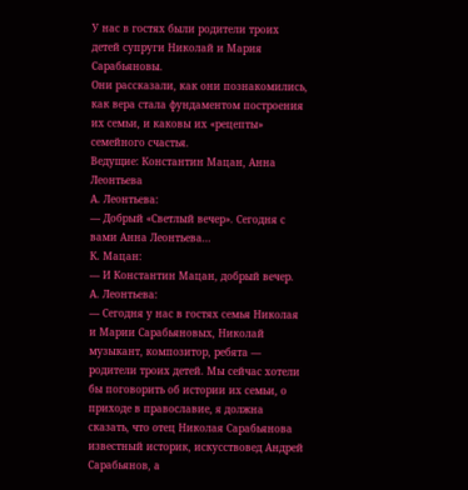У нас в гостях были родители троих детей супруги Николай и Мария Сарабьяновы.
Они рассказали, как они познакомились, как вера стала фундаментом построения их семьи, и каковы их «рецепты» семейного счастья.
Ведущие: Константин Мацан, Анна Леонтьева
А. Леонтьева:
— Добрый «Светлый вечер». Сегодня с вами Анна Леонтьева...
К. Мацан:
— И Константин Мацан, добрый вечер.
А. Леонтьева:
— Сегодня у нас в гостях семья Николая и Марии Сарабьяновых, Николай музыкант, композитор, ребята — родители троих детей. Мы сейчас хотели бы поговорить об истории их семьи, о приходе в православие, я должна сказать, что отец Николая Сарабьянова известный историк, искусствовед Андрей Сарабьянов, а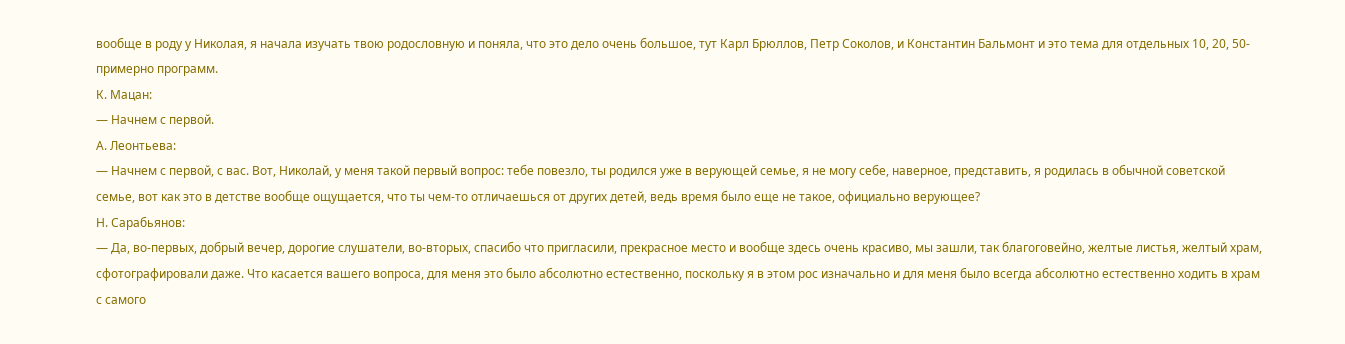вообще в роду у Николая, я начала изучать твою родословную и поняла, что это дело очень большое, тут Карл Брюллов, Петр Соколов, и Константин Бальмонт и это тема для отдельных 10, 20, 50- примерно программ.
К. Мацан:
— Начнем с первой.
А. Леонтьева:
— Начнем с первой, с вас. Вот, Николай, у меня такой первый вопрос: тебе повезло, ты родился уже в верующей семье, я не могу себе, наверное, представить, я родилась в обычной советской семье, вот как это в детстве вообще ощущается, что ты чем-то отличаешься от других детей, ведь время было еще не такое, официально верующее?
Н. Сарабьянов:
— Да, во-первых, добрый вечер, дорогие слушатели, во-вторых, спасибо что пригласили, прекрасное место и вообще здесь очень красиво, мы зашли, так благоговейно, желтые листья, желтый храм, сфотографировали даже. Что касается вашего вопроса, для меня это было абсолютно естественно, поскольку я в этом рос изначально и для меня было всегда абсолютно естественно ходить в храм с самого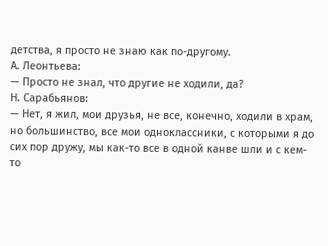детства, я просто не знаю как по-другому.
А. Леонтьева:
— Просто не знал, что другие не ходили, да?
Н. Сарабьянов:
— Нет, я жил, мои друзья, не все, конечно, ходили в храм, но большинство, все мои одноклассники, с которыми я до сих пор дружу, мы как-то все в одной канве шли и с кем-то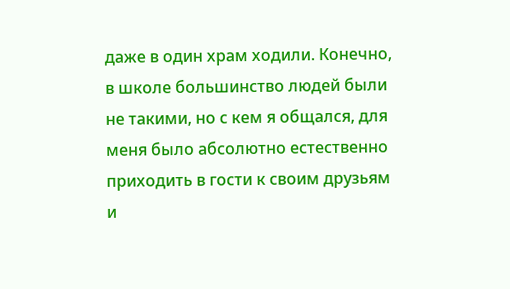даже в один храм ходили. Конечно, в школе большинство людей были не такими, но с кем я общался, для меня было абсолютно естественно приходить в гости к своим друзьям и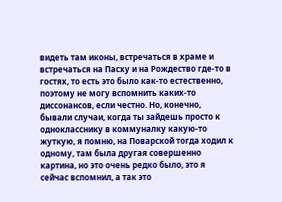видеть там иконы, встречаться в храме и встречаться на Пасху и на Рождество где-то в гостях, то есть это было как-то естественно, поэтому не могу вспомнить каких-то диссонансов, если честно. Но, конечно, бывали случаи, когда ты зайдешь просто к однокласснику в коммуналку какую-то жуткую, я помню, на Поварской тогда ходил к одному, там была другая совершенно картина, но это очень редко было, это я сейчас вспомнил, а так это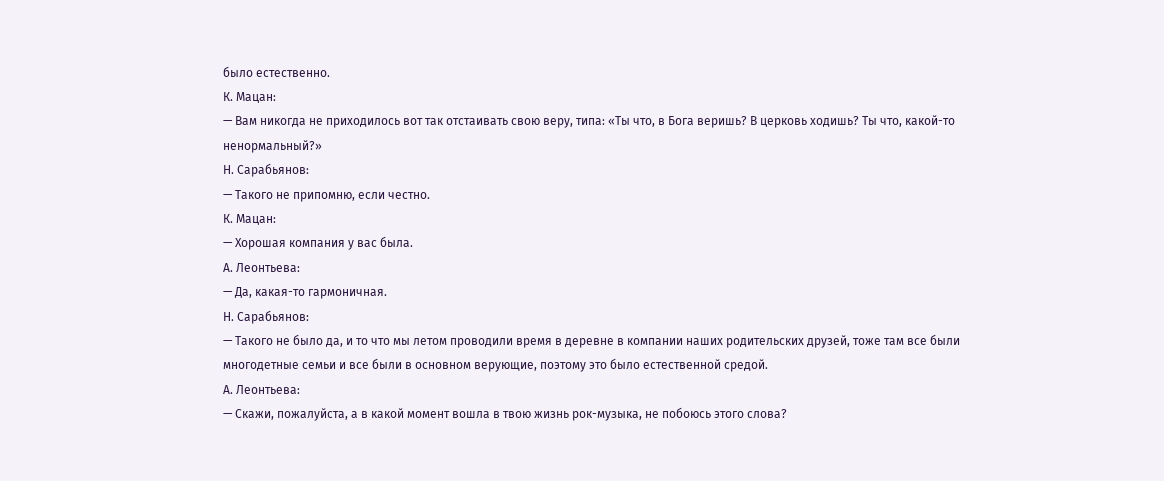было естественно.
К. Мацан:
— Вам никогда не приходилось вот так отстаивать свою веру, типа: «Ты что, в Бога веришь? В церковь ходишь? Ты что, какой-то ненормальный?»
Н. Сарабьянов:
— Такого не припомню, если честно.
К. Мацан:
— Хорошая компания у вас была.
А. Леонтьева:
— Да, какая-то гармоничная.
Н. Сарабьянов:
— Такого не было да, и то что мы летом проводили время в деревне в компании наших родительских друзей, тоже там все были многодетные семьи и все были в основном верующие, поэтому это было естественной средой.
А. Леонтьева:
— Скажи, пожалуйста, а в какой момент вошла в твою жизнь рок-музыка, не побоюсь этого слова?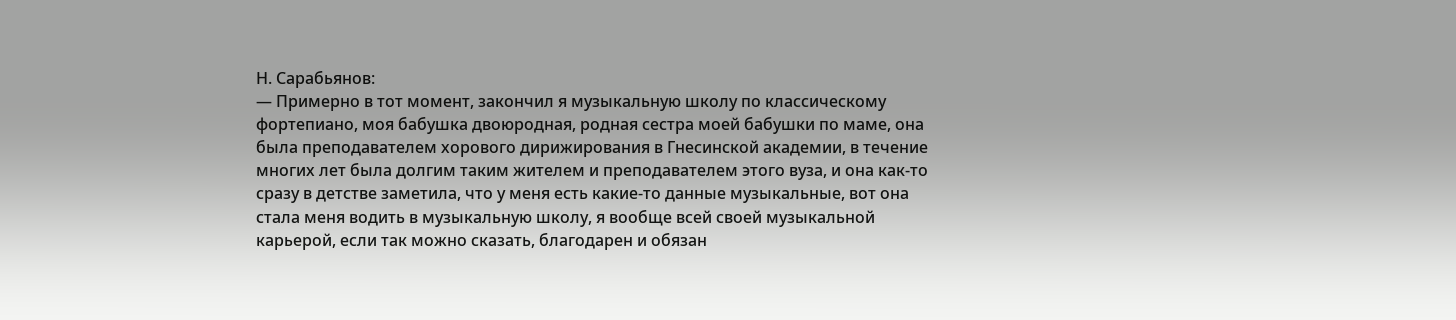Н. Сарабьянов:
— Примерно в тот момент, закончил я музыкальную школу по классическому фортепиано, моя бабушка двоюродная, родная сестра моей бабушки по маме, она была преподавателем хорового дирижирования в Гнесинской академии, в течение многих лет была долгим таким жителем и преподавателем этого вуза, и она как-то сразу в детстве заметила, что у меня есть какие-то данные музыкальные, вот она стала меня водить в музыкальную школу, я вообще всей своей музыкальной карьерой, если так можно сказать, благодарен и обязан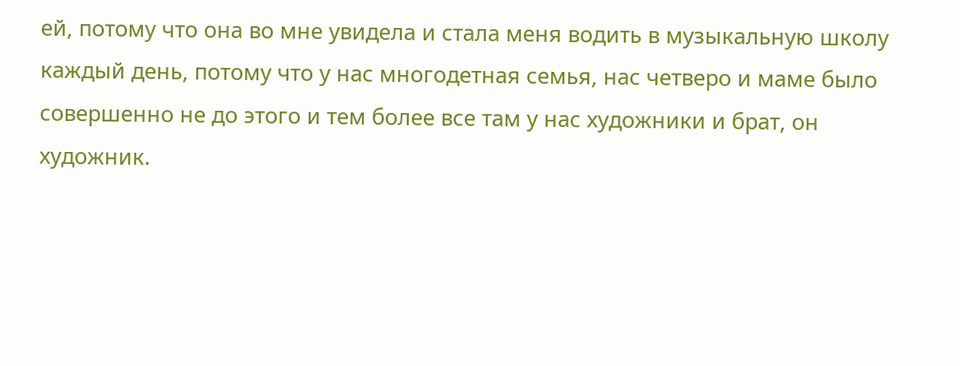ей, потому что она во мне увидела и стала меня водить в музыкальную школу каждый день, потому что у нас многодетная семья, нас четверо и маме было совершенно не до этого и тем более все там у нас художники и брат, он художник.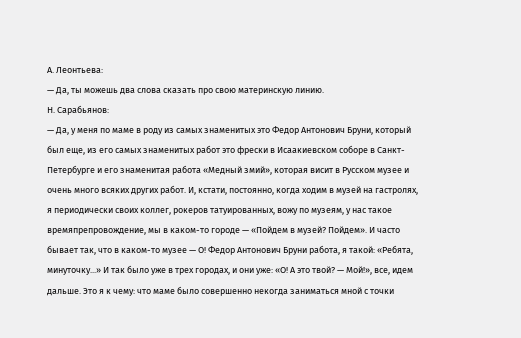А. Леонтьева:
— Да, ты можешь два слова сказать про свою материнскую линию.
Н. Сарабьянов:
— Да, у меня по маме в роду из самых знаменитых это Федор Антонович Бруни, который был еще, из его самых знаменитых работ это фрески в Исаакиевском соборе в Санкт-Петербурге и его знаменитая работа «Медный змий», которая висит в Русском музее и очень много всяких других работ. И, кстати, постоянно, когда ходим в музей на гастролях, я периодически своих коллег, рокеров татуированных, вожу по музеям, у нас такое времяпрепровождение, мы в каком-то городе — «Пойдем в музей? Пойдем». И часто бывает так, что в каком-то музее — О! Федор Антонович Бруни работа, я такой: «Ребята, минуточку...» И так было уже в трех городах, и они уже: «О! А это твой? — Мой!», все, идем дальше. Это я к чему: что маме было совершенно некогда заниматься мной с точки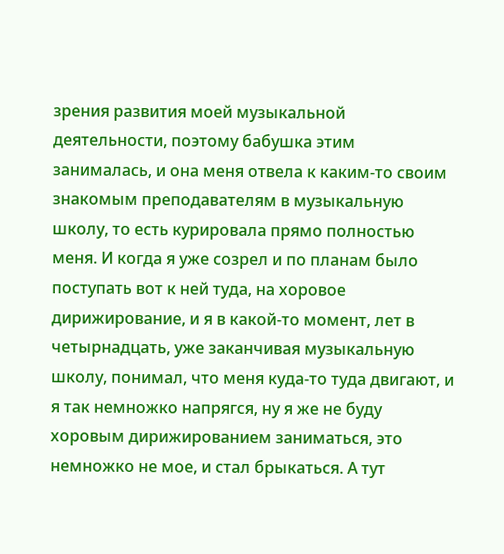зрения развития моей музыкальной деятельности, поэтому бабушка этим занималась, и она меня отвела к каким-то своим знакомым преподавателям в музыкальную школу, то есть курировала прямо полностью меня. И когда я уже созрел и по планам было поступать вот к ней туда, на хоровое дирижирование, и я в какой-то момент, лет в четырнадцать, уже заканчивая музыкальную школу, понимал, что меня куда-то туда двигают, и я так немножко напрягся, ну я же не буду хоровым дирижированием заниматься, это немножко не мое, и стал брыкаться. А тут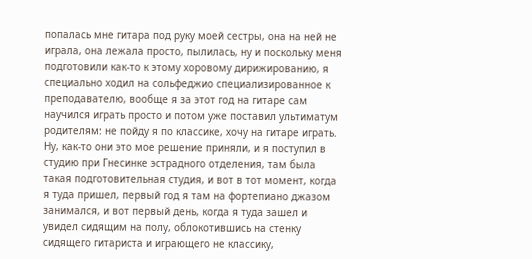попалась мне гитара под руку моей сестры, она на ней не играла, она лежала просто, пылилась, ну и поскольку меня подготовили как-то к этому хоровому дирижированию, я специально ходил на сольфеджио специализированное к преподавателю, вообще я за этот год на гитаре сам научился играть просто и потом уже поставил ультиматум родителям: не пойду я по классике, хочу на гитаре играть. Ну, как-то они это мое решение приняли, и я поступил в студию при Гнесинке эстрадного отделения, там была такая подготовительная студия, и вот в тот момент, когда я туда пришел, первый год я там на фортепиано джазом занимался, и вот первый день, когда я туда зашел и увидел сидящим на полу, облокотившись на стенку сидящего гитариста и играющего не классику,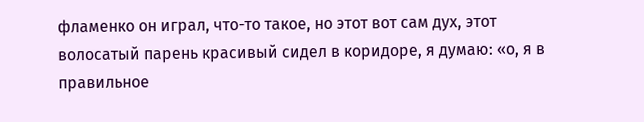фламенко он играл, что-то такое, но этот вот сам дух, этот волосатый парень красивый сидел в коридоре, я думаю: «о, я в правильное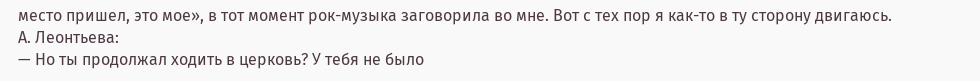место пришел, это мое», в тот момент рок-музыка заговорила во мне. Вот с тех пор я как-то в ту сторону двигаюсь.
А. Леонтьева:
— Но ты продолжал ходить в церковь? У тебя не было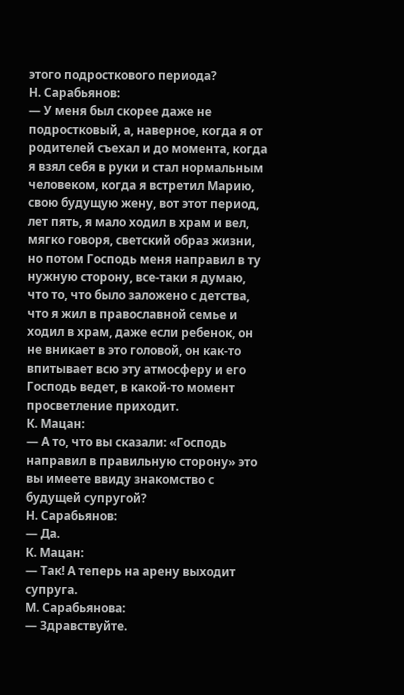этого подросткового периода?
Н. Сарабьянов:
— У меня был скорее даже не подростковый, а, наверное, когда я от родителей съехал и до момента, когда я взял себя в руки и стал нормальным человеком, когда я встретил Марию, свою будущую жену, вот этот период, лет пять, я мало ходил в храм и вел, мягко говоря, светский образ жизни, но потом Господь меня направил в ту нужную сторону, все-таки я думаю, что то, что было заложено с детства, что я жил в православной семье и ходил в храм, даже если ребенок, он не вникает в это головой, он как-то впитывает всю эту атмосферу и его Господь ведет, в какой-то момент просветление приходит.
К. Мацан:
— А то, что вы сказали: «Господь направил в правильную сторону» это вы имеете ввиду знакомство с будущей супругой?
Н. Сарабьянов:
— Да.
К. Мацан:
— Так! А теперь на арену выходит супруга.
М. Сарабьянова:
— Здравствуйте.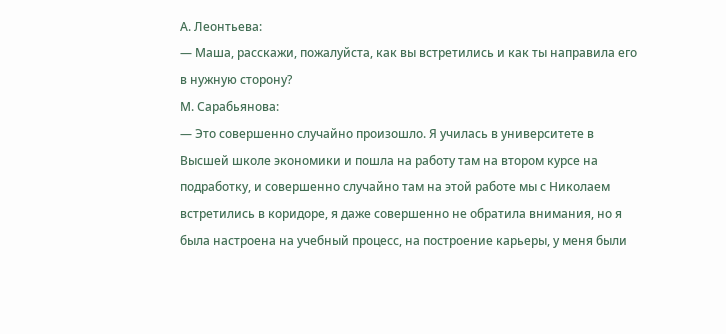А. Леонтьева:
— Маша, расскажи, пожалуйста, как вы встретились и как ты направила его в нужную сторону?
М. Сарабьянова:
— Это совершенно случайно произошло. Я училась в университете в Высшей школе экономики и пошла на работу там на втором курсе на подработку, и совершенно случайно там на этой работе мы с Николаем встретились в коридоре, я даже совершенно не обратила внимания, но я была настроена на учебный процесс, на построение карьеры, у меня были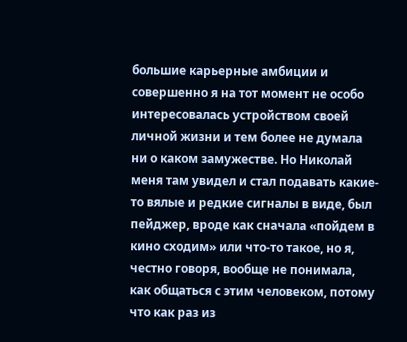большие карьерные амбиции и совершенно я на тот момент не особо интересовалась устройством своей личной жизни и тем более не думала ни о каком замужестве. Но Николай меня там увидел и стал подавать какие-то вялые и редкие сигналы в виде, был пейджер, вроде как сначала «пойдем в кино сходим» или что-то такое, но я, честно говоря, вообще не понимала, как общаться с этим человеком, потому что как раз из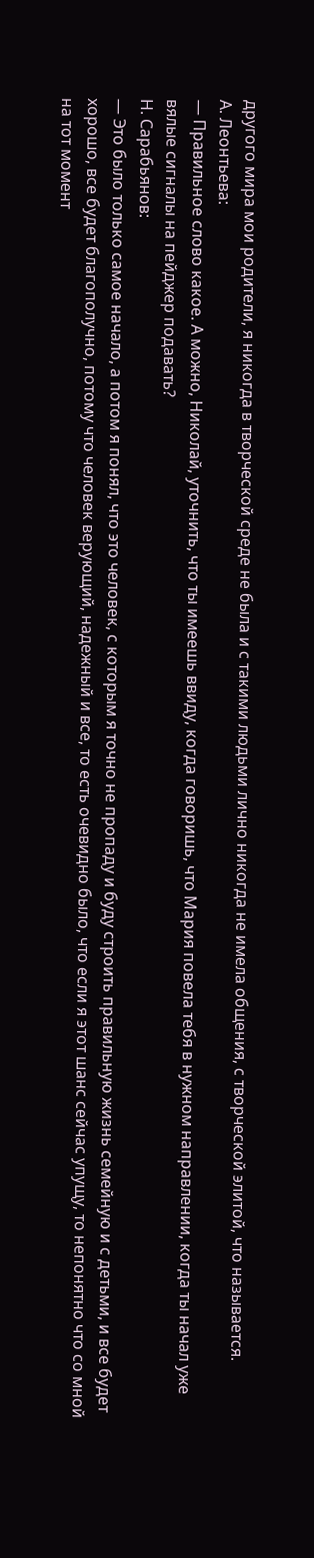другого мира мои родители, я никогда в творческой среде не была и с такими людьми лично никогда не имела общения, с творческой элитой, что называется.
А. Леонтьева:
— Правильное слово какое. А можно, Николай, уточнить, что ты имеешь ввиду, когда говоришь, что Мария повела тебя в нужном направлении, когда ты начал уже вялые сигналы на пейджер подавать?
Н. Сарабьянов:
— Это было только самое начало, а потом я понял, что это человек, с которым я точно не пропаду и буду строить правильную жизнь семейную и с детьми, и все будет хорошо, все будет благополучно, потому что человек верующий, надежный и все, то есть очевидно было, что если я этот шанс сейчас упущу, то непонятно что со мной на тот момент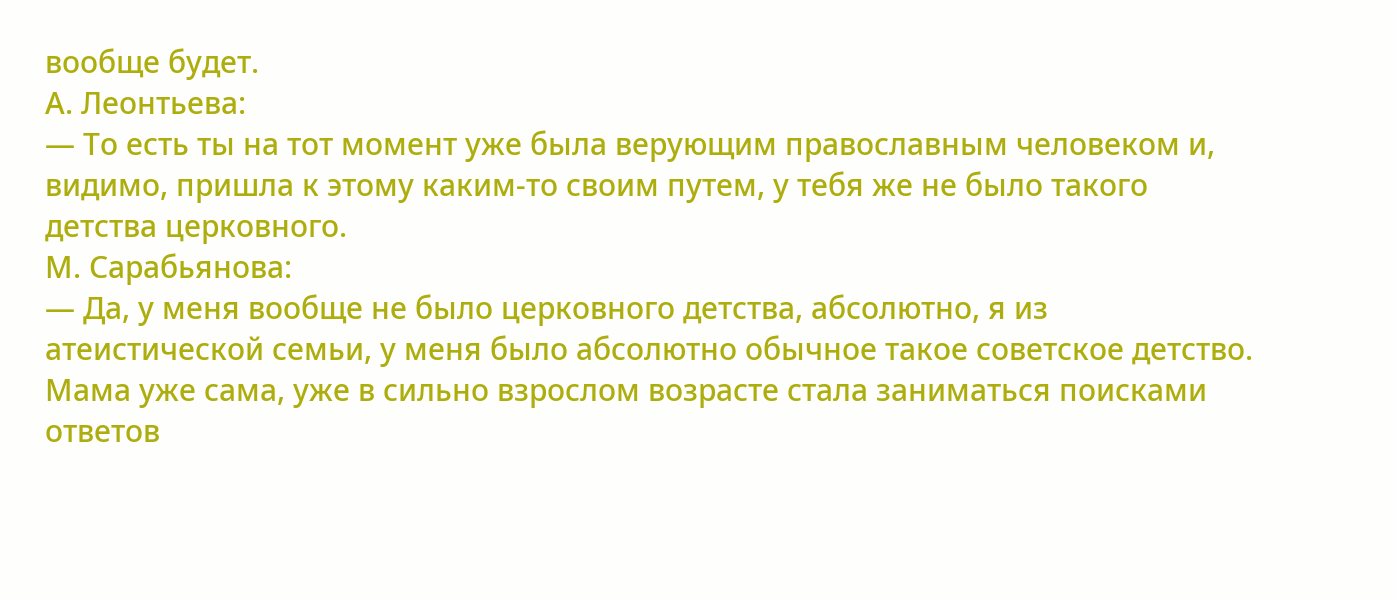вообще будет.
А. Леонтьева:
— То есть ты на тот момент уже была верующим православным человеком и, видимо, пришла к этому каким-то своим путем, у тебя же не было такого детства церковного.
М. Сарабьянова:
— Да, у меня вообще не было церковного детства, абсолютно, я из атеистической семьи, у меня было абсолютно обычное такое советское детство. Мама уже сама, уже в сильно взрослом возрасте стала заниматься поисками ответов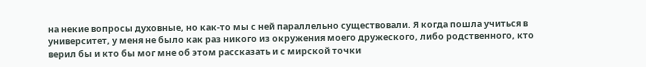на некие вопросы духовные, но как-то мы с ней параллельно существовали. Я когда пошла учиться в университет, у меня не было как раз никого из окружения моего дружеского, либо родственного, кто верил бы и кто бы мог мне об этом рассказать и с мирской точки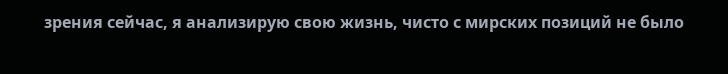зрения сейчас, я анализирую свою жизнь, чисто с мирских позиций не было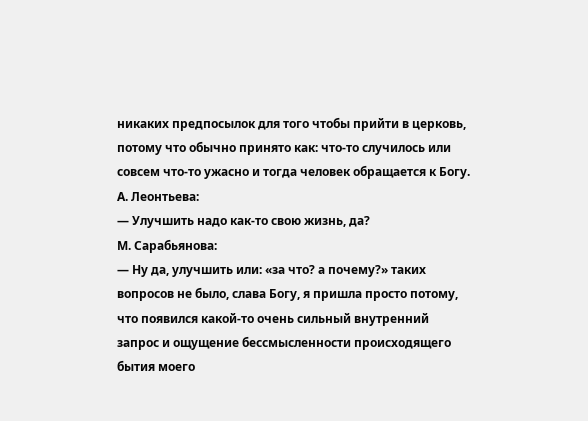никаких предпосылок для того чтобы прийти в церковь, потому что обычно принято как: что-то случилось или совсем что-то ужасно и тогда человек обращается к Богу.
А. Леонтьева:
— Улучшить надо как-то свою жизнь, да?
М. Сарабьянова:
— Ну да, улучшить или: «за что? а почему?» таких вопросов не было, слава Богу, я пришла просто потому, что появился какой-то очень сильный внутренний запрос и ощущение бессмысленности происходящего бытия моего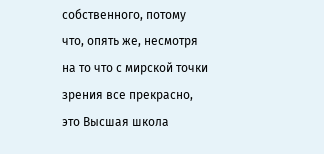собственного, потому что, опять же, несмотря на то что с мирской точки зрения все прекрасно, это Высшая школа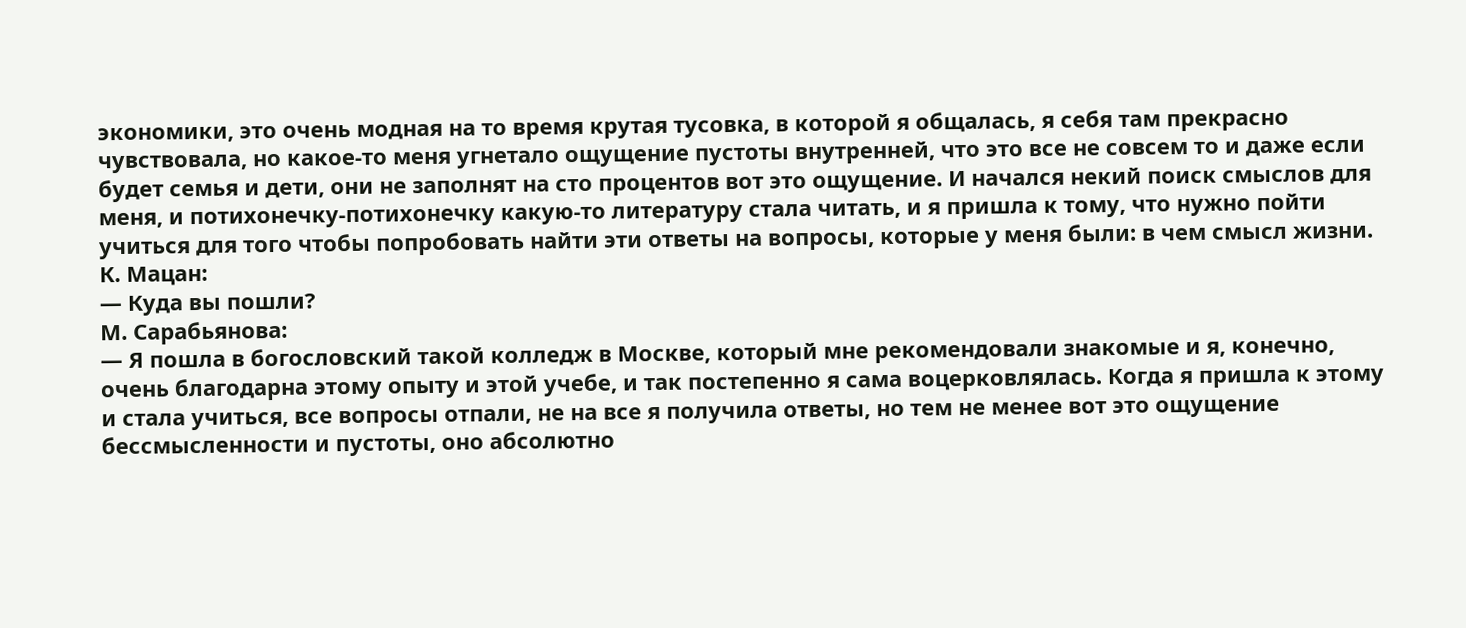экономики, это очень модная на то время крутая тусовка, в которой я общалась, я себя там прекрасно чувствовала, но какое-то меня угнетало ощущение пустоты внутренней, что это все не совсем то и даже если будет семья и дети, они не заполнят на сто процентов вот это ощущение. И начался некий поиск смыслов для меня, и потихонечку-потихонечку какую-то литературу стала читать, и я пришла к тому, что нужно пойти учиться для того чтобы попробовать найти эти ответы на вопросы, которые у меня были: в чем смысл жизни.
К. Мацан:
— Куда вы пошли?
М. Сарабьянова:
— Я пошла в богословский такой колледж в Москве, который мне рекомендовали знакомые и я, конечно, очень благодарна этому опыту и этой учебе, и так постепенно я сама воцерковлялась. Когда я пришла к этому и стала учиться, все вопросы отпали, не на все я получила ответы, но тем не менее вот это ощущение бессмысленности и пустоты, оно абсолютно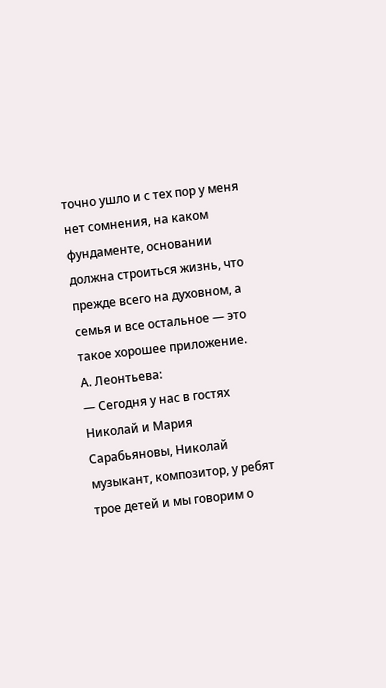точно ушло и с тех пор у меня нет сомнения, на каком фундаменте, основании должна строиться жизнь, что прежде всего на духовном, а семья и все остальное — это такое хорошее приложение.
А. Леонтьева:
— Сегодня у нас в гостях Николай и Мария Сарабьяновы, Николай музыкант, композитор, у ребят трое детей и мы говорим о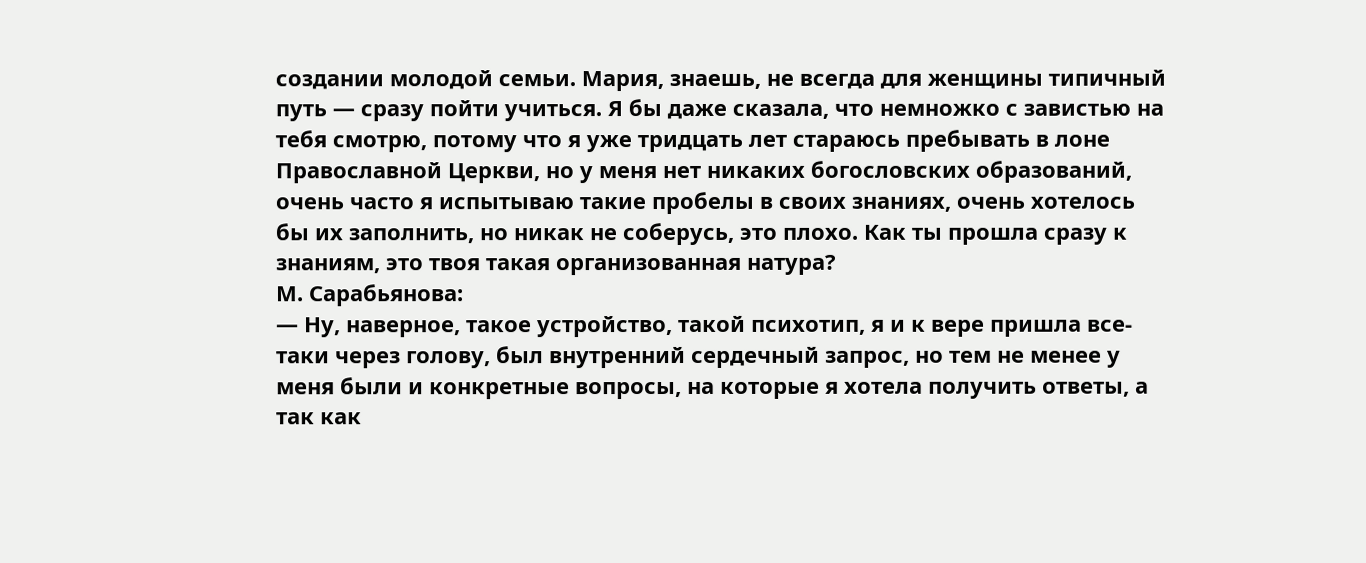создании молодой семьи. Мария, знаешь, не всегда для женщины типичный путь — сразу пойти учиться. Я бы даже сказала, что немножко с завистью на тебя смотрю, потому что я уже тридцать лет стараюсь пребывать в лоне Православной Церкви, но у меня нет никаких богословских образований, очень часто я испытываю такие пробелы в своих знаниях, очень хотелось бы их заполнить, но никак не соберусь, это плохо. Как ты прошла сразу к знаниям, это твоя такая организованная натура?
М. Сарабьянова:
— Ну, наверное, такое устройство, такой психотип, я и к вере пришла все-таки через голову, был внутренний сердечный запрос, но тем не менее у меня были и конкретные вопросы, на которые я хотела получить ответы, а так как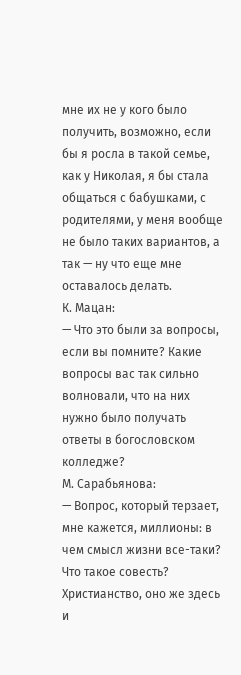мне их не у кого было получить, возможно, если бы я росла в такой семье, как у Николая, я бы стала общаться с бабушками, с родителями, у меня вообще не было таких вариантов, а так — ну что еще мне оставалось делать.
К. Мацан:
— Что это были за вопросы, если вы помните? Какие вопросы вас так сильно волновали, что на них нужно было получать ответы в богословском колледже?
М. Сарабьянова:
— Вопрос, который терзает, мне кажется, миллионы: в чем смысл жизни все-таки? Что такое совесть? Христианство, оно же здесь и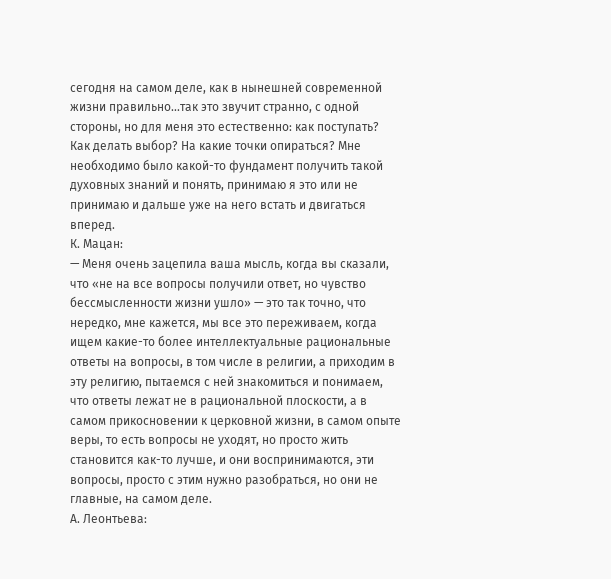сегодня на самом деле, как в нынешней современной жизни правильно...так это звучит странно, с одной стороны, но для меня это естественно: как поступать? Как делать выбор? На какие точки опираться? Мне необходимо было какой-то фундамент получить такой духовных знаний и понять, принимаю я это или не принимаю и дальше уже на него встать и двигаться вперед.
К. Мацан:
— Меня очень зацепила ваша мысль, когда вы сказали, что «не на все вопросы получили ответ, но чувство бессмысленности жизни ушло» — это так точно, что нередко, мне кажется, мы все это переживаем, когда ищем какие-то более интеллектуальные рациональные ответы на вопросы, в том числе в религии, а приходим в эту религию, пытаемся с ней знакомиться и понимаем, что ответы лежат не в рациональной плоскости, а в самом прикосновении к церковной жизни, в самом опыте веры, то есть вопросы не уходят, но просто жить становится как-то лучше, и они воспринимаются, эти вопросы, просто с этим нужно разобраться, но они не главные, на самом деле.
А. Леонтьева: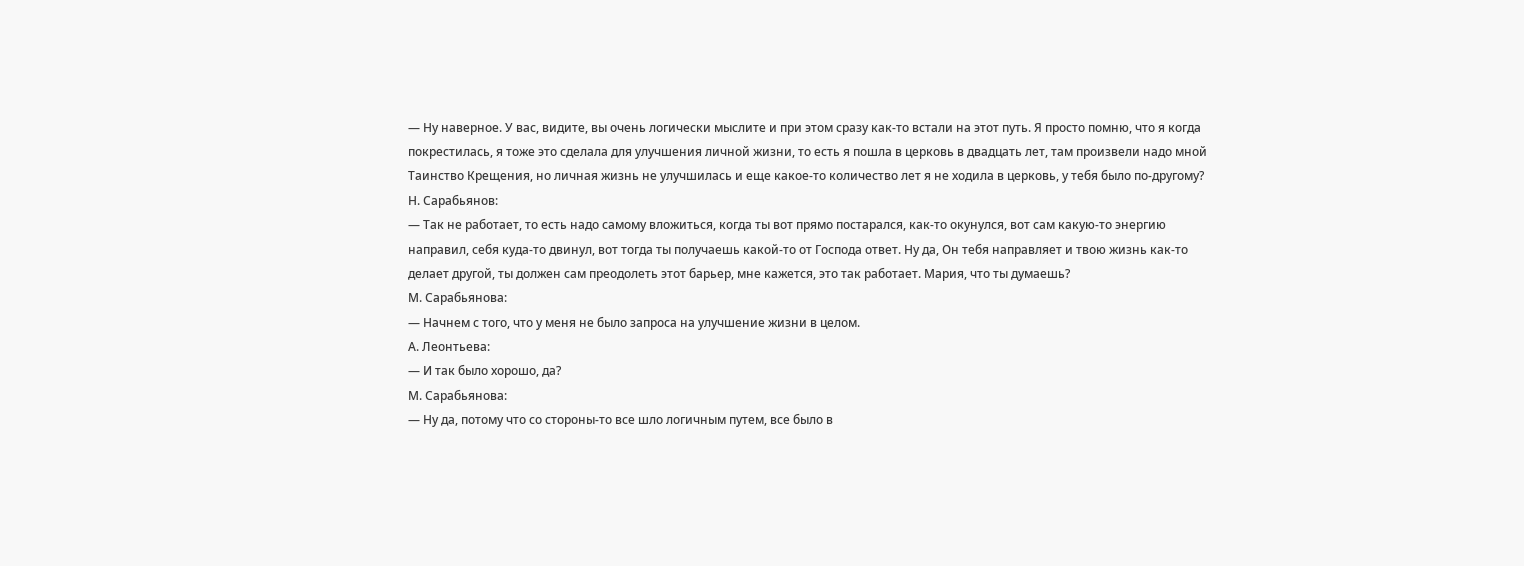— Ну наверное. У вас, видите, вы очень логически мыслите и при этом сразу как-то встали на этот путь. Я просто помню, что я когда покрестилась, я тоже это сделала для улучшения личной жизни, то есть я пошла в церковь в двадцать лет, там произвели надо мной Таинство Крещения, но личная жизнь не улучшилась и еще какое-то количество лет я не ходила в церковь, у тебя было по-другому?
Н. Сарабьянов:
— Так не работает, то есть надо самому вложиться, когда ты вот прямо постарался, как-то окунулся, вот сам какую-то энергию направил, себя куда-то двинул, вот тогда ты получаешь какой-то от Господа ответ. Ну да, Он тебя направляет и твою жизнь как-то делает другой, ты должен сам преодолеть этот барьер, мне кажется, это так работает. Мария, что ты думаешь?
М. Сарабьянова:
— Начнем с того, что у меня не было запроса на улучшение жизни в целом.
А. Леонтьева:
— И так было хорошо, да?
М. Сарабьянова:
— Ну да, потому что со стороны-то все шло логичным путем, все было в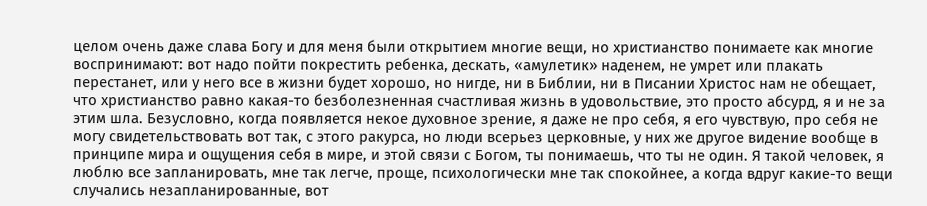целом очень даже слава Богу и для меня были открытием многие вещи, но христианство понимаете как многие воспринимают: вот надо пойти покрестить ребенка, дескать, «амулетик» наденем, не умрет или плакать перестанет, или у него все в жизни будет хорошо, но нигде, ни в Библии, ни в Писании Христос нам не обещает, что христианство равно какая-то безболезненная счастливая жизнь в удовольствие, это просто абсурд, я и не за этим шла. Безусловно, когда появляется некое духовное зрение, я даже не про себя, я его чувствую, про себя не могу свидетельствовать вот так, с этого ракурса, но люди всерьез церковные, у них же другое видение вообще в принципе мира и ощущения себя в мире, и этой связи с Богом, ты понимаешь, что ты не один. Я такой человек, я люблю все запланировать, мне так легче, проще, психологически мне так спокойнее, а когда вдруг какие-то вещи случались незапланированные, вот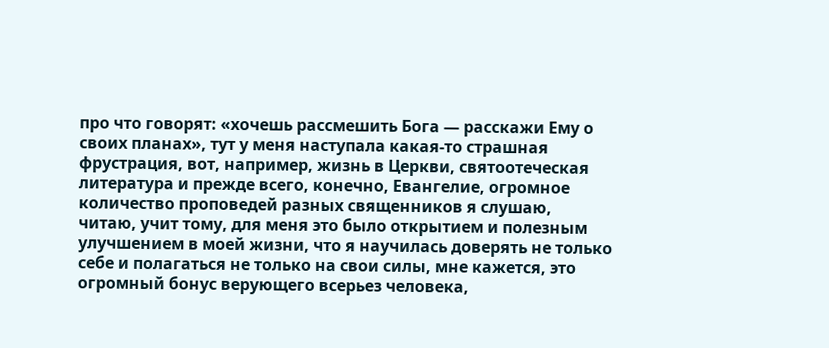про что говорят: «хочешь рассмешить Бога — расскажи Ему о своих планах», тут у меня наступала какая-то страшная фрустрация, вот, например, жизнь в Церкви, святоотеческая литература и прежде всего, конечно, Евангелие, огромное количество проповедей разных священников я слушаю, читаю, учит тому, для меня это было открытием и полезным улучшением в моей жизни, что я научилась доверять не только себе и полагаться не только на свои силы, мне кажется, это огромный бонус верующего всерьез человека,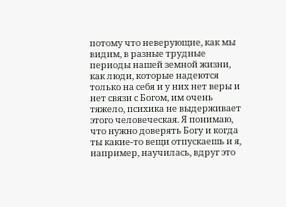потому что неверующие, как мы видим, в разные трудные периоды нашей земной жизни, как люди, которые надеются только на себя и у них нет веры и нет связи с Богом, им очень тяжело, психика не выдерживает этого человеческая. Я понимаю, что нужно доверять Богу и когда ты какие-то вещи отпускаешь и я, например, научилась, вдруг это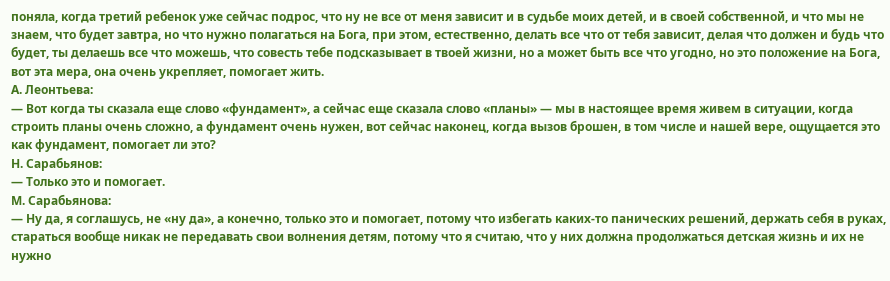поняла, когда третий ребенок уже сейчас подрос, что ну не все от меня зависит и в судьбе моих детей, и в своей собственной, и что мы не знаем, что будет завтра, но что нужно полагаться на Бога, при этом, естественно, делать все что от тебя зависит, делая что должен и будь что будет, ты делаешь все что можешь, что совесть тебе подсказывает в твоей жизни, но а может быть все что угодно, но это положение на Бога, вот эта мера, она очень укрепляет, помогает жить.
А. Леонтьева:
— Вот когда ты сказала еще слово «фундамент», а сейчас еще сказала слово «планы» — мы в настоящее время живем в ситуации, когда строить планы очень сложно, а фундамент очень нужен, вот сейчас наконец, когда вызов брошен, в том числе и нашей вере, ощущается это как фундамент, помогает ли это?
Н. Сарабьянов:
— Только это и помогает.
М. Сарабьянова:
— Ну да, я соглашусь, не «ну да», а конечно, только это и помогает, потому что избегать каких-то панических решений, держать себя в руках, стараться вообще никак не передавать свои волнения детям, потому что я считаю, что у них должна продолжаться детская жизнь и их не нужно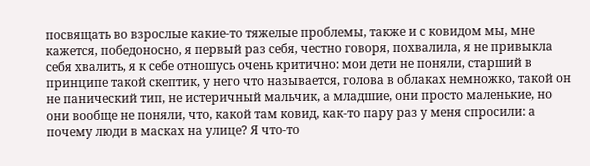посвящать во взрослые какие-то тяжелые проблемы, также и с ковидом мы, мне кажется, победоносно, я первый раз себя, честно говоря, похвалила, я не привыкла себя хвалить, я к себе отношусь очень критично: мои дети не поняли, старший в принципе такой скептик, у него что называется, голова в облаках немножко, такой он не панический тип, не истеричный мальчик, а младшие, они просто маленькие, но они вообще не поняли, что, какой там ковид, как-то пару раз у меня спросили: а почему люди в масках на улице? Я что-то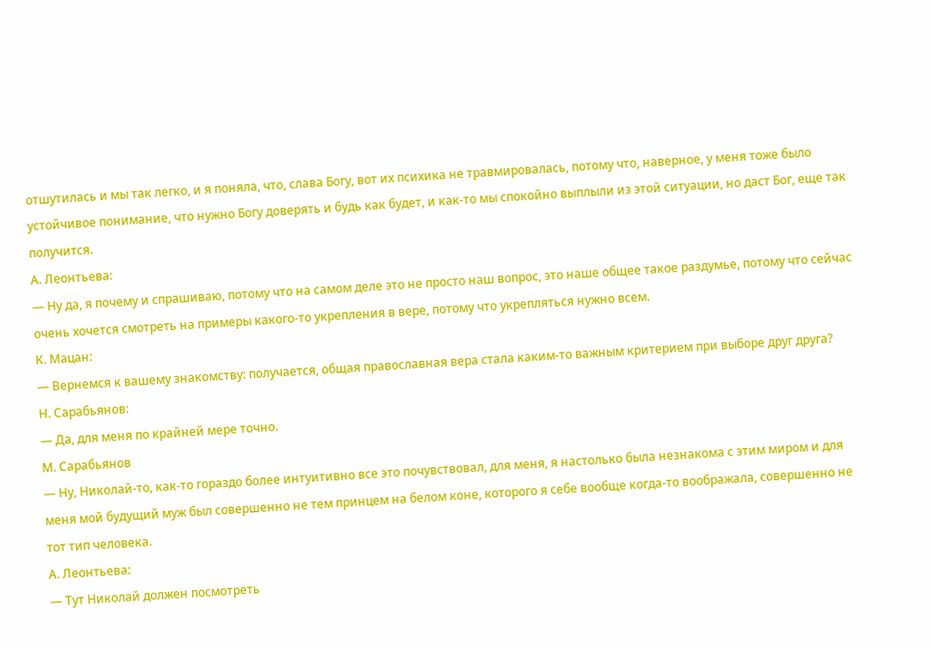отшутилась и мы так легко, и я поняла, что, слава Богу, вот их психика не травмировалась, потому что, наверное, у меня тоже было устойчивое понимание, что нужно Богу доверять и будь как будет, и как-то мы спокойно выплыли из этой ситуации, но даст Бог, еще так получится.
А. Леонтьева:
— Ну да, я почему и спрашиваю, потому что на самом деле это не просто наш вопрос, это наше общее такое раздумье, потому что сейчас очень хочется смотреть на примеры какого-то укрепления в вере, потому что укрепляться нужно всем.
К. Мацан:
— Вернемся к вашему знакомству: получается, общая православная вера стала каким-то важным критерием при выборе друг друга?
Н. Сарабьянов:
— Да, для меня по крайней мере точно.
М. Сарабьянов
— Ну, Николай-то, как-то гораздо более интуитивно все это почувствовал, для меня, я настолько была незнакома с этим миром и для меня мой будущий муж был совершенно не тем принцем на белом коне, которого я себе вообще когда-то воображала, совершенно не тот тип человека.
А. Леонтьева:
— Тут Николай должен посмотреть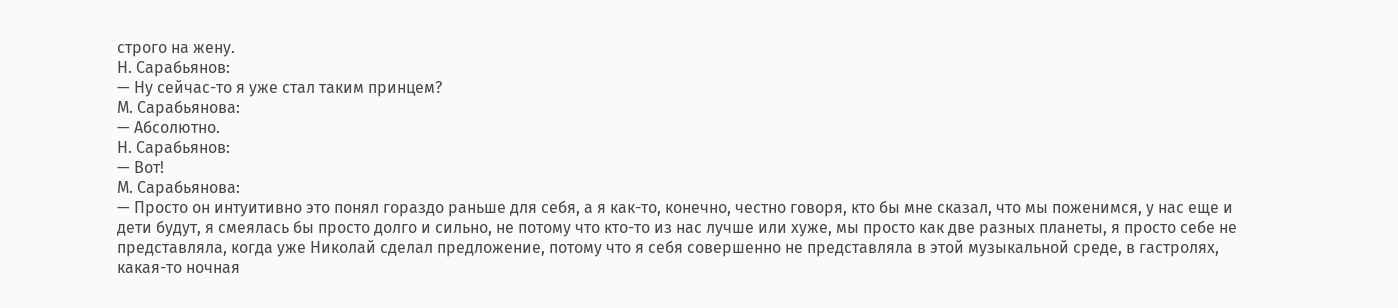строго на жену.
Н. Сарабьянов:
— Ну сейчас-то я уже стал таким принцем?
М. Сарабьянова:
— Абсолютно.
Н. Сарабьянов:
— Вот!
М. Сарабьянова:
— Просто он интуитивно это понял гораздо раньше для себя, а я как-то, конечно, честно говоря, кто бы мне сказал, что мы поженимся, у нас еще и дети будут, я смеялась бы просто долго и сильно, не потому что кто-то из нас лучше или хуже, мы просто как две разных планеты, я просто себе не представляла, когда уже Николай сделал предложение, потому что я себя совершенно не представляла в этой музыкальной среде, в гастролях, какая-то ночная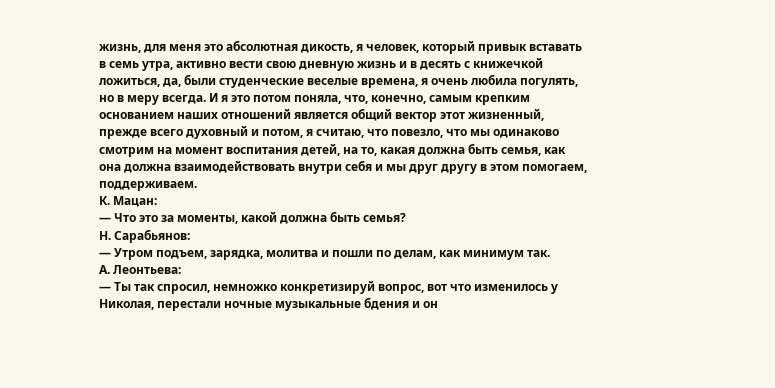жизнь, для меня это абсолютная дикость, я человек, который привык вставать в семь утра, активно вести свою дневную жизнь и в десять с книжечкой ложиться, да, были студенческие веселые времена, я очень любила погулять, но в меру всегда. И я это потом поняла, что, конечно, самым крепким основанием наших отношений является общий вектор этот жизненный, прежде всего духовный и потом, я считаю, что повезло, что мы одинаково смотрим на момент воспитания детей, на то, какая должна быть семья, как она должна взаимодействовать внутри себя и мы друг другу в этом помогаем, поддерживаем.
К. Мацан:
— Что это за моменты, какой должна быть семья?
Н. Сарабьянов:
— Утром подъем, зарядка, молитва и пошли по делам, как минимум так.
А. Леонтьева:
— Ты так спросил, немножко конкретизируй вопрос, вот что изменилось у Николая, перестали ночные музыкальные бдения и он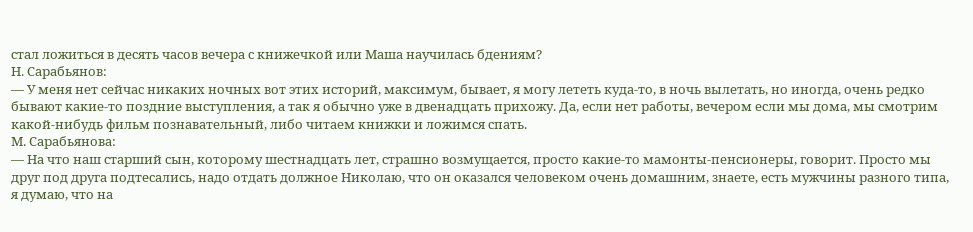стал ложиться в десять часов вечера с книжечкой или Маша научилась бдениям?
Н. Сарабьянов:
— У меня нет сейчас никаких ночных вот этих историй, максимум, бывает, я могу лететь куда-то, в ночь вылетать, но иногда, очень редко бывают какие-то поздние выступления, а так я обычно уже в двенадцать прихожу. Да, если нет работы, вечером если мы дома, мы смотрим какой-нибудь фильм познавательный, либо читаем книжки и ложимся спать.
М. Сарабьянова:
— На что наш старший сын, которому шестнадцать лет, страшно возмущается, просто какие-то мамонты-пенсионеры, говорит. Просто мы друг под друга подтесались, надо отдать должное Николаю, что он оказался человеком очень домашним, знаете, есть мужчины разного типа, я думаю, что на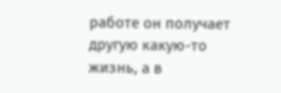работе он получает другую какую-то жизнь, а в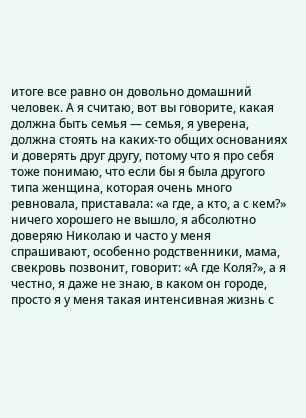итоге все равно он довольно домашний человек. А я считаю, вот вы говорите, какая должна быть семья — семья, я уверена, должна стоять на каких-то общих основаниях и доверять друг другу, потому что я про себя тоже понимаю, что если бы я была другого типа женщина, которая очень много ревновала, приставала: «а где, а кто, а с кем?» ничего хорошего не вышло, я абсолютно доверяю Николаю и часто у меня спрашивают, особенно родственники, мама, свекровь позвонит, говорит: «А где Коля?», а я честно, я даже не знаю, в каком он городе, просто я у меня такая интенсивная жизнь с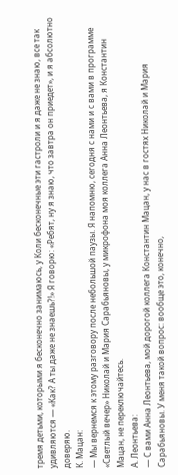тремя детьми, которыми я бесконечно занимаюсь, у Коли бесконечные эти гастроли и я даже не знаю, все так удивляются — «Как? А ты даже не знаешь?!» Я говорю: «Ребят, ну я знаю, что завтра он приедет», и я абсолютно доверяю.
К. Мацан:
— Мы вернемся к этому разговору после небольшой паузы. Я напомню, сегодня с нами и с вами в программе «Светлый вечер» Николай и Мария Сарабьяновы, у микрофона моя коллега Анна Леонтьева, я Константин Мацан, не переключайтесь.
А. Леонтьева:
— С вами Анна Леонтьева, мой дорогой коллега Константин Мацан, у нас в гостях Николай и Мария Сарабьяновы. У меня такой вопрос: вообще это, конечно,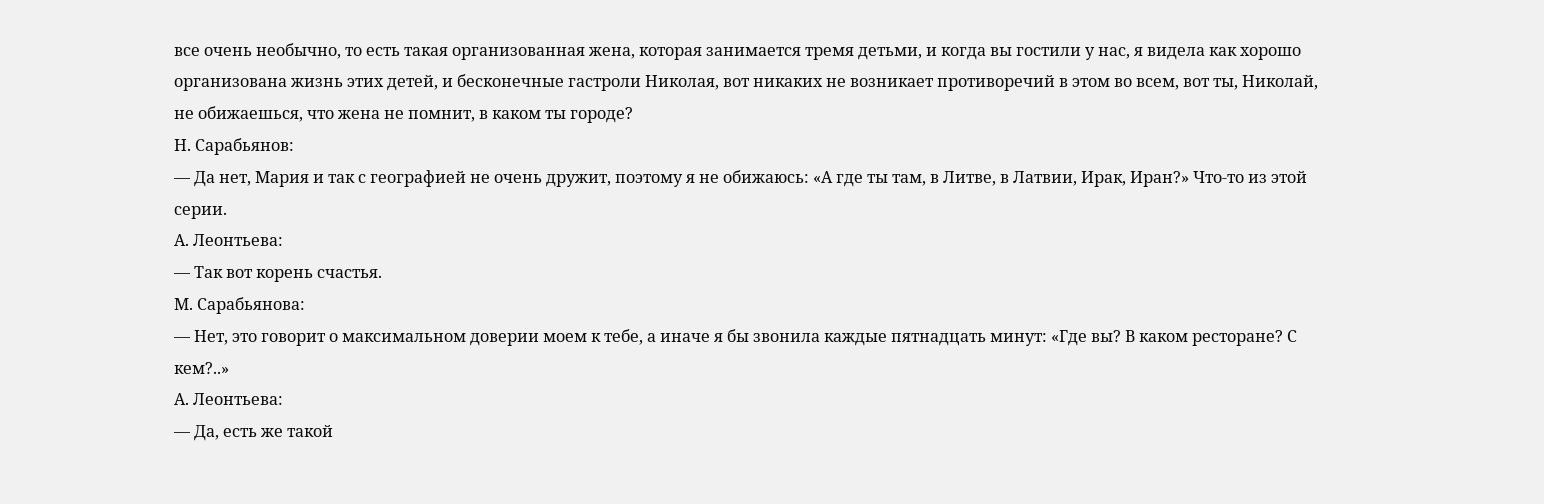все очень необычно, то есть такая организованная жена, которая занимается тремя детьми, и когда вы гостили у нас, я видела как хорошо организована жизнь этих детей, и бесконечные гастроли Николая, вот никаких не возникает противоречий в этом во всем, вот ты, Николай, не обижаешься, что жена не помнит, в каком ты городе?
Н. Сарабьянов:
— Да нет, Мария и так с географией не очень дружит, поэтому я не обижаюсь: «А где ты там, в Литве, в Латвии, Ирак, Иран?» Что-то из этой серии.
А. Леонтьева:
— Так вот корень счастья.
М. Сарабьянова:
— Нет, это говорит о максимальном доверии моем к тебе, а иначе я бы звонила каждые пятнадцать минут: «Где вы? В каком ресторане? С кем?..»
А. Леонтьева:
— Да, есть же такой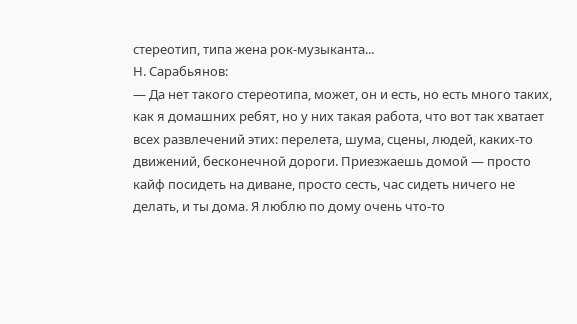стереотип, типа жена рок-музыканта...
Н. Сарабьянов:
— Да нет такого стереотипа, может, он и есть, но есть много таких, как я домашних ребят, но у них такая работа, что вот так хватает всех развлечений этих: перелета, шума, сцены, людей, каких-то движений, бесконечной дороги. Приезжаешь домой — просто кайф посидеть на диване, просто сесть, час сидеть ничего не делать, и ты дома. Я люблю по дому очень что-то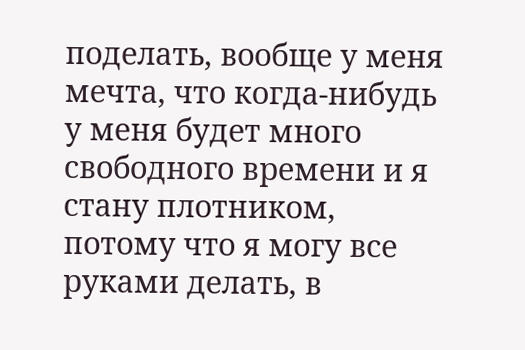поделать, вообще у меня мечта, что когда-нибудь у меня будет много свободного времени и я стану плотником, потому что я могу все руками делать, в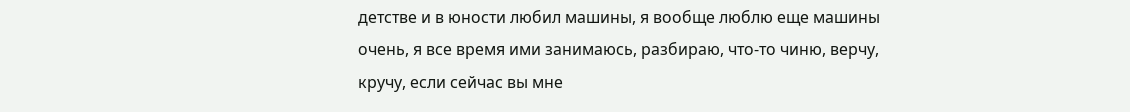детстве и в юности любил машины, я вообще люблю еще машины очень, я все время ими занимаюсь, разбираю, что-то чиню, верчу, кручу, если сейчас вы мне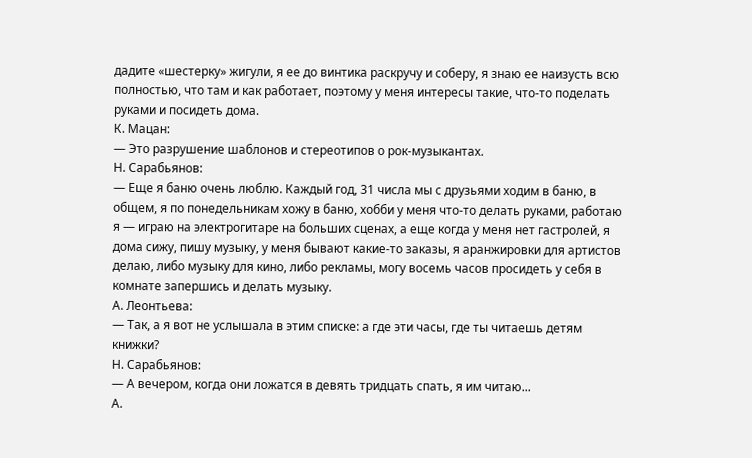дадите «шестерку» жигули, я ее до винтика раскручу и соберу, я знаю ее наизусть всю полностью, что там и как работает, поэтому у меня интересы такие, что-то поделать руками и посидеть дома.
К. Мацан:
— Это разрушение шаблонов и стереотипов о рок-музыкантах.
Н. Сарабьянов:
— Еще я баню очень люблю. Каждый год, 31 числа мы с друзьями ходим в баню, в общем, я по понедельникам хожу в баню, хобби у меня что-то делать руками, работаю я — играю на электрогитаре на больших сценах, а еще когда у меня нет гастролей, я дома сижу, пишу музыку, у меня бывают какие-то заказы, я аранжировки для артистов делаю, либо музыку для кино, либо рекламы, могу восемь часов просидеть у себя в комнате запершись и делать музыку.
А. Леонтьева:
— Так, а я вот не услышала в этим списке: а где эти часы, где ты читаешь детям книжки?
Н. Сарабьянов:
— А вечером, когда они ложатся в девять тридцать спать, я им читаю...
А.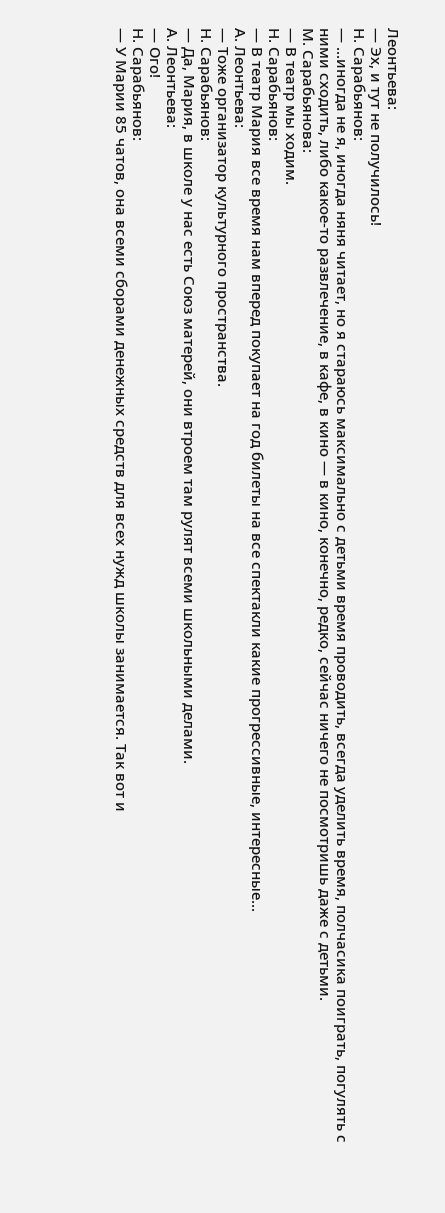Леонтьева:
— Эх, и тут не получилось!
Н. Сарабьянов:
— ...иногда не я, иногда няня читает, но я стараюсь максимально с детьми время проводить, всегда уделить время, полчасика поиграть, погулять с ними сходить, либо какое-то развлечение, в кафе, в кино — в кино, конечно, редко, сейчас ничего не посмотришь даже с детьми.
М. Сарабьянова:
— В театр мы ходим.
Н. Сарабьянов:
— В театр Мария все время нам вперед покупает на год билеты на все спектакли какие прогрессивные, интересные...
А. Леонтьева:
— Тоже организатор культурного пространства.
Н. Сарабьянов:
— Да, Мария, в школе у нас есть Союз матерей, они втроем там рулят всеми школьными делами.
А. Леонтьева:
— Ого!
Н. Сарабьянов:
— У Марии 85 чатов, она всеми сборами денежных средств для всех нужд школы занимается. Так вот и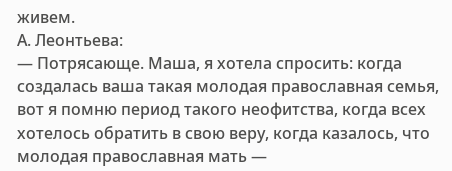живем.
А. Леонтьева:
— Потрясающе. Маша, я хотела спросить: когда создалась ваша такая молодая православная семья, вот я помню период такого неофитства, когда всех хотелось обратить в свою веру, когда казалось, что молодая православная мать —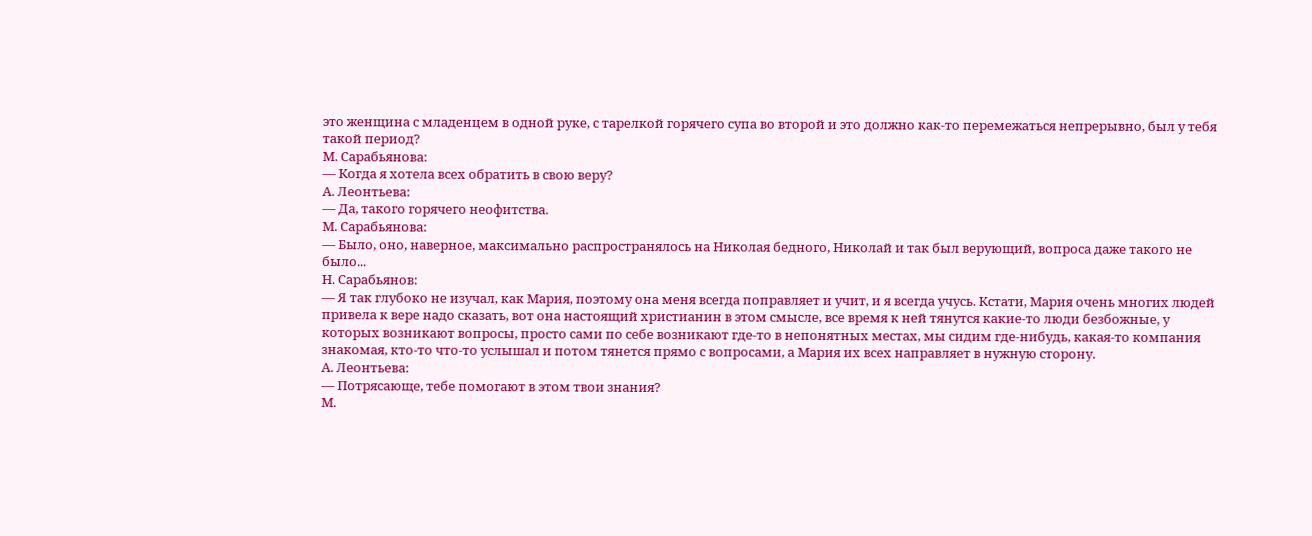это женщина с младенцем в одной руке, с тарелкой горячего супа во второй и это должно как-то перемежаться непрерывно, был у тебя такой период?
М. Сарабьянова:
— Когда я хотела всех обратить в свою веру?
А. Леонтьева:
— Да, такого горячего неофитства.
М. Сарабьянова:
— Было, оно, наверное, максимально распространялось на Николая бедного, Николай и так был верующий, вопроса даже такого не было...
Н. Сарабьянов:
— Я так глубоко не изучал, как Мария, поэтому она меня всегда поправляет и учит, и я всегда учусь. Кстати, Мария очень многих людей привела к вере надо сказать, вот она настоящий христианин в этом смысле, все время к ней тянутся какие-то люди безбожные, у которых возникают вопросы, просто сами по себе возникают где-то в непонятных местах, мы сидим где-нибудь, какая-то компания знакомая, кто-то что-то услышал и потом тянется прямо с вопросами, а Мария их всех направляет в нужную сторону.
А. Леонтьева:
— Потрясающе, тебе помогают в этом твои знания?
М.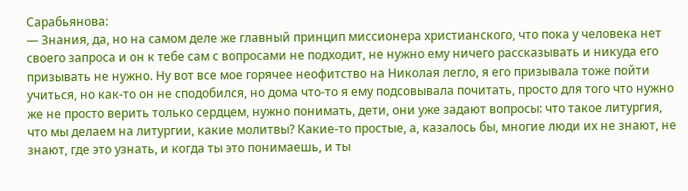Сарабьянова:
— Знания, да, но на самом деле же главный принцип миссионера христианского, что пока у человека нет своего запроса и он к тебе сам с вопросами не подходит, не нужно ему ничего рассказывать и никуда его призывать не нужно. Ну вот все мое горячее неофитство на Николая легло, я его призывала тоже пойти учиться, но как-то он не сподобился, но дома что-то я ему подсовывала почитать, просто для того что нужно же не просто верить только сердцем, нужно понимать, дети, они уже задают вопросы: что такое литургия, что мы делаем на литургии, какие молитвы? Какие-то простые, а, казалось бы, многие люди их не знают, не знают, где это узнать, и когда ты это понимаешь, и ты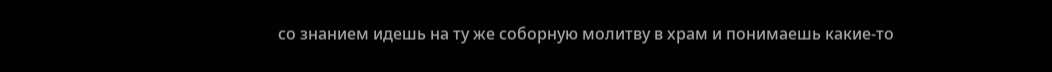со знанием идешь на ту же соборную молитву в храм и понимаешь какие-то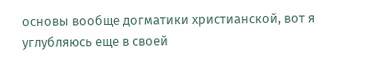основы вообще догматики христианской, вот я углубляюсь еще в своей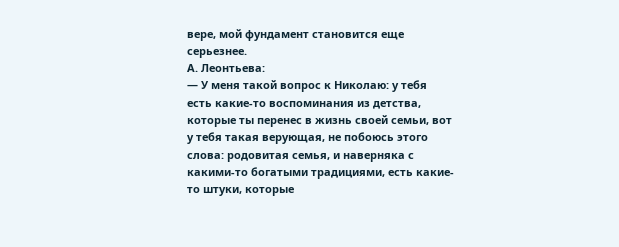вере, мой фундамент становится еще серьезнее.
А. Леонтьева:
— У меня такой вопрос к Николаю: у тебя есть какие-то воспоминания из детства, которые ты перенес в жизнь своей семьи, вот у тебя такая верующая, не побоюсь этого слова: родовитая семья, и наверняка с какими-то богатыми традициями, есть какие-то штуки, которые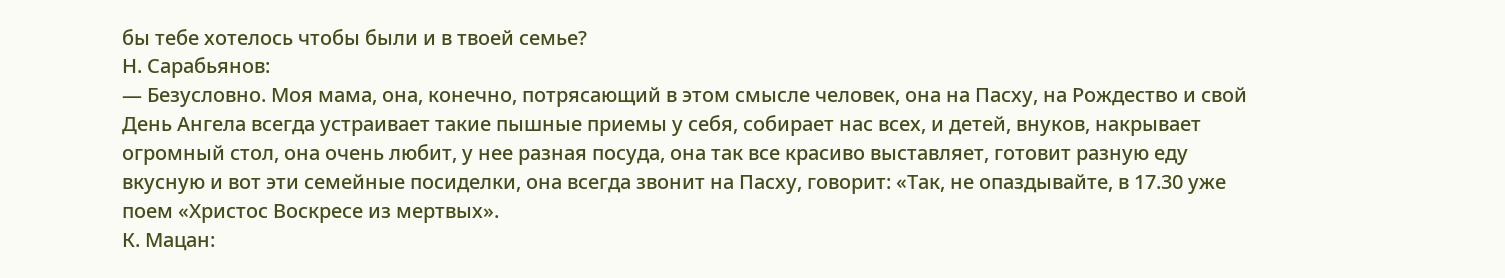бы тебе хотелось чтобы были и в твоей семье?
Н. Сарабьянов:
— Безусловно. Моя мама, она, конечно, потрясающий в этом смысле человек, она на Пасху, на Рождество и свой День Ангела всегда устраивает такие пышные приемы у себя, собирает нас всех, и детей, внуков, накрывает огромный стол, она очень любит, у нее разная посуда, она так все красиво выставляет, готовит разную еду вкусную и вот эти семейные посиделки, она всегда звонит на Пасху, говорит: «Так, не опаздывайте, в 17.30 уже поем «Христос Воскресе из мертвых».
К. Мацан: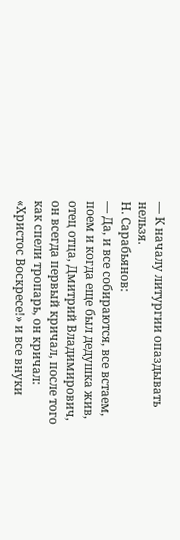— К началу литургии опаздывать нельзя.
Н. Сарабьянов:
— Да, и все собираются, все встаем, поем и когда еще был дедушка жив, отец отца, Дмитрий Владимирович, он всегда первый кричал, после того как спели тропарь, он кричал: «Христос Воскресе!» и все внуки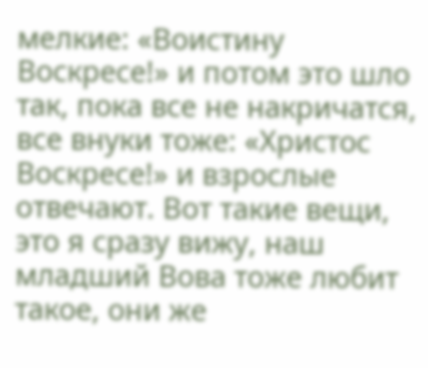мелкие: «Воистину Воскресе!» и потом это шло так, пока все не накричатся, все внуки тоже: «Христос Воскресе!» и взрослые отвечают. Вот такие вещи, это я сразу вижу, наш младший Вова тоже любит такое, они же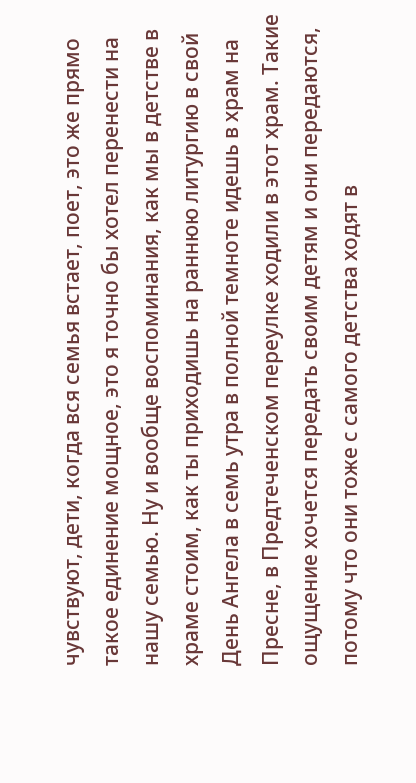чувствуют, дети, когда вся семья встает, поет, это же прямо такое единение мощное, это я точно бы хотел перенести на нашу семью. Ну и вообще воспоминания, как мы в детстве в храме стоим, как ты приходишь на раннюю литургию в свой День Ангела в семь утра в полной темноте идешь в храм на Пресне, в Предтеченском переулке ходили в этот храм. Такие ощущение хочется передать своим детям и они передаются, потому что они тоже с самого детства ходят в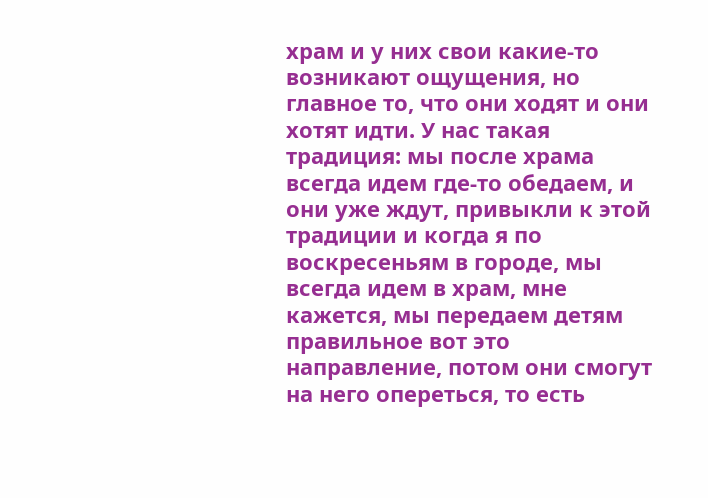храм и у них свои какие-то возникают ощущения, но главное то, что они ходят и они хотят идти. У нас такая традиция: мы после храма всегда идем где-то обедаем, и они уже ждут, привыкли к этой традиции и когда я по воскресеньям в городе, мы всегда идем в храм, мне кажется, мы передаем детям правильное вот это направление, потом они смогут на него опереться, то есть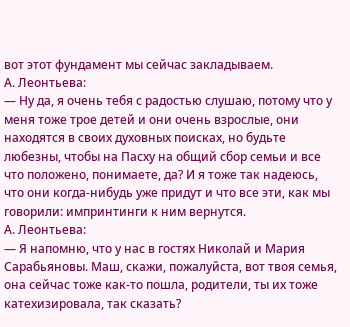вот этот фундамент мы сейчас закладываем.
А. Леонтьева:
— Ну да, я очень тебя с радостью слушаю, потому что у меня тоже трое детей и они очень взрослые, они находятся в своих духовных поисках, но будьте любезны, чтобы на Пасху на общий сбор семьи и все что положено, понимаете, да? И я тоже так надеюсь, что они когда-нибудь уже придут и что все эти, как мы говорили: импринтинги к ним вернутся.
А. Леонтьева:
— Я напомню, что у нас в гостях Николай и Мария Сарабьяновы. Маш, скажи, пожалуйста, вот твоя семья, она сейчас тоже как-то пошла, родители, ты их тоже катехизировала, так сказать?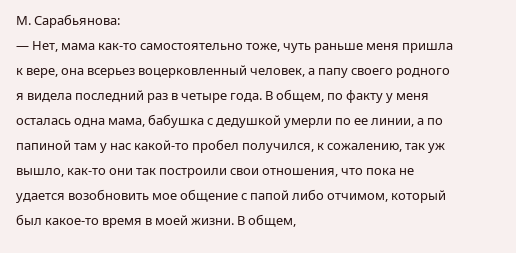М. Сарабьянова:
— Нет, мама как-то самостоятельно тоже, чуть раньше меня пришла к вере, она всерьез воцерковленный человек, а папу своего родного я видела последний раз в четыре года. В общем, по факту у меня осталась одна мама, бабушка с дедушкой умерли по ее линии, а по папиной там у нас какой-то пробел получился, к сожалению, так уж вышло, как-то они так построили свои отношения, что пока не удается возобновить мое общение с папой либо отчимом, который был какое-то время в моей жизни. В общем,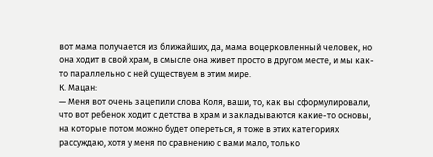вот мама получается из ближайших, да, мама воцерковленный человек, но она ходит в свой храм, в смысле она живет просто в другом месте, и мы как-то параллельно с ней существуем в этим мире.
К. Мацан:
— Меня вот очень зацепили слова Коля, ваши, то, как вы сформулировали, что вот ребенок ходит с детства в храм и закладываются какие-то основы, на которые потом можно будет опереться, я тоже в этих категориях рассуждаю, хотя у меня по сравнению с вами мало, только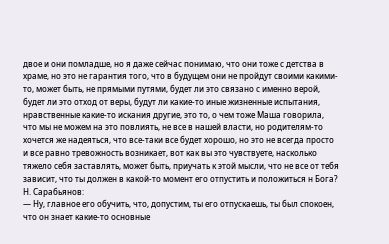двое и они помладше, но я даже сейчас понимаю, что они тоже с детства в храме, но это не гарантия того, что в будущем они не пройдут своими какими-то, может быть, не прямыми путями, будет ли это связано с именно верой, будет ли это отход от веры, будут ли какие-то иные жизненные испытания, нравственные какие-то искания другие, это то, о чем тоже Маша говорила, что мы не можем на это повлиять, не все в нашей власти, но родителям-то хочется же надеяться, что все-таки все будет хорошо, но это не всегда просто и все равно тревожность возникает, вот как вы это чувствуете, насколько тяжело себя заставлять, может быть, приучать к этой мысли, что не все от тебя зависит, что ты должен в какой-то момент его отпустить и положиться н Бога?
Н. Сарабьянов:
— Ну, главное его обучить, что, допустим, ты его отпускаешь, ты был спокоен, что он знает какие-то основные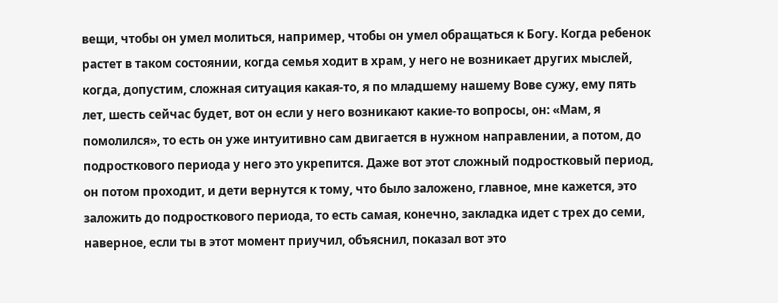вещи, чтобы он умел молиться, например, чтобы он умел обращаться к Богу. Когда ребенок растет в таком состоянии, когда семья ходит в храм, у него не возникает других мыслей, когда, допустим, сложная ситуация какая-то, я по младшему нашему Вове сужу, ему пять лет, шесть сейчас будет, вот он если у него возникают какие-то вопросы, он: «Мам, я помолился», то есть он уже интуитивно сам двигается в нужном направлении, а потом, до подросткового периода у него это укрепится. Даже вот этот сложный подростковый период, он потом проходит, и дети вернутся к тому, что было заложено, главное, мне кажется, это заложить до подросткового периода, то есть самая, конечно, закладка идет с трех до семи, наверное, если ты в этот момент приучил, объяснил, показал вот это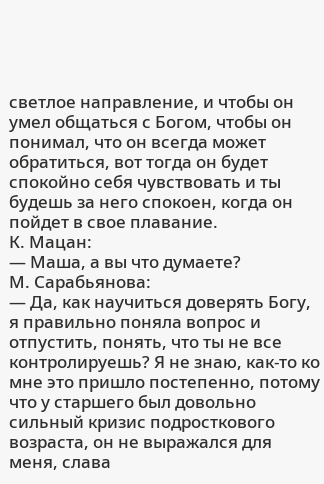светлое направление, и чтобы он умел общаться с Богом, чтобы он понимал, что он всегда может обратиться, вот тогда он будет спокойно себя чувствовать и ты будешь за него спокоен, когда он пойдет в свое плавание.
К. Мацан:
— Маша, а вы что думаете?
М. Сарабьянова:
— Да, как научиться доверять Богу, я правильно поняла вопрос и отпустить, понять, что ты не все контролируешь? Я не знаю, как-то ко мне это пришло постепенно, потому что у старшего был довольно сильный кризис подросткового возраста, он не выражался для меня, слава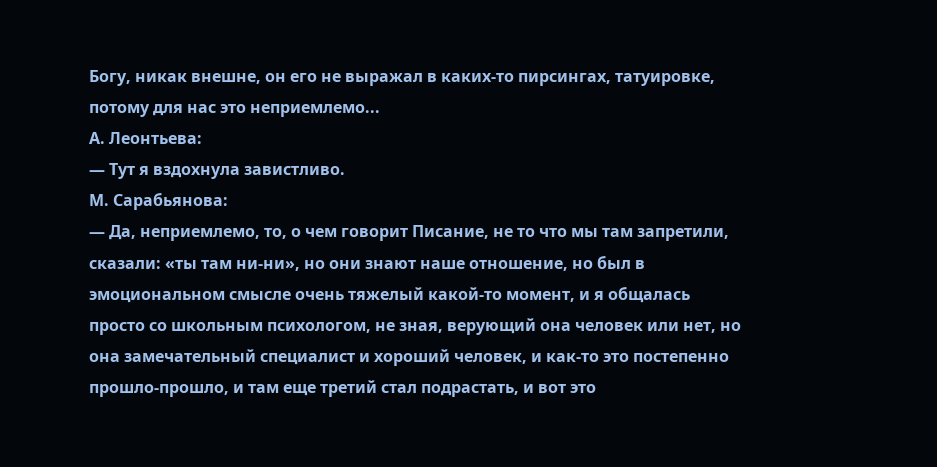Богу, никак внешне, он его не выражал в каких-то пирсингах, татуировке, потому для нас это неприемлемо...
А. Леонтьева:
— Тут я вздохнула завистливо.
М. Сарабьянова:
— Да, неприемлемо, то, о чем говорит Писание, не то что мы там запретили, сказали: «ты там ни-ни», но они знают наше отношение, но был в эмоциональном смысле очень тяжелый какой-то момент, и я общалась просто со школьным психологом, не зная, верующий она человек или нет, но она замечательный специалист и хороший человек, и как-то это постепенно прошло-прошло, и там еще третий стал подрастать, и вот это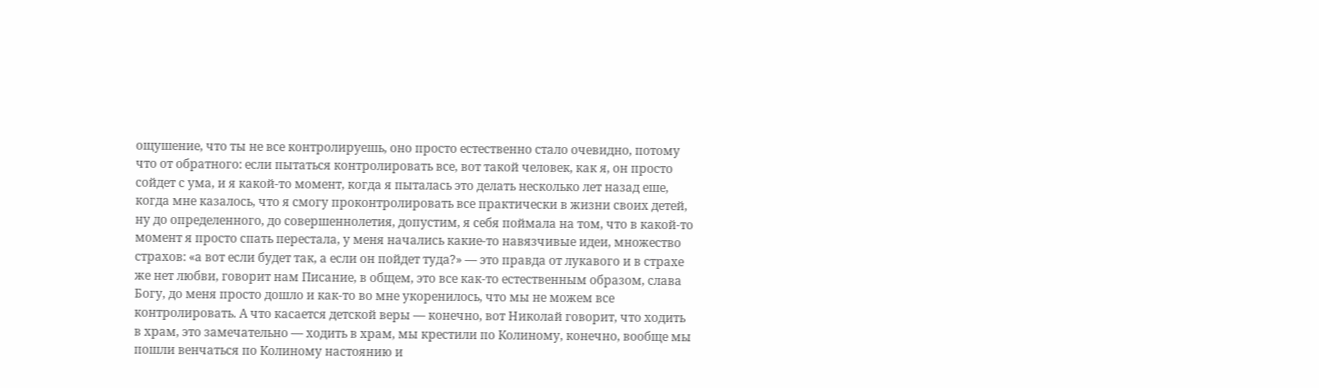ощушение, что ты не все контролируешь, оно просто естественно стало очевидно, потому что от обратного: если пытаться контролировать все, вот такой человек, как я, он просто сойдет с ума, и я какой-то момент, когда я пыталась это делать несколько лет назад еше, когда мне казалось, что я смогу проконтролировать все практически в жизни своих детей, ну до определенного, до совершеннолетия, допустим, я себя поймала на том, что в какой-то момент я просто спать перестала, у меня начались какие-то навязчивые идеи, множество страхов: «а вот если будет так, а если он пойдет туда?» — это правда от лукавого и в страхе же нет любви, говорит нам Писание, в общем, это все как-то естественным образом, слава Богу, до меня просто дошло и как-то во мне укоренилось, что мы не можем все контролировать. А что касается детской веры — конечно, вот Николай говорит, что ходить в храм, это замечательно — ходить в храм, мы крестили по Колиному, конечно, вообще мы пошли венчаться по Колиному настоянию и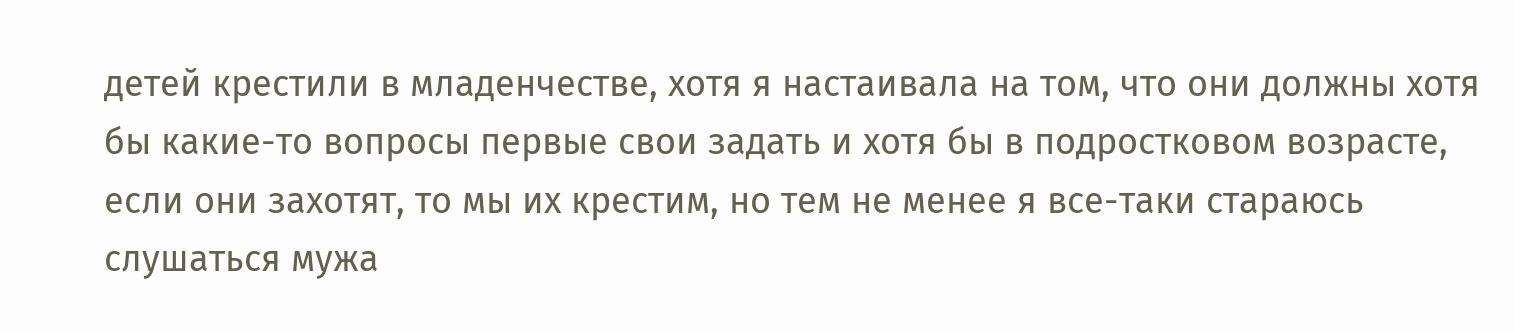детей крестили в младенчестве, хотя я настаивала на том, что они должны хотя бы какие-то вопросы первые свои задать и хотя бы в подростковом возрасте, если они захотят, то мы их крестим, но тем не менее я все-таки стараюсь слушаться мужа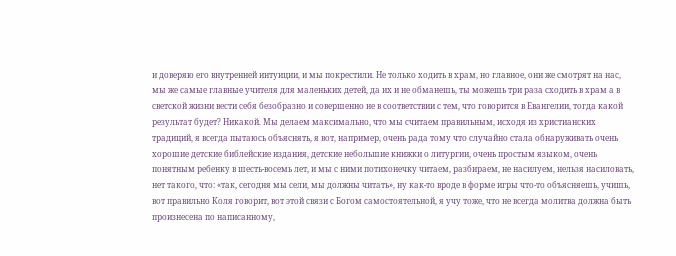и доверяю его внутренней интуиции, и мы покрестили. Не только ходить в храм, но главное, они же смотрят на нас, мы же самые главные учителя для маленьких детей, да их и не обманешь, ты можешь три раза сходить в храм а в светской жизни вести себя безобразно и совершенно не в соответствии с тем, что говорится в Евангелии, тогда какой результат будет? Никакой. Мы делаем максимально, что мы считаем правильным, исходя из христианских традиций, я всегда пытаюсь объяснять, я вот, например, очень рада тому что случайно стала обнаруживать очень хорошие детские библейские издания, детские небольшие книжки о литургии, очень простым языком, очень понятным ребенку в шесть-восемь лет, и мы с ними потихонечку читаем, разбираем, не насилуем, нельзя насиловать, нет такого, что: «так, сегодня мы сели, мы должны читать», ну как-то вроде в форме игры что-то объясняешь, учишь, вот правильно Коля говорит, вот этой связи с Богом самостоятельной, я учу тоже, что не всегда молитва должна быть произнесена по написанному,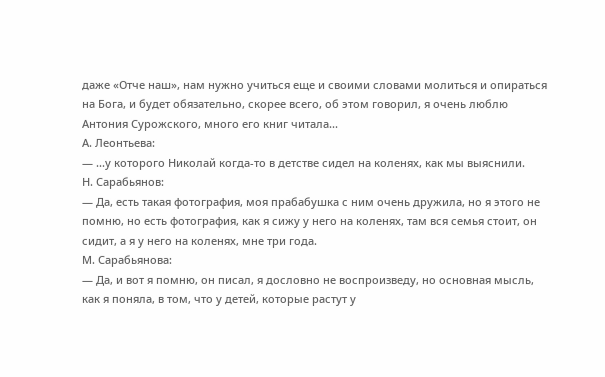даже «Отче наш», нам нужно учиться еще и своими словами молиться и опираться на Бога, и будет обязательно, скорее всего, об этом говорил, я очень люблю Антония Сурожского, много его книг читала...
А. Леонтьева:
— ...у которого Николай когда-то в детстве сидел на коленях, как мы выяснили.
Н. Сарабьянов:
— Да, есть такая фотография, моя прабабушка с ним очень дружила, но я этого не помню, но есть фотография, как я сижу у него на коленях, там вся семья стоит, он сидит, а я у него на коленях, мне три года.
М. Сарабьянова:
— Да, и вот я помню, он писал, я дословно не воспроизведу, но основная мысль, как я поняла, в том, что у детей, которые растут у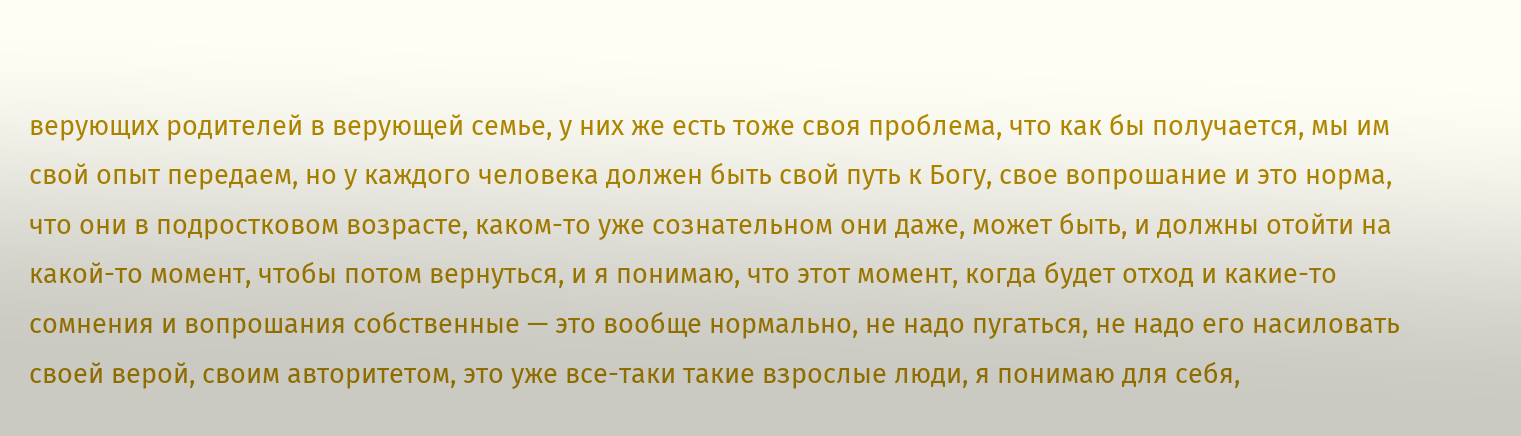верующих родителей в верующей семье, у них же есть тоже своя проблема, что как бы получается, мы им свой опыт передаем, но у каждого человека должен быть свой путь к Богу, свое вопрошание и это норма, что они в подростковом возрасте, каком-то уже сознательном они даже, может быть, и должны отойти на какой-то момент, чтобы потом вернуться, и я понимаю, что этот момент, когда будет отход и какие-то сомнения и вопрошания собственные — это вообще нормально, не надо пугаться, не надо его насиловать своей верой, своим авторитетом, это уже все-таки такие взрослые люди, я понимаю для себя,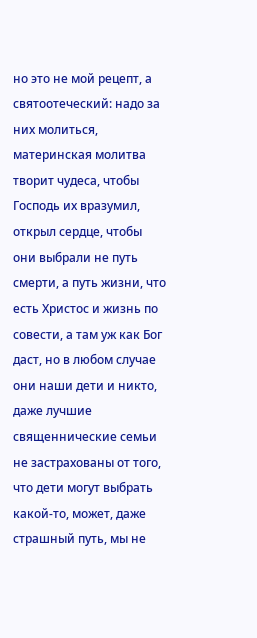но это не мой рецепт, а святоотеческий: надо за них молиться, материнская молитва творит чудеса, чтобы Господь их вразумил, открыл сердце, чтобы они выбрали не путь смерти, а путь жизни, что есть Христос и жизнь по совести, а там уж как Бог даст, но в любом случае они наши дети и никто, даже лучшие священнические семьи не застрахованы от того, что дети могут выбрать какой-то, может, даже страшный путь, мы не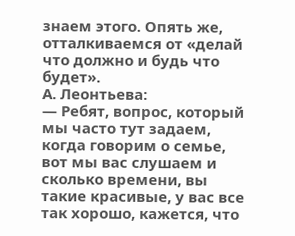знаем этого. Опять же, отталкиваемся от «делай что должно и будь что будет».
А. Леонтьева:
— Ребят, вопрос, который мы часто тут задаем, когда говорим о семье, вот мы вас слушаем и сколько времени, вы такие красивые, у вас все так хорошо, кажется, что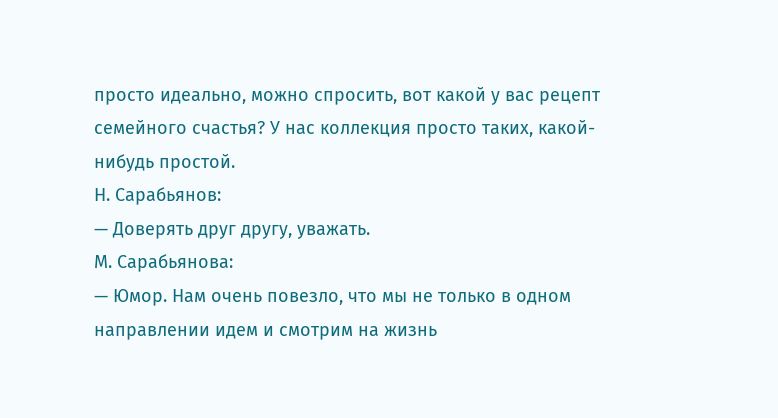просто идеально, можно спросить, вот какой у вас рецепт семейного счастья? У нас коллекция просто таких, какой-нибудь простой.
Н. Сарабьянов:
— Доверять друг другу, уважать.
М. Сарабьянова:
— Юмор. Нам очень повезло, что мы не только в одном направлении идем и смотрим на жизнь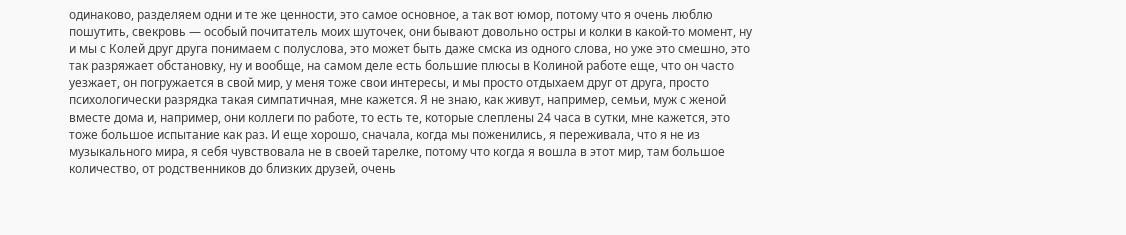одинаково, разделяем одни и те же ценности, это самое основное, а так вот юмор, потому что я очень люблю пошутить, свекровь — особый почитатель моих шуточек, они бывают довольно остры и колки в какой-то момент, ну и мы с Колей друг друга понимаем с полуслова, это может быть даже смска из одного слова, но уже это смешно, это так разряжает обстановку, ну и вообще, на самом деле есть большие плюсы в Колиной работе еще, что он часто уезжает, он погружается в свой мир, у меня тоже свои интересы, и мы просто отдыхаем друг от друга, просто психологически разрядка такая симпатичная, мне кажется. Я не знаю, как живут, например, семьи, муж с женой вместе дома и, например, они коллеги по работе, то есть те, которые слеплены 24 часа в сутки, мне кажется, это тоже большое испытание как раз. И еще хорошо, сначала, когда мы поженились, я переживала, что я не из музыкального мира, я себя чувствовала не в своей тарелке, потому что когда я вошла в этот мир, там большое количество, от родственников до близких друзей, очень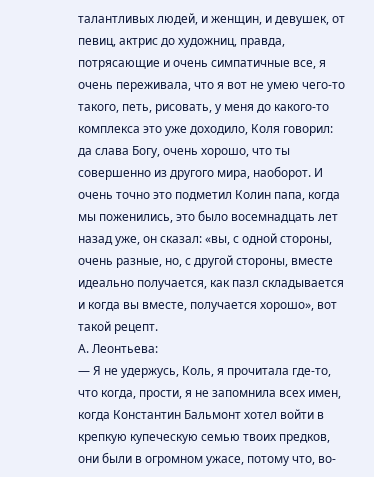талантливых людей, и женщин, и девушек, от певиц, актрис до художниц, правда, потрясающие и очень симпатичные все, я очень переживала, что я вот не умею чего-то такого, петь, рисовать, у меня до какого-то комплекса это уже доходило, Коля говорил: да слава Богу, очень хорошо, что ты совершенно из другого мира, наоборот. И очень точно это подметил Колин папа, когда мы поженились, это было восемнадцать лет назад уже, он сказал: «вы, с одной стороны, очень разные, но, с другой стороны, вместе идеально получается, как пазл складывается и когда вы вместе, получается хорошо», вот такой рецепт.
А. Леонтьева:
— Я не удержусь, Коль, я прочитала где-то, что когда, прости, я не запомнила всех имен, когда Константин Бальмонт хотел войти в крепкую купеческую семью твоих предков, они были в огромном ужасе, потому что, во-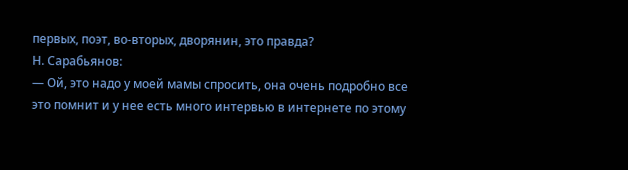первых, поэт, во-вторых, дворянин, это правда?
Н. Сарабьянов:
— Ой, это надо у моей мамы спросить, она очень подробно все это помнит и у нее есть много интервью в интернете по этому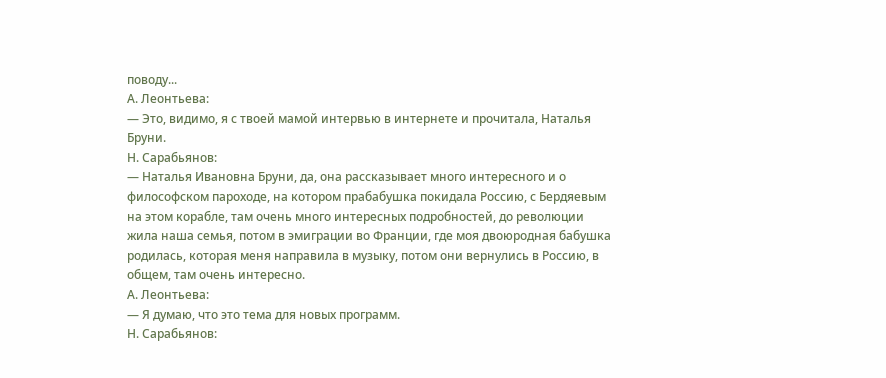поводу...
А. Леонтьева:
— Это, видимо, я с твоей мамой интервью в интернете и прочитала, Наталья Бруни.
Н. Сарабьянов:
— Наталья Ивановна Бруни, да, она рассказывает много интересного и о философском пароходе, на котором прабабушка покидала Россию, с Бердяевым на этом корабле, там очень много интересных подробностей, до революции жила наша семья, потом в эмиграции во Франции, где моя двоюродная бабушка родилась, которая меня направила в музыку, потом они вернулись в Россию, в общем, там очень интересно.
А. Леонтьева:
— Я думаю, что это тема для новых программ.
Н. Сарабьянов: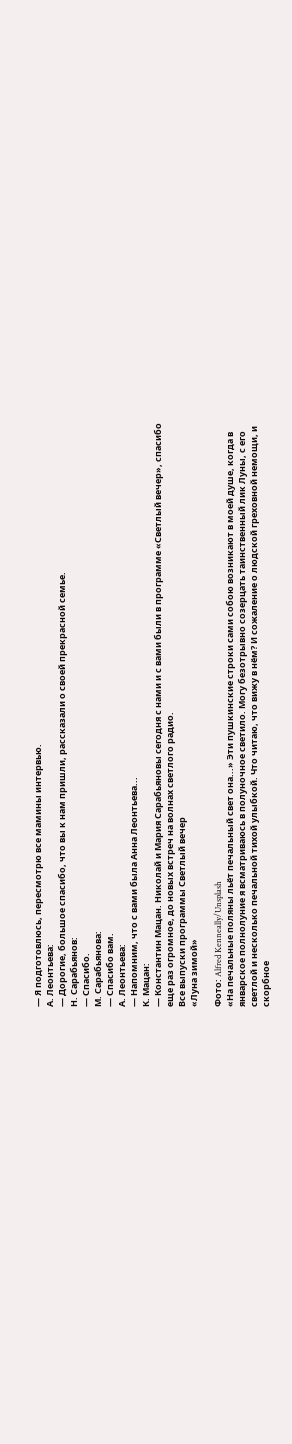— Я подготовлюсь, пересмотрю все мамины интервью.
А. Леонтьева:
— Дорогие, большое спасибо, что вы к нам пришли, рассказали о своей прекрасной семье.
Н. Сарабьянов:
— Спасибо.
М. Сарабьянова:
— Спасибо вам.
А. Леонтьева:
— Напомним, что с вами была Анна Леонтьева...
К. Мацан:
— Константин Мацан. Николай и Мария Сарабьяновы сегодня с нами и с вами были в программе «Светлый вечер», спасибо еще раз огромное, до новых встреч на волнах светлого радио.
Все выпуски программы Светлый вечер
«Луна зимой»

Фото: Alfred Kenneally/Unsplash
«На печальные поляны льёт печальный свет она...» Эти пушкинские строки сами собою возникают в моей душе, когда в январское полнолуние я всматриваюсь в полуночное светило. Могу безотрывно созерцать таинственный лик Луны, с его светлой и несколько печальной тихой улыбкой. Что читаю, что вижу в нём? И сожаление о людской греховной немощи, и скорбное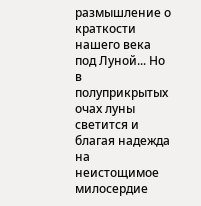размышление о краткости нашего века под Луной... Но в полуприкрытых очах луны светится и благая надежда на неистощимое милосердие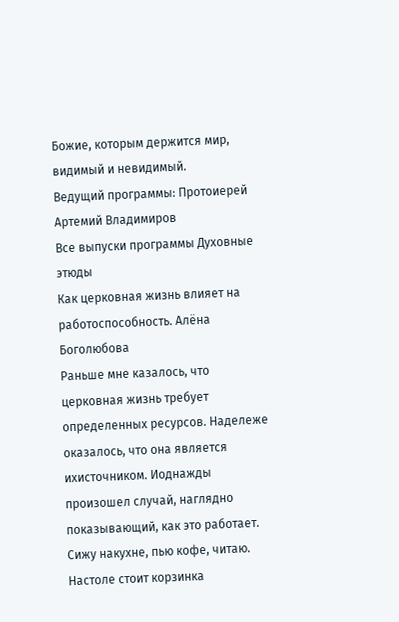Божие, которым держится мир, видимый и невидимый.
Ведущий программы: Протоиерей Артемий Владимиров
Все выпуски программы Духовные этюды
Как церковная жизнь влияет на работоспособность. Алёна Боголюбова
Раньше мне казалось, что церковная жизнь требует определенных ресурсов. Надележе оказалось, что она является ихисточником. Иоднажды произошел случай, наглядно показывающий, как это работает.
Сижу накухне, пью кофе, читаю. Настоле стоит корзинка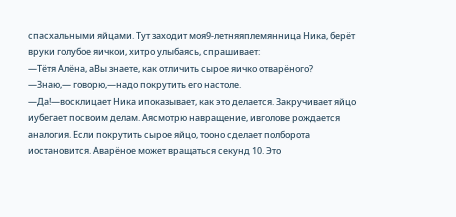спасхальными яйцами. Тут заходит моя9-летняяплемянница Ника, берёт вруки голубое яичкои, хитро улыбаясь, спрашивает:
—Тётя Алёна, аВы знаете, как отличить сырое яичко отварёного?
—Знаю,— говорю,—надо покрутить его настоле.
—Да!—восклицает Ника ипоказывает, как это делается. Закручивает яйцо иубегает посвоим делам. Аясмотрю навращение, ивголове рождается аналогия. Если покрутить сырое яйцо, тооно сделает полборота иостановится. Аварёное может вращаться секунд 10. Это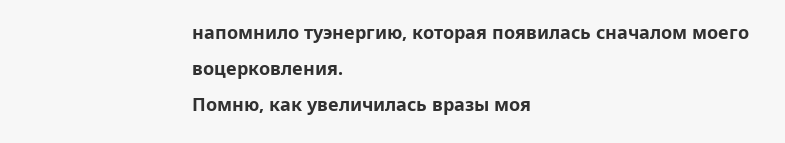напомнило туэнергию, которая появилась сначалом моего воцерковления.
Помню, как увеличилась вразы моя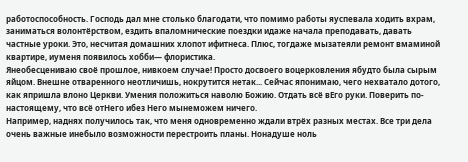работоспособность. Господь дал мне столько благодати, что помимо работы яуспевала ходить вхрам, заниматься волонтёрством, ездить впаломнические поездки идаже начала преподавать, давать частные уроки. Это, несчитая домашних хлопот ифитнеса. Плюс, тогдаже мызатеяли ремонт вмаминой квартире, иуменя появилось хобби— флористика.
Янеобесцениваю своё прошлое, нивкоем случае! Просто досвоего воцерковления ябудто была сырым яйцом. Внешне отваренного неотличишь, нокрутится нетак... Сейчас японимаю, чего нехватало дотого, как япришла влоно Церкви. Умения положиться наволю Божию. Отдать всё вЕго руки. Поверить по-настоящему, что всё отНего ибез Него мынеможем ничего.
Например, наднях получилось так, что меня одновременно ждали втрёх разных местах. Все три дела очень важные инебыло возможности перестроить планы. Нонадуше ноль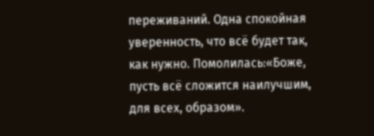переживаний. Одна спокойная уверенность, что всё будет так, как нужно. Помолилась:«Боже, пусть всё сложится наилучшим, для всех, образом».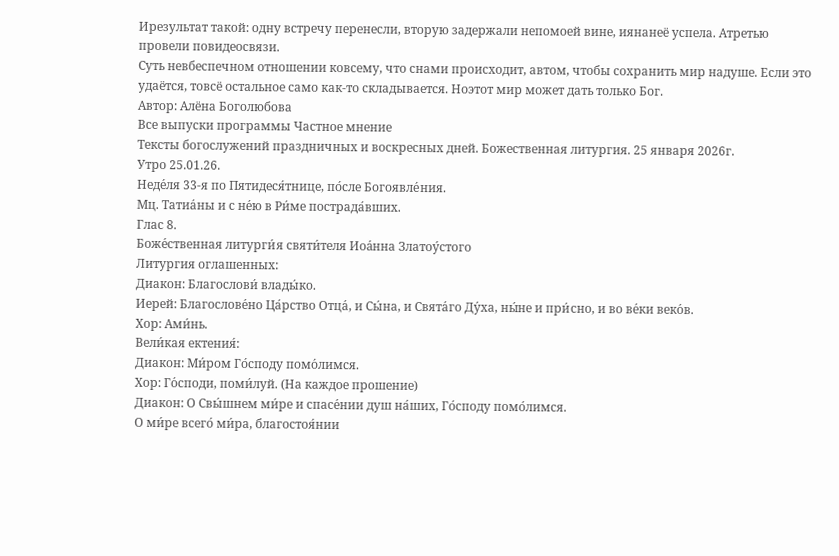Ирезультат такой: одну встречу перенесли, вторую задержали непомоей вине, иянанеё успела. Атретью провели повидеосвязи.
Суть невбеспечном отношении ковсему, что снами происходит, автом, чтобы сохранить мир надуше. Если это удаётся, товсё остальное само как-то складывается. Ноэтот мир может дать только Бог.
Автор: Алёна Боголюбова
Все выпуски программы Частное мнение
Тексты богослужений праздничных и воскресных дней. Божественная литургия. 25 января 2026г.
Утро 25.01.26.
Неде́ля 33-я по Пятидеся́тнице, по́сле Богоявле́ния.
Мц. Татиа́ны и с не́ю в Ри́ме пострада́вших.
Глас 8.
Боже́ственная литурги́я святи́теля Иоа́нна Златоу́стого
Литургия оглашенных:
Диакон: Благослови́ влады́ко.
Иерей: Благослове́но Ца́рство Отца́, и Сы́на, и Свята́го Ду́ха, ны́не и при́сно, и во ве́ки веко́в.
Хор: Ами́нь.
Вели́кая ектения́:
Диакон: Ми́ром Го́споду помо́лимся.
Хор: Го́споди, поми́луй. (На каждое прошение)
Диакон: О Свы́шнем ми́ре и спасе́нии душ на́ших, Го́споду помо́лимся.
О ми́ре всего́ ми́ра, благостоя́нии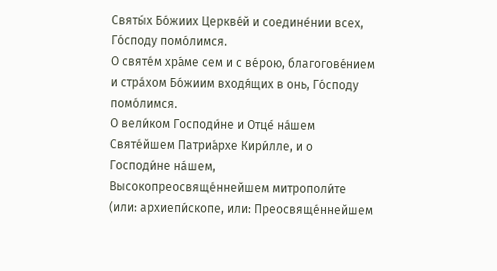Святы́х Бо́жиих Церкве́й и соедине́нии всех, Го́споду помо́лимся.
О святе́м хра́ме сем и с ве́рою, благогове́нием и стра́хом Бо́жиим входя́щих в онь, Го́споду помо́лимся.
О вели́ком Господи́не и Отце́ на́шем Святе́йшем Патриа́рхе Кири́лле, и о Господи́не на́шем, Высокопреосвяще́ннейшем митрополи́те (или: архиепи́скопе, или: Преосвяще́ннейшем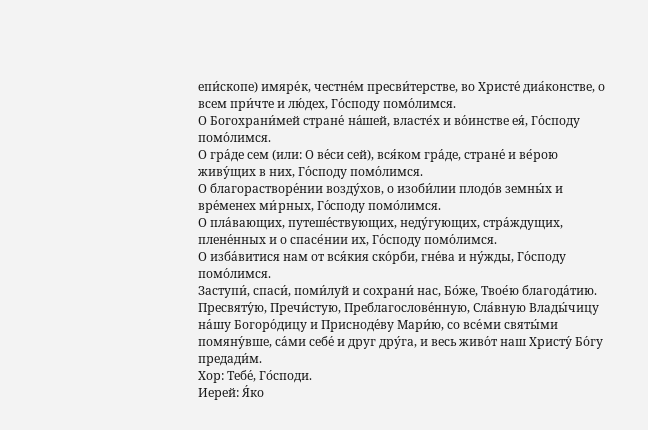епи́скопе) имяре́к, честне́м пресви́терстве, во Христе́ диа́констве, о всем при́чте и лю́дех, Го́споду помо́лимся.
О Богохрани́мей стране́ на́шей, власте́х и во́инстве ея́, Го́споду помо́лимся.
О гра́де сем (или: О ве́си сей), вся́ком гра́де, стране́ и ве́рою живу́щих в них, Го́споду помо́лимся.
О благорастворе́нии возду́хов, о изоби́лии плодо́в земны́х и вре́менех ми́рных, Го́споду помо́лимся.
О пла́вающих, путеше́ствующих, неду́гующих, стра́ждущих, плене́нных и о спасе́нии их, Го́споду помо́лимся.
О изба́витися нам от вся́кия ско́рби, гне́ва и ну́жды, Го́споду помо́лимся.
Заступи́, спаси́, поми́луй и сохрани́ нас, Бо́же, Твое́ю благода́тию.
Пресвяту́ю, Пречи́стую, Преблагослове́нную, Сла́вную Влады́чицу на́шу Богоро́дицу и Присноде́ву Мари́ю, со все́ми святы́ми помяну́вше, са́ми себе́ и друг дру́га, и весь живо́т наш Христу́ Бо́гу предади́м.
Хор: Тебе́, Го́споди.
Иерей: Я́ко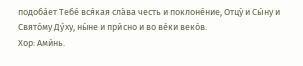подоба́ет Тебе́ вся́кая сла́ва честь и поклоне́ние, Отцу́ и Сы́ну и Свято́му Ду́ху, ны́не и при́сно и во ве́ки веко́в.
Хор: Ами́нь.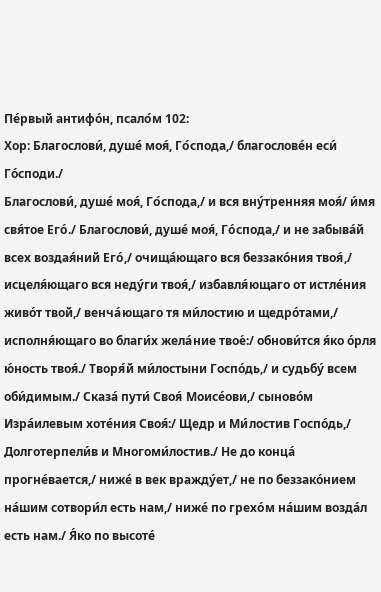Пе́рвый антифо́н, псало́м 102:
Хор: Благослови́, душе́ моя́, Го́спода,/ благослове́н еси́ Го́споди./
Благослови́, душе́ моя́, Го́спода,/ и вся вну́тренняя моя́/ и́мя свя́тое Его́./ Благослови́, душе́ моя́, Го́спода,/ и не забыва́й всех воздая́ний Его́,/ очища́ющаго вся беззако́ния твоя́,/ исцеля́ющаго вся неду́ги твоя́,/ избавля́ющаго от истле́ния живо́т твой,/ венча́ющаго тя ми́лостию и щедро́тами,/ исполня́ющаго во благи́х жела́ние твое́:/ обнови́тся я́ко о́рля ю́ность твоя́./ Творя́й ми́лостыни Госпо́дь,/ и судьбу́ всем оби́димым./ Сказа́ пути́ Своя́ Моисе́ови,/ сыново́м Изра́илевым хоте́ния Своя́:/ Щедр и Ми́лостив Госпо́дь,/ Долготерпели́в и Многоми́лостив./ Не до конца́ прогне́вается,/ ниже́ в век вражду́ет,/ не по беззако́нием на́шим сотвори́л есть нам,/ ниже́ по грехо́м на́шим возда́л есть нам./ Я́ко по высоте́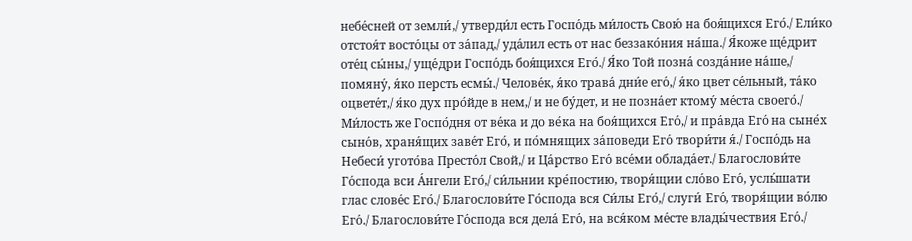небе́сней от земли́,/ утверди́л есть Госпо́дь ми́лость Свою́ на боя́щихся Его́./ Ели́ко отстоя́т восто́цы от за́пад,/ уда́лил есть от нас беззако́ния на́ша./ Я́коже ще́дрит оте́ц сы́ны,/ уще́дри Госпо́дь боя́щихся Его́./ Я́ко Той позна́ созда́ние на́ше,/ помяну́, я́ко персть есмы́./ Челове́к, я́ко трава́ дни́е его́,/ я́ко цвет се́льный, та́ко оцвете́т,/ я́ко дух про́йде в нем,/ и не бу́дет, и не позна́ет ктому́ ме́ста своего́./ Ми́лость же Госпо́дня от ве́ка и до ве́ка на боя́щихся Его́,/ и пра́вда Его́ на сыне́х сыно́в, храня́щих заве́т Его́, и по́мнящих за́поведи Его́ твори́ти я́./ Госпо́дь на Небеси́ угото́ва Престо́л Свой,/ и Ца́рство Его́ все́ми облада́ет./ Благослови́те Го́спода вси А́нгели Его́,/ си́льнии кре́постию, творя́щии сло́во Его́, услы́шати глас слове́с Его́./ Благослови́те Го́спода вся Си́лы Его́,/ слуги́ Его́, творя́щии во́лю Его́./ Благослови́те Го́спода вся дела́ Его́, на вся́ком ме́сте влады́чествия Его́./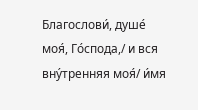Благослови́, душе́ моя́, Го́спода,/ и вся вну́тренняя моя́/ и́мя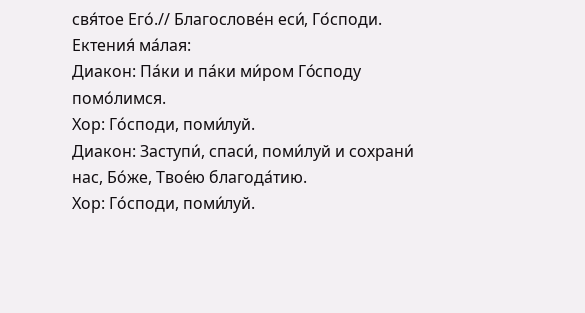свя́тое Его́.// Благослове́н еси́, Го́споди.
Ектения́ ма́лая:
Диакон: Па́ки и па́ки ми́ром Го́споду помо́лимся.
Хор: Го́споди, поми́луй.
Диакон: Заступи́, спаси́, поми́луй и сохрани́ нас, Бо́же, Твое́ю благода́тию.
Хор: Го́споди, поми́луй.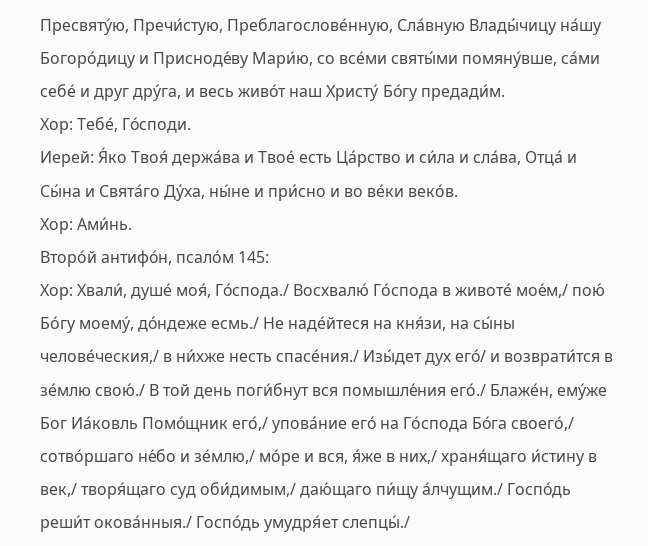Пресвяту́ю, Пречи́стую, Преблагослове́нную, Сла́вную Влады́чицу на́шу Богоро́дицу и Присноде́ву Мари́ю, со все́ми святы́ми помяну́вше, са́ми себе́ и друг дру́га, и весь живо́т наш Христу́ Бо́гу предади́м.
Хор: Тебе́, Го́споди.
Иерей: Я́ко Твоя́ держа́ва и Твое́ есть Ца́рство и си́ла и сла́ва, Отца́ и Сы́на и Свята́го Ду́ха, ны́не и при́сно и во ве́ки веко́в.
Хор: Ами́нь.
Второ́й антифо́н, псало́м 145:
Хор: Хвали́, душе́ моя́, Го́спода./ Восхвалю́ Го́спода в животе́ мое́м,/ пою́ Бо́гу моему́, до́ндеже есмь./ Не наде́йтеся на кня́зи, на сы́ны челове́ческия,/ в ни́хже несть спасе́ния./ Изы́дет дух его́/ и возврати́тся в зе́млю свою́./ В той день поги́бнут вся помышле́ния его́./ Блаже́н, ему́же Бог Иа́ковль Помо́щник его́,/ упова́ние его́ на Го́спода Бо́га своего́,/ сотво́ршаго не́бо и зе́млю,/ мо́ре и вся, я́же в них,/ храня́щаго и́стину в век,/ творя́щаго суд оби́димым,/ даю́щаго пи́щу а́лчущим./ Госпо́дь реши́т окова́нныя./ Госпо́дь умудря́ет слепцы́./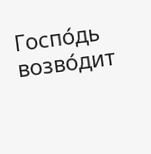Госпо́дь возво́дит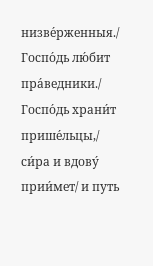низве́рженныя./ Госпо́дь лю́бит пра́ведники./ Госпо́дь храни́т прише́льцы,/ си́ра и вдову́ прии́мет/ и путь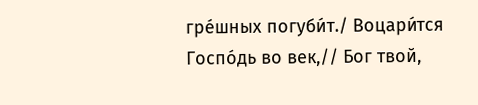гре́шных погуби́т./ Воцари́тся Госпо́дь во век,// Бог твой,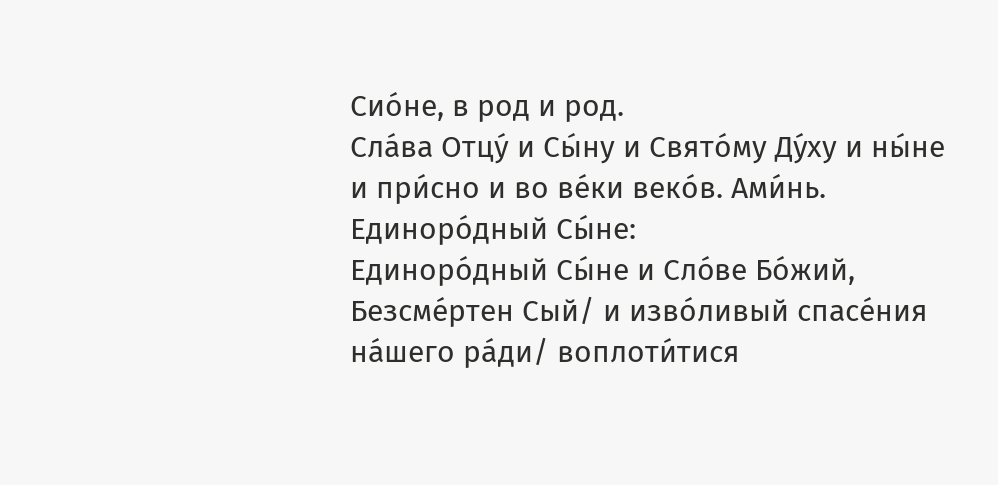Сио́не, в род и род.
Сла́ва Отцу́ и Сы́ну и Свято́му Ду́ху и ны́не и при́сно и во ве́ки веко́в. Ами́нь.
Единоро́дный Сы́не:
Единоро́дный Сы́не и Сло́ве Бо́жий, Безсме́ртен Сый/ и изво́ливый спасе́ния на́шего ра́ди/ воплоти́тися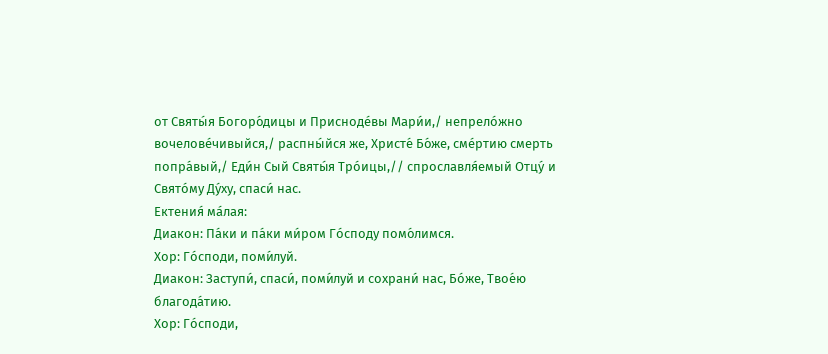от Святы́я Богоро́дицы и Присноде́вы Мари́и,/ непрело́жно вочелове́чивыйся,/ распны́йся же, Христе́ Бо́же, сме́ртию смерть попра́вый,/ Еди́н Сый Святы́я Тро́ицы,// спрославля́емый Отцу́ и Свято́му Ду́ху, спаси́ нас.
Ектения́ ма́лая:
Диакон: Па́ки и па́ки ми́ром Го́споду помо́лимся.
Хор: Го́споди, поми́луй.
Диакон: Заступи́, спаси́, поми́луй и сохрани́ нас, Бо́же, Твое́ю благода́тию.
Хор: Го́споди,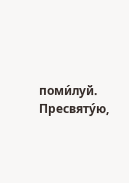поми́луй.
Пресвяту́ю,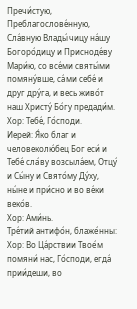Пречи́стую, Преблагослове́нную, Сла́вную Влады́чицу на́шу Богоро́дицу и Присноде́ву Мари́ю, со все́ми святы́ми помяну́вше, са́ми себе́ и друг дру́га, и весь живо́т наш Христу́ Бо́гу предади́м.
Хор: Тебе́, Го́споди.
Иерей: Я́ко благ и человеколю́бец Бог еси́ и Тебе́ сла́ву возсыла́ем, Отцу́ и Сы́ну и Свято́му Ду́ху, ны́не и при́сно и во ве́ки веко́в.
Хор: Ами́нь.
Тре́тий антифо́н, блаже́нны:
Хор: Во Ца́рствии Твое́м помяни́ нас, Го́споди, егда́ прии́деши, во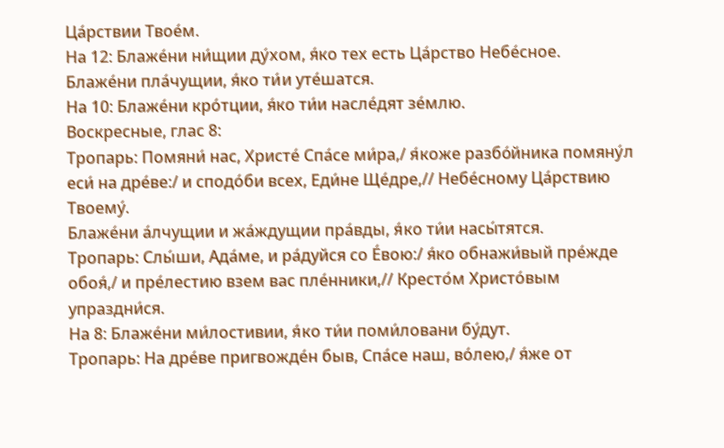Ца́рствии Твое́м.
На 12: Блаже́ни ни́щии ду́хом, я́ко тех есть Ца́рство Небе́сное.
Блаже́ни пла́чущии, я́ко ти́и уте́шатся.
На 10: Блаже́ни кро́тции, я́ко ти́и насле́дят зе́млю.
Воскресные, глас 8:
Тропарь: Помяни́ нас, Христе́ Спа́се ми́ра,/ я́коже разбо́йника помяну́л еси́ на дре́ве:/ и сподо́би всех, Еди́не Ще́дре,// Небе́сному Ца́рствию Твоему́.
Блаже́ни а́лчущии и жа́ждущии пра́вды, я́ко ти́и насы́тятся.
Тропарь: Слы́ши, Ада́ме, и ра́дуйся со Е́вою:/ я́ко обнажи́вый пре́жде обоя́,/ и пре́лестию взем вас пле́нники,// Кресто́м Христо́вым упраздни́ся.
На 8: Блаже́ни ми́лостивии, я́ко ти́и поми́ловани бу́дут.
Тропарь: На дре́ве пригвожде́н быв, Спа́се наш, во́лею,/ я́же от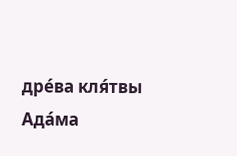дре́ва кля́твы Ада́ма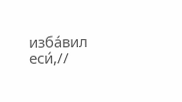изба́вил еси́,//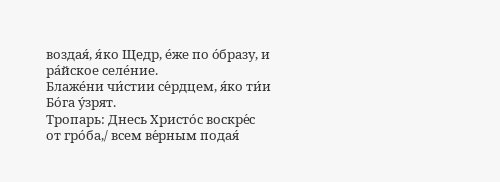воздая́, я́ко Щедр, е́же по о́бразу, и ра́йское селе́ние.
Блаже́ни чи́стии се́рдцем, я́ко ти́и Бо́га у́зрят.
Тропарь: Днесь Христо́с воскре́с от гро́ба,/ всем ве́рным подая́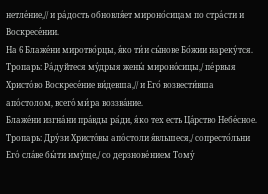нетле́ние,// и ра́дость обновля́ет мироно́сицам по стра́сти и Воскресе́нии.
На 6 Блаже́ни миротво́рцы, я́ко ти́и сы́нове Бо́жии нареку́тся.
Тропарь: Ра́дуйтеся му́дрыя жены́ мироно́сицы,/ пе́рвыя Христо́во Воскресе́ние ви́девша,// и Его́ возвести́вша апо́столом, всего́ ми́ра воззва́ние.
Блаже́ни изгна́ни пра́вды ра́ди, я́ко тех есть Ца́рство Небе́сное.
Тропарь: Дру́зи Христо́вы апо́столи я́вльшеся,/ сопресто́льни Его́ сла́ве бы́ти иму́ще,/ со дерзнове́нием Тому́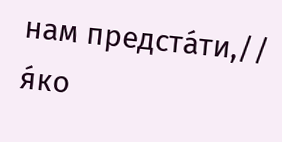нам предста́ти,// я́ко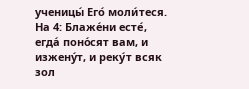ученицы́ Его́ моли́теся.
На 4: Блаже́ни есте́, егда́ поно́сят вам, и изжену́т, и реку́т всяк зол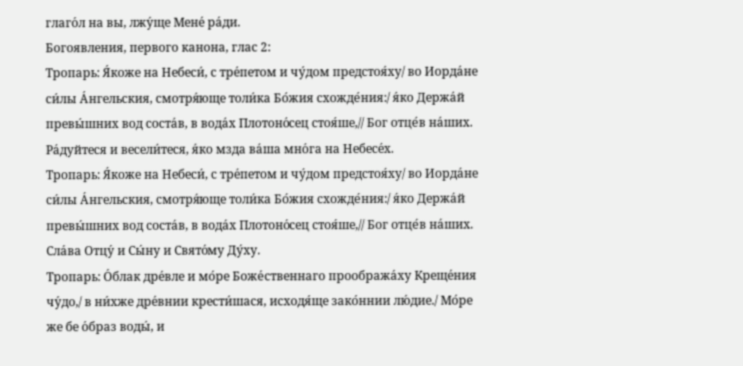глаго́л на вы, лжу́ще Мене́ ра́ди.
Богоявления, первого канона, глас 2:
Тропарь: Я́коже на Небеси́, с тре́петом и чу́дом предстоя́ху/ во Иорда́не си́лы А́нгельския, смотря́юще толи́ка Бо́жия схожде́ния:/ я́ко Держа́й превы́шних вод соста́в, в вода́х Плотоно́сец стоя́ше,// Бог отце́в на́ших.
Ра́дуйтеся и весели́теся, я́ко мзда ва́ша мно́га на Небесе́х.
Тропарь: Я́коже на Небеси́, с тре́петом и чу́дом предстоя́ху/ во Иорда́не си́лы А́нгельския, смотря́юще толи́ка Бо́жия схожде́ния:/ я́ко Держа́й превы́шних вод соста́в, в вода́х Плотоно́сец стоя́ше,// Бог отце́в на́ших.
Сла́ва Отцу́ и Сы́ну и Свято́му Ду́ху.
Тропарь: О́блак дре́вле и мо́ре Боже́ственнаго прообража́ху Креще́ния чу́до,/ в ни́хже дре́внии крести́шася, исходя́ще зако́ннии лю́дие./ Мо́ре же бе о́браз воды́, и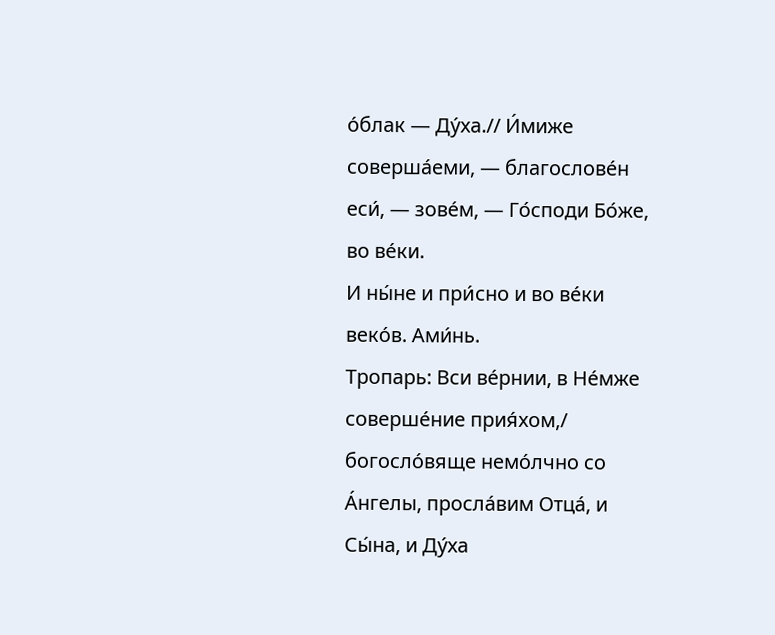о́блак — Ду́ха.// И́миже соверша́еми, — благослове́н еси́, — зове́м, — Го́споди Бо́же, во ве́ки.
И ны́не и при́сно и во ве́ки веко́в. Ами́нь.
Тропарь: Вси ве́рнии, в Не́мже соверше́ние прия́хом,/ богосло́вяще немо́лчно со А́нгелы, просла́вим Отца́, и Сы́на, и Ду́ха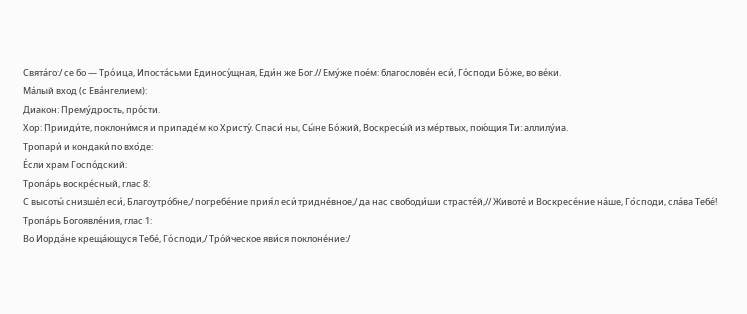Свята́го:/ се бо — Тро́ица, Ипоста́сьми Единосу́щная, Еди́н же Бог.// Ему́же пое́м: благослове́н еси́, Го́споди Бо́же, во ве́ки.
Ма́лый вход (с Ева́нгелием):
Диакон: Прему́дрость, про́сти.
Хор: Прииди́те, поклони́мся и припаде́м ко Христу́. Спаси́ ны, Сы́не Бо́жий, Воскресы́й из ме́ртвых, пою́щия Ти: аллилу́иа.
Тропари́ и кондаки́ по вхо́де:
Е́сли храм Госпо́дский:
Тропа́рь воскре́сный, глас 8:
С высоты́ снизше́л еси́, Благоутро́бне,/ погребе́ние прия́л еси́ тридне́вное,/ да нас свободи́ши страсте́й,// Животе́ и Воскресе́ние на́ше, Го́споди, сла́ва Тебе́!
Тропа́рь Богоявле́ния, глас 1:
Во Иорда́не креща́ющуся Тебе́, Го́споди,/ Тро́йческое яви́ся поклоне́ние:/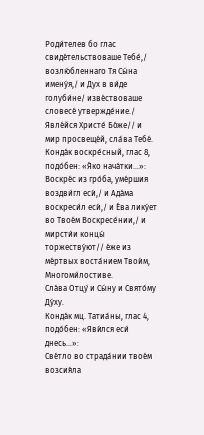Роди́телев бо глас свиде́тельствоваше Тебе́,/ возлю́бленнаго Тя Сы́на имену́я,/ и Дух в ви́де голуби́не/ изве́ствоваше словесе́ утвержде́ние./ Явле́йся Христе́ Бо́же// и мир просвеще́й, сла́ва Тебе́.
Конда́к воскре́сный, глас 8, подо́бен: «Я́ко нача́тки...»:
Воскре́с из гро́ба, уме́ршия воздви́гл еси́,/ и Ада́ма воскреси́л еси́,/ и Е́ва лику́ет во Твое́м Воскресе́нии,/ и мирсти́и концы́ торжеству́ют// е́же из ме́ртвых воста́нием Твои́м, Многоми́лостиве.
Сла́ва Отцу́ и Сы́ну и Свято́му Ду́ху.
Конда́к мц. Татиа́ны, глас 4, подо́бен: «Яви́лся еси́ днесь...»:
Све́тло во страда́нии твое́м возсия́ла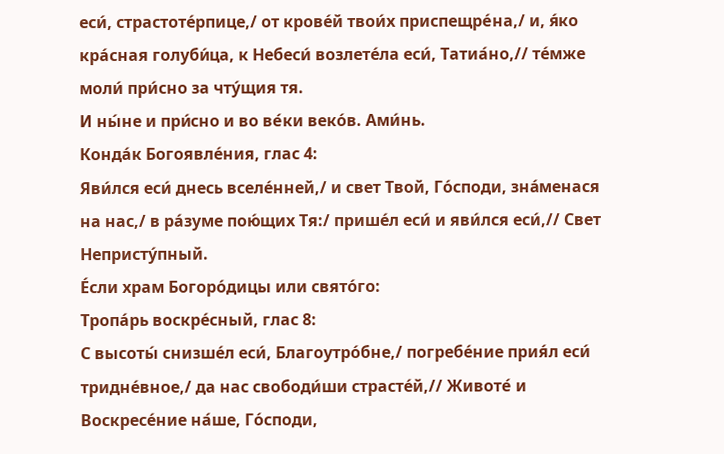еси́, страстоте́рпице,/ от крове́й твои́х приспещре́на,/ и, я́ко кра́сная голуби́ца, к Небеси́ возлете́ла еси́, Татиа́но,// те́мже моли́ при́сно за чту́щия тя.
И ны́не и при́сно и во ве́ки веко́в. Ами́нь.
Конда́к Богоявле́ния, глас 4:
Яви́лся еси́ днесь вселе́нней,/ и свет Твой, Го́споди, зна́менася на нас,/ в ра́зуме пою́щих Тя:/ прише́л еси́ и яви́лся еси́,// Свет Непристу́пный.
Е́сли храм Богоро́дицы или свято́го:
Тропа́рь воскре́сный, глас 8:
С высоты́ снизше́л еси́, Благоутро́бне,/ погребе́ние прия́л еси́ тридне́вное,/ да нас свободи́ши страсте́й,// Животе́ и Воскресе́ние на́ше, Го́споди,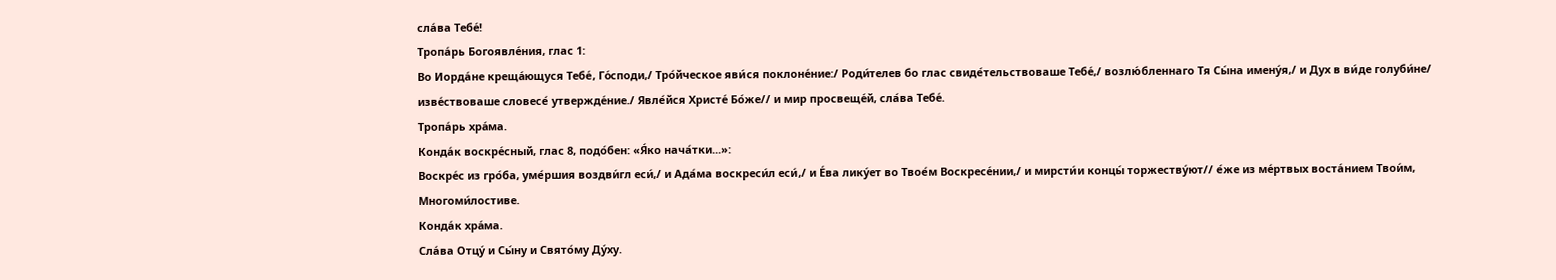сла́ва Тебе́!
Тропа́рь Богоявле́ния, глас 1:
Во Иорда́не креща́ющуся Тебе́, Го́споди,/ Тро́йческое яви́ся поклоне́ние:/ Роди́телев бо глас свиде́тельствоваше Тебе́,/ возлю́бленнаго Тя Сы́на имену́я,/ и Дух в ви́де голуби́не/ изве́ствоваше словесе́ утвержде́ние./ Явле́йся Христе́ Бо́же// и мир просвеще́й, сла́ва Тебе́.
Тропа́рь хра́ма.
Конда́к воскре́сный, глас 8, подо́бен: «Я́ко нача́тки...»:
Воскре́с из гро́ба, уме́ршия воздви́гл еси́,/ и Ада́ма воскреси́л еси́,/ и Е́ва лику́ет во Твое́м Воскресе́нии,/ и мирсти́и концы́ торжеству́ют// е́же из ме́ртвых воста́нием Твои́м, Многоми́лостиве.
Конда́к хра́ма.
Сла́ва Отцу́ и Сы́ну и Свято́му Ду́ху.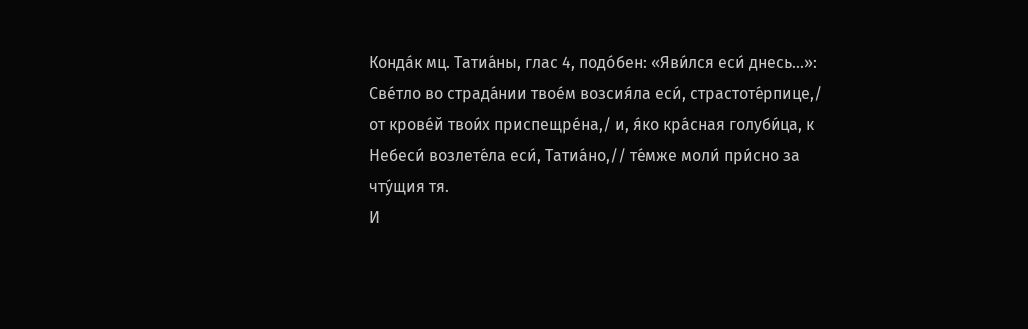Конда́к мц. Татиа́ны, глас 4, подо́бен: «Яви́лся еси́ днесь...»:
Све́тло во страда́нии твое́м возсия́ла еси́, страстоте́рпице,/ от крове́й твои́х приспещре́на,/ и, я́ко кра́сная голуби́ца, к Небеси́ возлете́ла еси́, Татиа́но,// те́мже моли́ при́сно за чту́щия тя.
И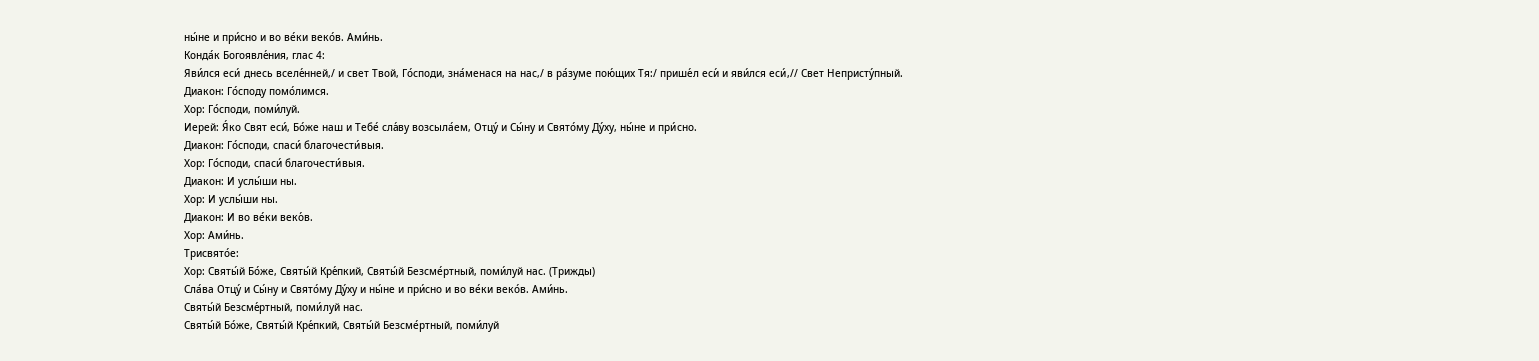ны́не и при́сно и во ве́ки веко́в. Ами́нь.
Конда́к Богоявле́ния, глас 4:
Яви́лся еси́ днесь вселе́нней,/ и свет Твой, Го́споди, зна́менася на нас,/ в ра́зуме пою́щих Тя:/ прише́л еси́ и яви́лся еси́,// Свет Непристу́пный.
Диакон: Го́споду помо́лимся.
Хор: Го́споди, поми́луй.
Иерей: Я́ко Свят еси́, Бо́же наш и Тебе́ сла́ву возсыла́ем, Отцу́ и Сы́ну и Свято́му Ду́ху, ны́не и при́сно.
Диакон: Го́споди, спаси́ благочести́выя.
Хор: Го́споди, спаси́ благочести́выя.
Диакон: И услы́ши ны.
Хор: И услы́ши ны.
Диакон: И во ве́ки веко́в.
Хор: Ами́нь.
Трисвято́е:
Хор: Святы́й Бо́же, Святы́й Кре́пкий, Святы́й Безсме́ртный, поми́луй нас. (Трижды)
Сла́ва Отцу́ и Сы́ну и Свято́му Ду́ху и ны́не и при́сно и во ве́ки веко́в. Ами́нь.
Святы́й Безсме́ртный, поми́луй нас.
Святы́й Бо́же, Святы́й Кре́пкий, Святы́й Безсме́ртный, поми́луй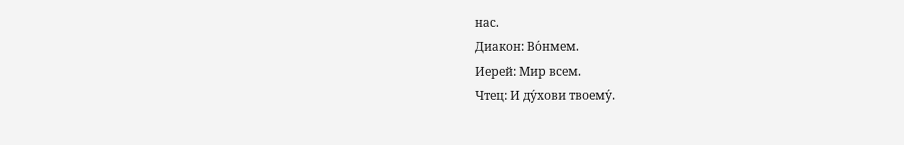нас.
Диакон: Во́нмем.
Иерей: Мир всем.
Чтец: И ду́хови твоему́.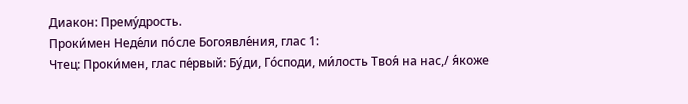Диакон: Прему́дрость.
Проки́мен Неде́ли по́сле Богоявле́ния, глас 1:
Чтец: Проки́мен, глас пе́рвый: Бу́ди, Го́споди, ми́лость Твоя́ на нас,/ я́коже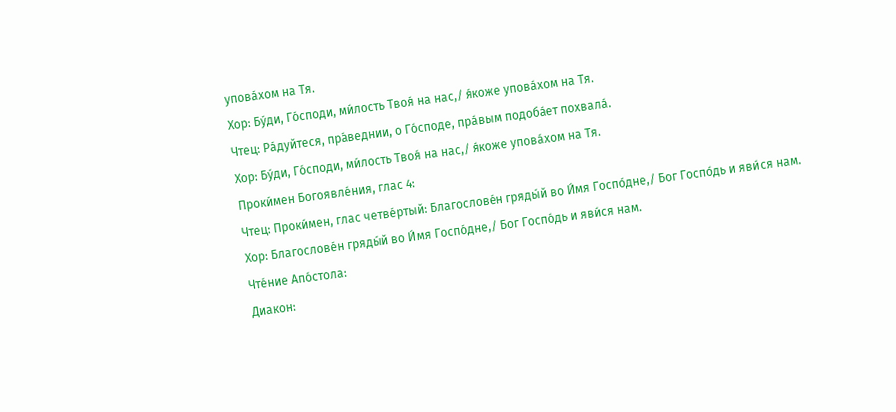упова́хом на Тя.
Хор: Бу́ди, Го́споди, ми́лость Твоя́ на нас,/ я́коже упова́хом на Тя.
Чтец: Ра́дуйтеся, пра́веднии, о Го́споде, пра́вым подоба́ет похвала́.
Хор: Бу́ди, Го́споди, ми́лость Твоя́ на нас,/ я́коже упова́хом на Тя.
Проки́мен Богоявле́ния, глас 4:
Чтец: Проки́мен, глас четве́ртый: Благослове́н гряды́й во И́мя Госпо́дне,/ Бог Госпо́дь и яви́ся нам.
Хор: Благослове́н гряды́й во И́мя Госпо́дне,/ Бог Госпо́дь и яви́ся нам.
Чте́ние Апо́стола:
Диакон: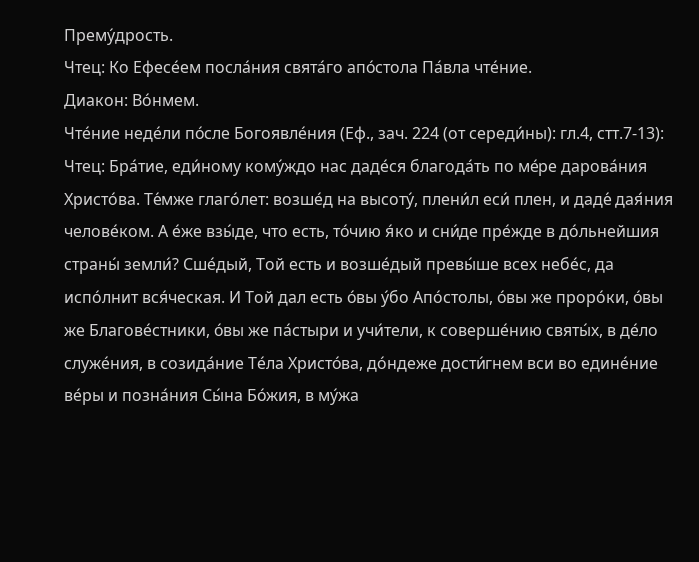Прему́дрость.
Чтец: Ко Ефесе́ем посла́ния свята́го апо́стола Па́вла чте́ние.
Диакон: Во́нмем.
Чте́ние неде́ли по́сле Богоявле́ния (Еф., зач. 224 (от середи́ны): гл.4, стт.7-13):
Чтец: Бра́тие, еди́ному кому́ждо нас даде́ся благода́ть по ме́ре дарова́ния Христо́ва. Те́мже глаго́лет: возше́д на высоту́, плени́л еси́ плен, и даде́ дая́ния челове́ком. А е́же взы́де, что есть, то́чию я́ко и сни́де пре́жде в до́льнейшия страны́ земли́? Сше́дый, Той есть и возше́дый превы́ше всех небе́с, да испо́лнит вся́ческая. И Той дал есть о́вы у́бо Апо́столы, о́вы же проро́ки, о́вы же Благове́стники, о́вы же па́стыри и учи́тели, к соверше́нию святы́х, в де́ло служе́ния, в созида́ние Те́ла Христо́ва, до́ндеже дости́гнем вси во едине́ние ве́ры и позна́ния Сы́на Бо́жия, в му́жа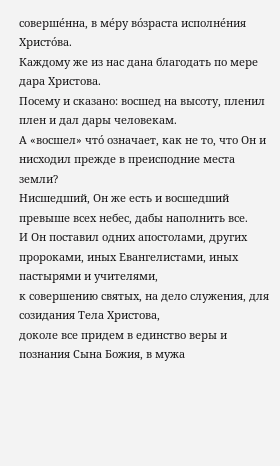соверше́нна, в ме́ру во́зраста исполне́ния Христо́ва.
Каждому же из нас дана благодать по мере дара Христова.
Посему и сказано: восшед на высоту, пленил плен и дал дары человекам.
А «восшел» что́ означает, как не то, что Он и нисходил прежде в преисподние места земли?
Нисшедший, Он же есть и восшедший превыше всех небес, дабы наполнить все.
И Он поставил одних апостолами, других пророками, иных Евангелистами, иных пастырями и учителями,
к совершению святых, на дело служения, для созидания Тела Христова,
доколе все придем в единство веры и познания Сына Божия, в мужа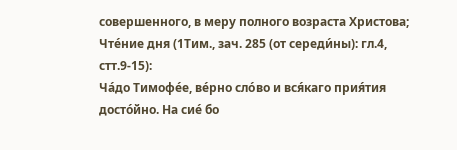совершенного, в меру полного возраста Христова;
Чте́ние дня (1Тим., зач. 285 (от середи́ны): гл.4, стт.9-15):
Ча́до Тимофе́е, ве́рно сло́во и вся́каго прия́тия досто́йно. На сие́ бо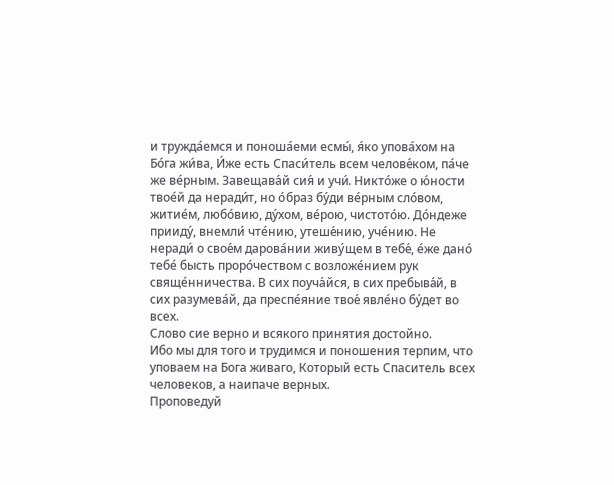и тружда́емся и поноша́еми есмы́, я́ко упова́хом на Бо́га жи́ва, И́же есть Спаси́тель всем челове́ком, па́че же ве́рным. Завещава́й сия́ и учи́. Никто́же о ю́ности твое́й да неради́т, но о́браз бу́ди ве́рным сло́вом, житие́м, любо́вию, ду́хом, ве́рою, чистото́ю. До́ндеже прииду́, внемли́ чте́нию, утеше́нию, уче́нию. Не неради́ о свое́м дарова́нии живу́щем в тебе́, е́же дано́ тебе́ бысть проро́чеством с возложе́нием рук свяще́нничества. В сих поуча́йся, в сих пребыва́й, в сих разумева́й, да преспе́яние твое́ явле́но бу́дет во всех.
Слово сие верно и всякого принятия достойно.
Ибо мы для того и трудимся и поношения терпим, что уповаем на Бога живаго, Который есть Спаситель всех человеков, а наипаче верных.
Проповедуй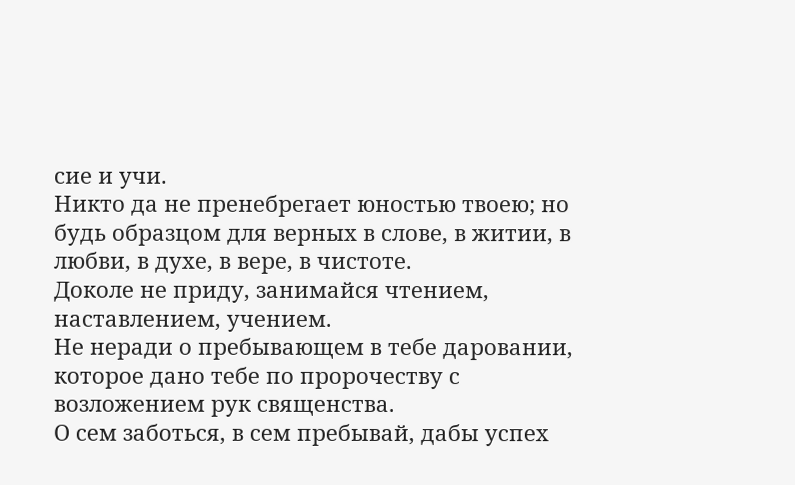сие и учи.
Никто да не пренебрегает юностью твоею; но будь образцом для верных в слове, в житии, в любви, в духе, в вере, в чистоте.
Доколе не приду, занимайся чтением, наставлением, учением.
Не неради о пребывающем в тебе даровании, которое дано тебе по пророчеству с возложением рук священства.
О сем заботься, в сем пребывай, дабы успех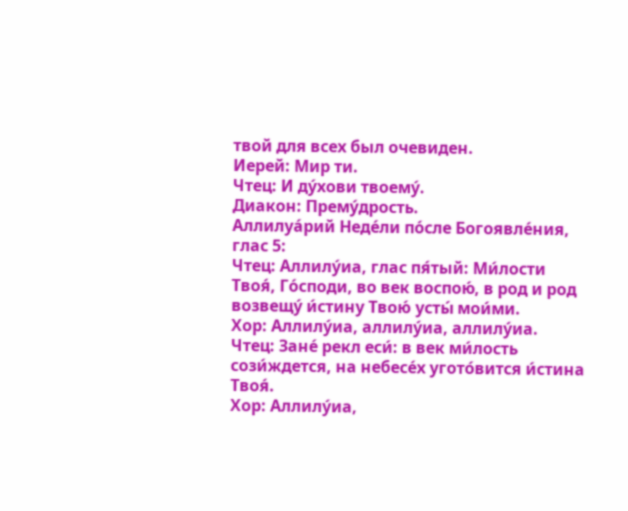твой для всех был очевиден.
Иерей: Мир ти.
Чтец: И ду́хови твоему́.
Диакон: Прему́дрость.
Аллилуа́рий Неде́ли по́сле Богоявле́ния, глас 5:
Чтец: Аллилу́иа, глас пя́тый: Ми́лости Твоя́, Го́споди, во век воспою́, в род и род возвещу́ и́стину Твою́ усты́ мои́ми.
Хор: Аллилу́иа, аллилу́иа, аллилу́иа.
Чтец: Зане́ рекл еси́: в век ми́лость сози́ждется, на небесе́х угото́вится и́стина Твоя́.
Хор: Аллилу́иа,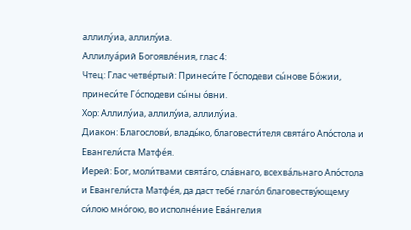аллилу́иа, аллилу́иа.
Аллилуа́рий Богоявле́ния, глас 4:
Чтец: Глас четве́ртый: Принеси́те Го́сподеви сы́нове Бо́жии, принеси́те Го́сподеви сы́ны о́вни.
Хор: Аллилу́иа, аллилу́иа, аллилу́иа.
Диакон: Благослови́, влады́ко, благовести́теля свята́го Апо́стола и Евангели́ста Матфе́я.
Иерей: Бог, моли́твами свята́го, сла́внаго, всехва́льнаго Апо́стола и Евангели́ста Матфе́я, да даст тебе́ глаго́л благовеству́ющему си́лою мно́гою, во исполне́ние Ева́нгелия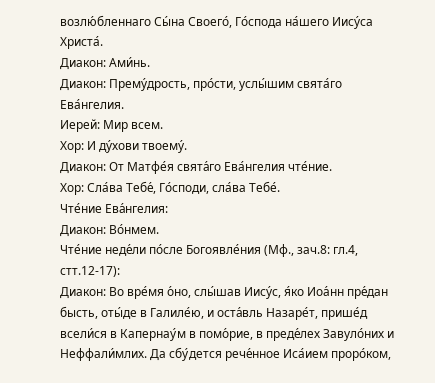возлю́бленнаго Сы́на Своего́, Го́спода на́шего Иису́са Христа́.
Диакон: Ами́нь.
Диакон: Прему́дрость, про́сти, услы́шим свята́го Ева́нгелия.
Иерей: Мир всем.
Хор: И ду́хови твоему́.
Диакон: От Матфе́я свята́го Ева́нгелия чте́ние.
Хор: Сла́ва Тебе́, Го́споди, сла́ва Тебе́.
Чте́ние Ева́нгелия:
Диакон: Во́нмем.
Чте́ние неде́ли по́сле Богоявле́ния (Мф., зач.8: гл.4, стт.12-17):
Диакон: Во вре́мя о́но, слы́шав Иису́с, я́ко Иоа́нн пре́дан бысть, оты́де в Галиле́ю, и оста́вль Назаре́т, прише́д всели́ся в Капернау́м в помо́рие, в преде́лех Завуло́них и Неффали́млих. Да сбу́дется рече́нное Иса́ием проро́ком,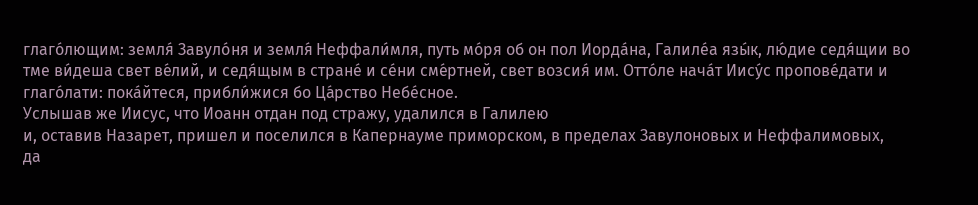глаго́лющим: земля́ Завуло́ня и земля́ Неффали́мля, путь мо́ря об он пол Иорда́на, Галиле́а язы́к, лю́дие седя́щии во тме ви́деша свет ве́лий, и седя́щым в стране́ и се́ни сме́ртней, свет возсия́ им. Отто́ле нача́т Иису́с пропове́дати и глаго́лати: пока́йтеся, прибли́жися бо Ца́рство Небе́сное.
Услышав же Иисус, что Иоанн отдан под стражу, удалился в Галилею
и, оставив Назарет, пришел и поселился в Капернауме приморском, в пределах Завулоновых и Неффалимовых,
да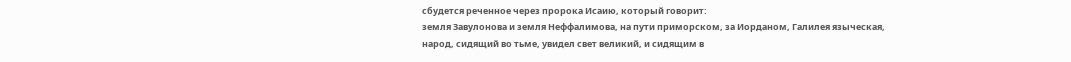сбудется реченное через пророка Исаию, который говорит:
земля Завулонова и земля Неффалимова, на пути приморском, за Иорданом, Галилея языческая,
народ, сидящий во тьме, увидел свет великий, и сидящим в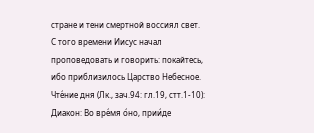стране и тени смертной воссиял свет.
С того времени Иисус начал проповедовать и говорить: покайтесь, ибо приблизилось Царство Небесное.
Чте́ние дня (Лк., зач.94: гл.19, стт.1-10):
Диакон: Во вре́мя о́но, прии́де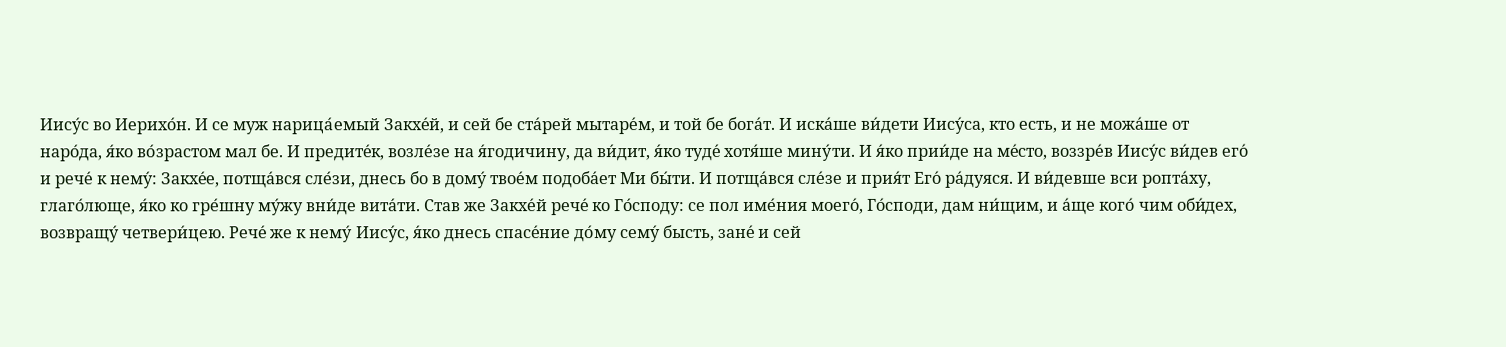Иису́с во Иерихо́н. И се муж нарица́емый Закхе́й, и сей бе ста́рей мытаре́м, и той бе бога́т. И иска́ше ви́дети Иису́са, кто есть, и не можа́ше от наро́да, я́ко во́зрастом мал бе. И предите́к, возле́зе на я́годичину, да ви́дит, я́ко туде́ хотя́ше мину́ти. И я́ко прии́де на ме́сто, воззре́в Иису́с ви́дев его́ и рече́ к нему́: Закхе́е, потща́вся сле́зи, днесь бо в дому́ твое́м подоба́ет Ми бы́ти. И потща́вся сле́зе и прия́т Его́ ра́дуяся. И ви́девше вси ропта́ху, глаго́люще, я́ко ко гре́шну му́жу вни́де вита́ти. Став же Закхе́й рече́ ко Го́споду: се пол име́ния моего́, Го́споди, дам ни́щим, и а́ще кого́ чим оби́дех, возвращу́ четвери́цею. Рече́ же к нему́ Иису́с, я́ко днесь спасе́ние до́му сему́ бысть, зане́ и сей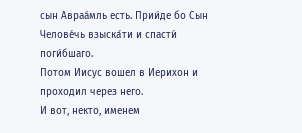сын Авраа́мль есть. Прии́де бо Сын Челове́чь взыска́ти и спасти́ поги́бшаго.
Потом Иисус вошел в Иерихон и проходил через него.
И вот, некто, именем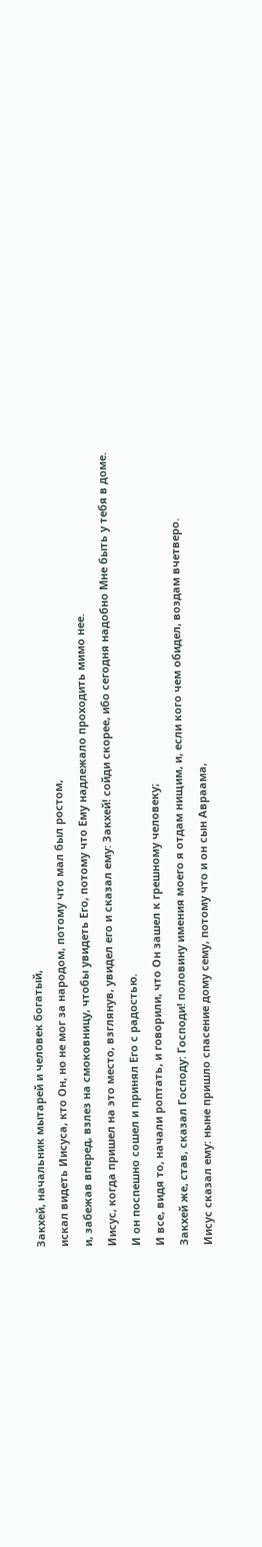Закхей, начальник мытарей и человек богатый,
искал видеть Иисуса, кто Он, но не мог за народом, потому что мал был ростом,
и, забежав вперед, взлез на смоковницу, чтобы увидеть Его, потому что Ему надлежало проходить мимо нее.
Иисус, когда пришел на это место, взглянув, увидел его и сказал ему: Закхей! сойди скорее, ибо сегодня надобно Мне быть у тебя в доме.
И он поспешно сошел и принял Его с радостью.
И все, видя то, начали роптать, и говорили, что Он зашел к грешному человеку;
Закхей же, став, сказал Господу: Господи! половину имения моего я отдам нищим, и, если кого чем обидел, воздам вчетверо.
Иисус сказал ему: ныне пришло спасение дому сему, потому что и он сын Авраама,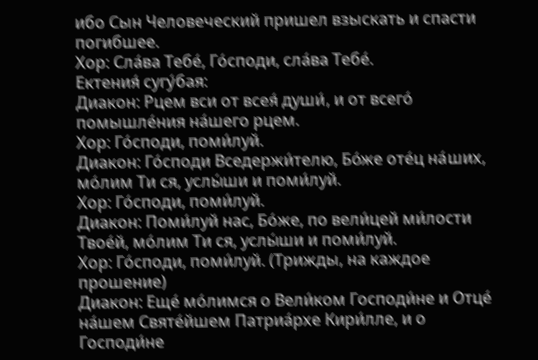ибо Сын Человеческий пришел взыскать и спасти погибшее.
Хор: Сла́ва Тебе́, Го́споди, сла́ва Тебе́.
Ектения́ сугу́бая:
Диакон: Рцем вси от всея́ души́, и от всего́ помышле́ния на́шего рцем.
Хор: Го́споди, поми́луй.
Диакон: Го́споди Вседержи́телю, Бо́же оте́ц на́ших, мо́лим Ти ся, услы́ши и поми́луй.
Хор: Го́споди, поми́луй.
Диакон: Поми́луй нас, Бо́же, по вели́цей ми́лости Твое́й, мо́лим Ти ся, услы́ши и поми́луй.
Хор: Го́споди, поми́луй. (Трижды, на каждое прошение)
Диакон: Еще́ мо́лимся о Вели́ком Господи́не и Отце́ на́шем Святе́йшем Патриа́рхе Кири́лле, и о Господи́не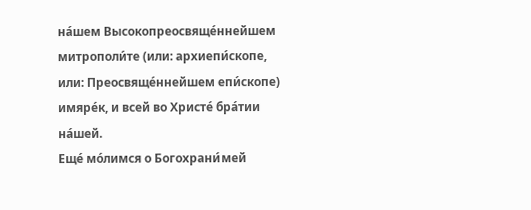на́шем Высокопреосвяще́ннейшем митрополи́те (или: архиепи́скопе, или: Преосвяще́ннейшем епи́скопе) имяре́к, и всей во Христе́ бра́тии на́шей.
Еще́ мо́лимся о Богохрани́мей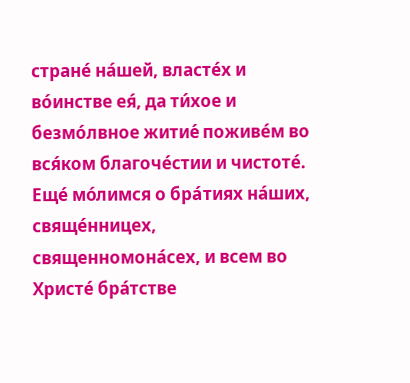стране́ на́шей, власте́х и во́инстве ея́, да ти́хое и безмо́лвное житие́ поживе́м во вся́ком благоче́стии и чистоте́.
Еще́ мо́лимся о бра́тиях на́ших, свяще́нницех, священномона́сех, и всем во Христе́ бра́тстве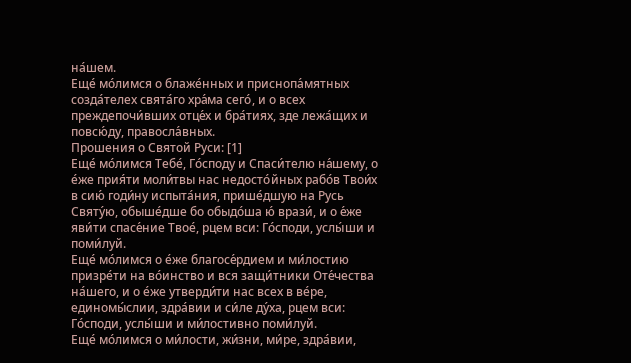на́шем.
Еще́ мо́лимся о блаже́нных и приснопа́мятных созда́телех свята́го хра́ма сего́, и о всех преждепочи́вших отце́х и бра́тиях, зде лежа́щих и повсю́ду, правосла́вных.
Прошения о Святой Руси: [1]
Еще́ мо́лимся Тебе́, Го́споду и Спаси́телю на́шему, о е́же прия́ти моли́твы нас недосто́йных рабо́в Твои́х в сию́ годи́ну испыта́ния, прише́дшую на Русь Святу́ю, обыше́дше бо обыдо́ша ю́ врази́, и о е́же яви́ти спасе́ние Твое́, рцем вси: Го́споди, услы́ши и поми́луй.
Еще́ мо́лимся о е́же благосе́рдием и ми́лостию призре́ти на во́инство и вся защи́тники Оте́чества на́шего, и о е́же утверди́ти нас всех в ве́ре, единомы́слии, здра́вии и си́ле ду́ха, рцем вси: Го́споди, услы́ши и ми́лостивно поми́луй.
Еще́ мо́лимся о ми́лости, жи́зни, ми́ре, здра́вии,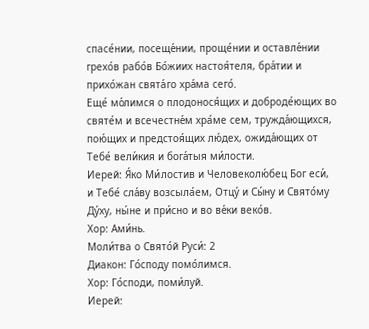спасе́нии, посеще́нии, проще́нии и оставле́нии грехо́в рабо́в Бо́жиих настоя́теля, бра́тии и прихо́жан свята́го хра́ма сего́.
Еще́ мо́лимся о плодонося́щих и доброде́ющих во святе́м и всечестне́м хра́ме сем, тружда́ющихся, пою́щих и предстоя́щих лю́дех, ожида́ющих от Тебе́ вели́кия и бога́тыя ми́лости.
Иерей: Я́ко Ми́лостив и Человеколю́бец Бог еси́, и Тебе́ сла́ву возсыла́ем, Отцу́ и Сы́ну и Свято́му Ду́ху, ны́не и при́сно и во ве́ки веко́в.
Хор: Ами́нь.
Моли́тва о Свято́й Руси́: 2
Диакон: Го́споду помо́лимся.
Хор: Го́споди, поми́луй.
Иерей: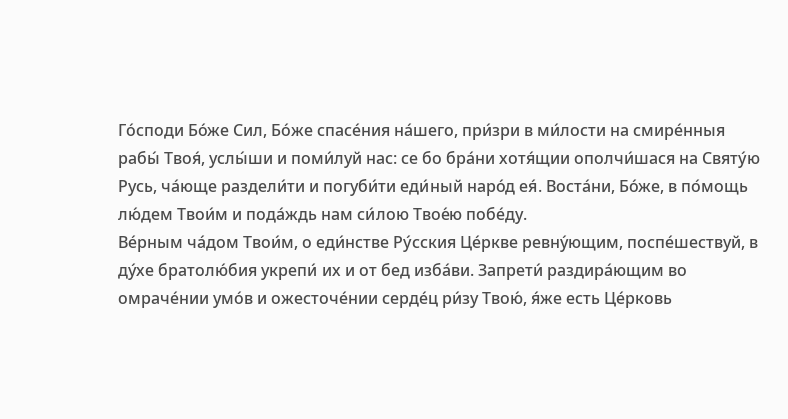Го́споди Бо́же Сил, Бо́же спасе́ния на́шего, при́зри в ми́лости на смире́нныя рабы́ Твоя́, услы́ши и поми́луй нас: се бо бра́ни хотя́щии ополчи́шася на Святу́ю Русь, ча́юще раздели́ти и погуби́ти еди́ный наро́д ея́. Воста́ни, Бо́же, в по́мощь лю́дем Твои́м и пода́ждь нам си́лою Твое́ю побе́ду.
Ве́рным ча́дом Твои́м, о еди́нстве Ру́сския Це́ркве ревну́ющим, поспе́шествуй, в ду́хе братолю́бия укрепи́ их и от бед изба́ви. Запрети́ раздира́ющим во омраче́нии умо́в и ожесточе́нии серде́ц ри́зу Твою́, я́же есть Це́рковь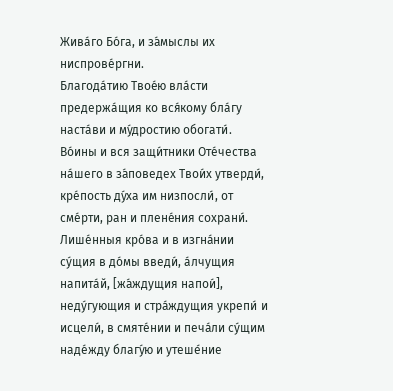Жива́го Бо́га, и за́мыслы их ниспрове́ргни.
Благода́тию Твое́ю вла́сти предержа́щия ко вся́кому бла́гу наста́ви и му́дростию обогати́.
Во́ины и вся защи́тники Оте́чества на́шего в за́поведех Твои́х утверди́, кре́пость ду́ха им низпосли́, от сме́рти, ран и плене́ния сохрани́.
Лише́нныя кро́ва и в изгна́нии су́щия в до́мы введи́, а́лчущия напита́й, [жа́ждущия напои́], неду́гующия и стра́ждущия укрепи́ и исцели́, в смяте́нии и печа́ли су́щим наде́жду благу́ю и утеше́ние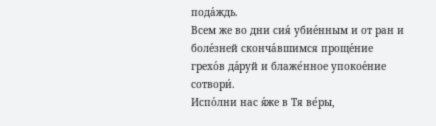пода́ждь.
Всем же во дни сия́ убие́нным и от ран и боле́зней сконча́вшимся проще́ние грехо́в да́руй и блаже́нное упокое́ние сотвори́.
Испо́лни нас я́же в Тя ве́ры,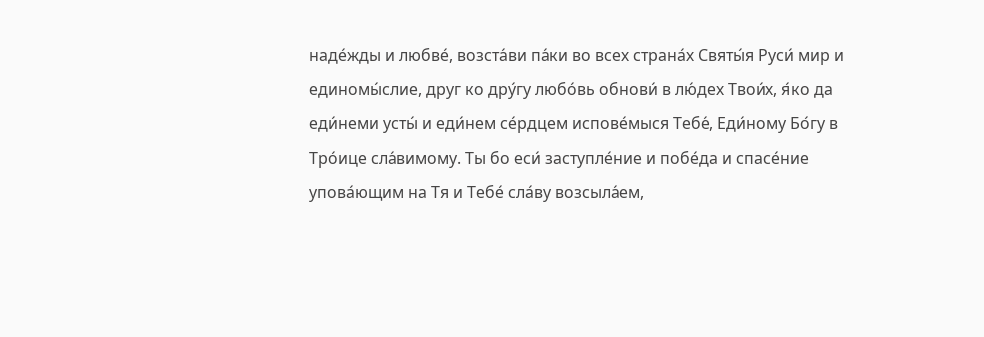наде́жды и любве́, возста́ви па́ки во всех страна́х Святы́я Руси́ мир и единомы́слие, друг ко дру́гу любо́вь обнови́ в лю́дех Твои́х, я́ко да еди́неми усты́ и еди́нем се́рдцем испове́мыся Тебе́, Еди́ному Бо́гу в Тро́ице сла́вимому. Ты бо еси́ заступле́ние и побе́да и спасе́ние упова́ющим на Тя и Тебе́ сла́ву возсыла́ем,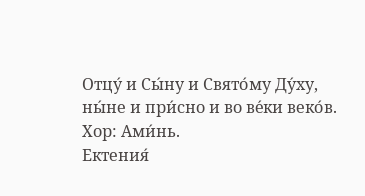Отцу́ и Сы́ну и Свято́му Ду́ху, ны́не и при́сно и во ве́ки веко́в.
Хор: Ами́нь.
Ектения́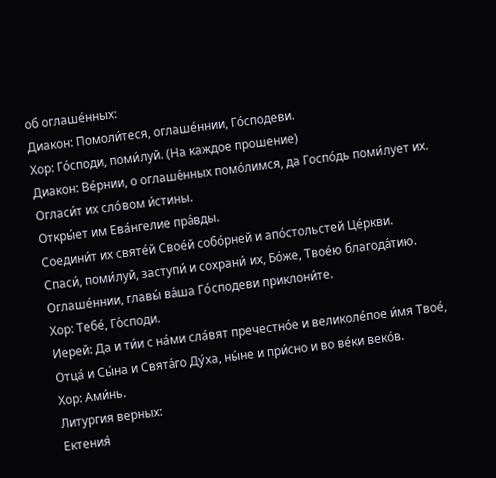об оглаше́нных:
Диакон: Помоли́теся, оглаше́ннии, Го́сподеви.
Хор: Го́споди, поми́луй. (На каждое прошение)
Диакон: Ве́рнии, о оглаше́нных помо́лимся, да Госпо́дь поми́лует их.
Огласи́т их сло́вом и́стины.
Откры́ет им Ева́нгелие пра́вды.
Соедини́т их святе́й Свое́й собо́рней и апо́стольстей Це́ркви.
Спаси́, поми́луй, заступи́ и сохрани́ их, Бо́же, Твое́ю благода́тию.
Оглаше́ннии, главы́ ва́ша Го́сподеви приклони́те.
Хор: Тебе́, Го́споди.
Иерей: Да и ти́и с на́ми сла́вят пречестно́е и великоле́пое и́мя Твое́, Отца́ и Сы́на и Свята́го Ду́ха, ны́не и при́сно и во ве́ки веко́в.
Хор: Ами́нь.
Литургия верных:
Ектения́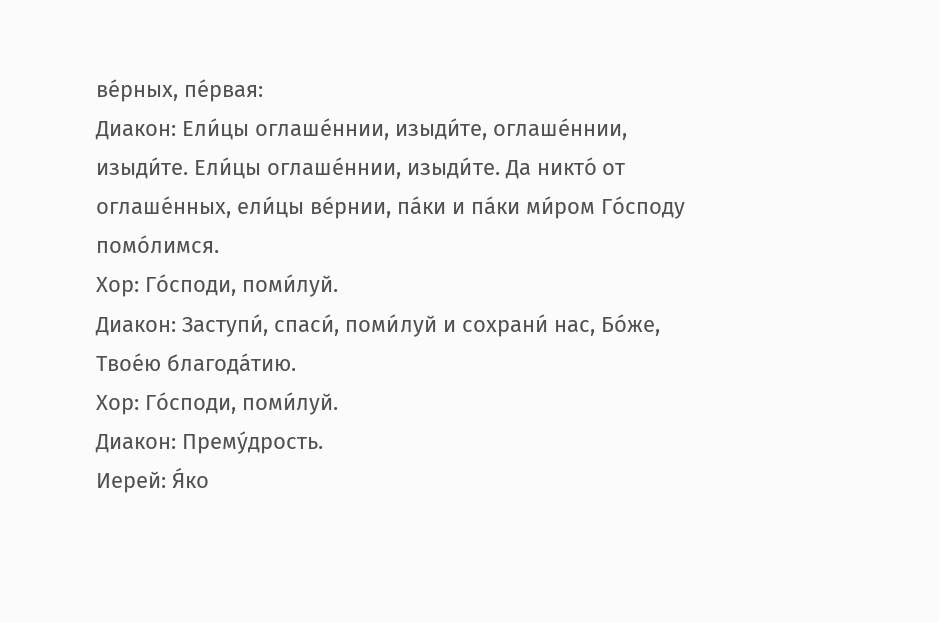ве́рных, пе́рвая:
Диакон: Ели́цы оглаше́ннии, изыди́те, оглаше́ннии, изыди́те. Ели́цы оглаше́ннии, изыди́те. Да никто́ от оглаше́нных, ели́цы ве́рнии, па́ки и па́ки ми́ром Го́споду помо́лимся.
Хор: Го́споди, поми́луй.
Диакон: Заступи́, спаси́, поми́луй и сохрани́ нас, Бо́же, Твое́ю благода́тию.
Хор: Го́споди, поми́луй.
Диакон: Прему́дрость.
Иерей: Я́ко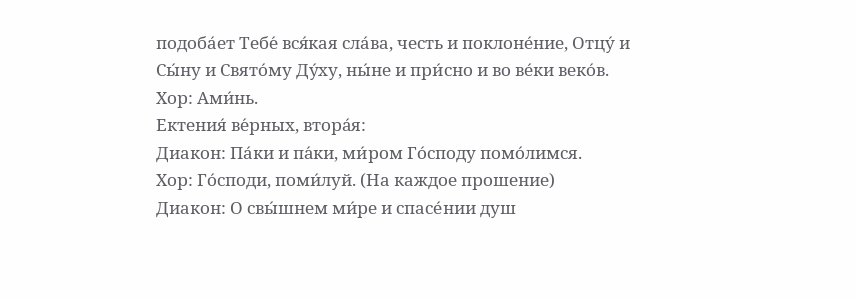подоба́ет Тебе́ вся́кая сла́ва, честь и поклоне́ние, Отцу́ и Сы́ну и Свято́му Ду́ху, ны́не и при́сно и во ве́ки веко́в.
Хор: Ами́нь.
Ектения́ ве́рных, втора́я:
Диакон: Па́ки и па́ки, ми́ром Го́споду помо́лимся.
Хор: Го́споди, поми́луй. (На каждое прошение)
Диакон: О свы́шнем ми́ре и спасе́нии душ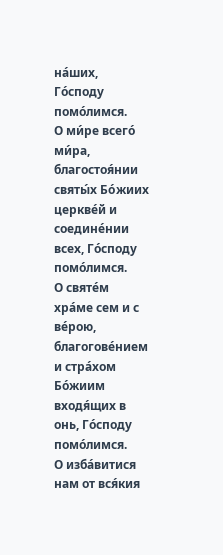на́ших, Го́споду помо́лимся.
О ми́ре всего́ ми́ра, благостоя́нии святы́х Бо́жиих церкве́й и соедине́нии всех, Го́споду помо́лимся.
О святе́м хра́ме сем и с ве́рою, благогове́нием и стра́хом Бо́жиим входя́щих в онь, Го́споду помо́лимся.
О изба́витися нам от вся́кия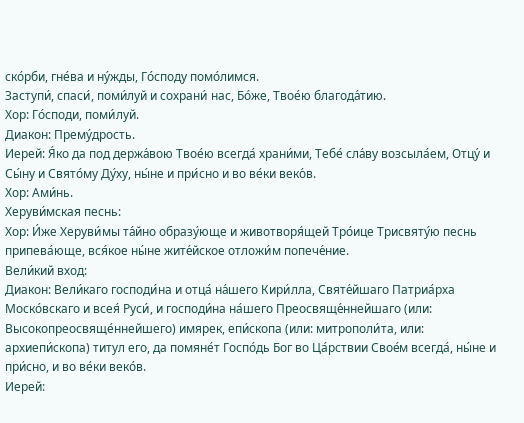ско́рби, гне́ва и ну́жды, Го́споду помо́лимся.
Заступи́, спаси́, поми́луй и сохрани́ нас, Бо́же, Твое́ю благода́тию.
Хор: Го́споди, поми́луй.
Диакон: Прему́дрость.
Иерей: Я́ко да под держа́вою Твое́ю всегда́ храни́ми, Тебе́ сла́ву возсыла́ем, Отцу́ и Сы́ну и Свято́му Ду́ху, ны́не и при́сно и во ве́ки веко́в.
Хор: Ами́нь.
Херуви́мская песнь:
Хор: И́же Херуви́мы та́йно образу́юще и животворя́щей Тро́ице Трисвяту́ю песнь припева́юще, вся́кое ны́не жите́йское отложи́м попече́ние.
Вели́кий вход:
Диакон: Вели́каго господи́на и отца́ на́шего Кири́лла, Святе́йшаго Патриа́рха Моско́вскаго и всея́ Руси́, и господи́на на́шего Преосвяще́ннейшаго (или: Высокопреосвяще́ннейшего) имярек, епи́скопа (или: митрополи́та, или: архиепи́скопа) титул его, да помяне́т Госпо́дь Бог во Ца́рствии Свое́м всегда́, ны́не и при́сно, и во ве́ки веко́в.
Иерей: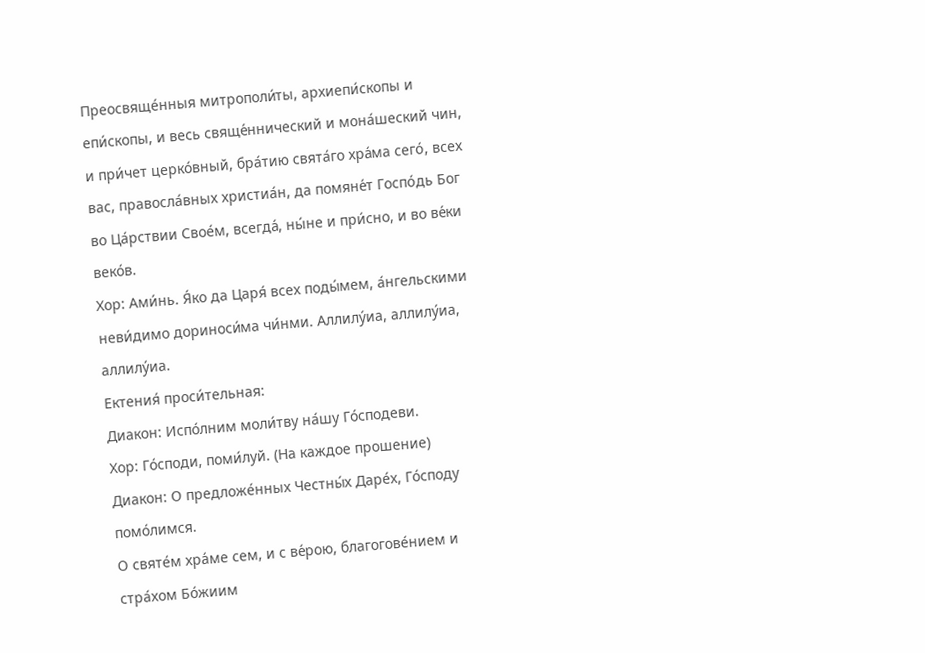Преосвяще́нныя митрополи́ты, архиепи́скопы и епи́скопы, и весь свяще́ннический и мона́шеский чин, и при́чет церко́вный, бра́тию свята́го хра́ма сего́, всех вас, правосла́вных христиа́н, да помяне́т Госпо́дь Бог во Ца́рствии Свое́м, всегда́, ны́не и при́сно, и во ве́ки веко́в.
Хор: Ами́нь. Я́ко да Царя́ всех поды́мем, а́нгельскими неви́димо дориноси́ма чи́нми. Аллилу́иа, аллилу́иа, аллилу́иа.
Ектения́ проси́тельная:
Диакон: Испо́лним моли́тву на́шу Го́сподеви.
Хор: Го́споди, поми́луй. (На каждое прошение)
Диакон: О предложе́нных Честны́х Даре́х, Го́споду помо́лимся.
О святе́м хра́ме сем, и с ве́рою, благогове́нием и стра́хом Бо́жиим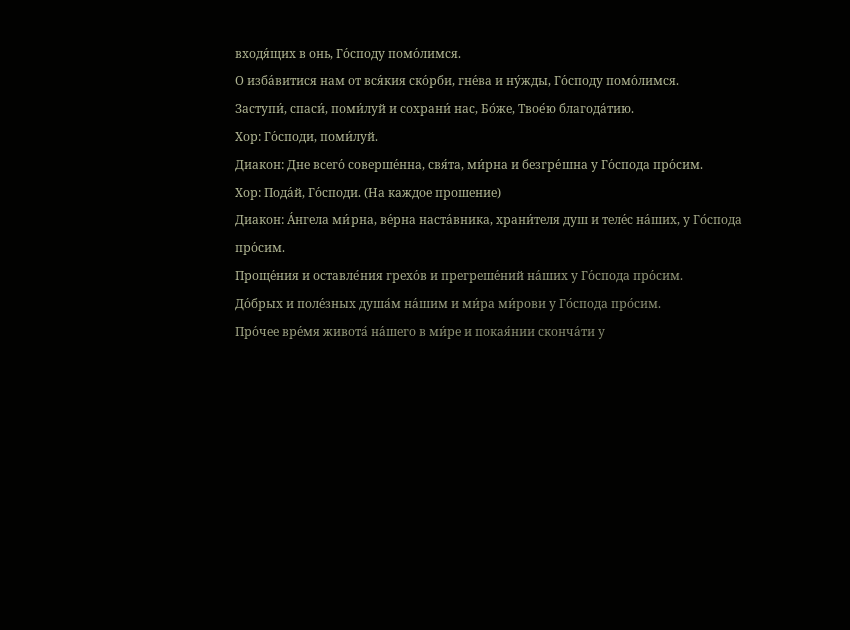входя́щих в онь, Го́споду помо́лимся.
О изба́витися нам от вся́кия ско́рби, гне́ва и ну́жды, Го́споду помо́лимся.
Заступи́, спаси́, поми́луй и сохрани́ нас, Бо́же, Твое́ю благода́тию.
Хор: Го́споди, поми́луй.
Диакон: Дне всего́ соверше́нна, свя́та, ми́рна и безгре́шна у Го́спода про́сим.
Хор: Пода́й, Го́споди. (На каждое прошение)
Диакон: А́нгела ми́рна, ве́рна наста́вника, храни́теля душ и теле́с на́ших, у Го́спода про́сим.
Проще́ния и оставле́ния грехо́в и прегреше́ний на́ших у Го́спода про́сим.
До́брых и поле́зных душа́м на́шим и ми́ра ми́рови у Го́спода про́сим.
Про́чее вре́мя живота́ на́шего в ми́ре и покая́нии сконча́ти у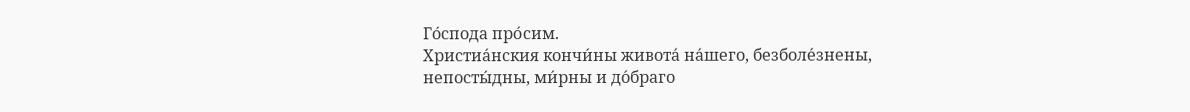Го́спода про́сим.
Христиа́нския кончи́ны живота́ на́шего, безболе́знены, непосты́дны, ми́рны и до́браго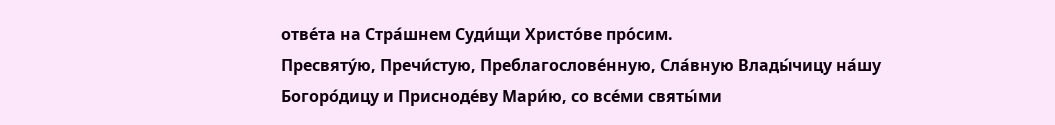отве́та на Стра́шнем Суди́щи Христо́ве про́сим.
Пресвяту́ю, Пречи́стую, Преблагослове́нную, Сла́вную Влады́чицу на́шу Богоро́дицу и Присноде́ву Мари́ю, со все́ми святы́ми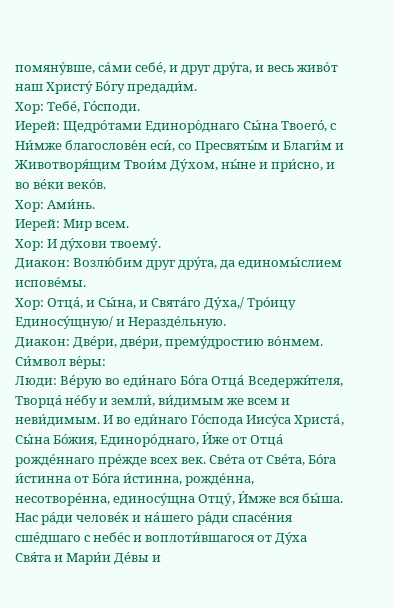помяну́вше, са́ми себе́, и друг дру́га, и весь живо́т наш Христу́ Бо́гу предади́м.
Хор: Тебе́, Го́споди.
Иерей: Щедро́тами Единоро́днаго Сы́на Твоего́, с Ни́мже благослове́н еси́, со Пресвяты́м и Благи́м и Животворя́щим Твои́м Ду́хом, ны́не и при́сно, и во ве́ки веко́в.
Хор: Ами́нь.
Иерей: Мир всем.
Хор: И ду́хови твоему́.
Диакон: Возлю́бим друг дру́га, да единомы́слием испове́мы.
Хор: Отца́, и Сы́на, и Свята́го Ду́ха,/ Тро́ицу Единосу́щную/ и Неразде́льную.
Диакон: Две́ри, две́ри, прему́дростию во́нмем.
Си́мвол ве́ры:
Люди: Ве́рую во еди́наго Бо́га Отца́ Вседержи́теля, Творца́ не́бу и земли́, ви́димым же всем и неви́димым. И во еди́наго Го́спода Иису́са Христа́, Сы́на Бо́жия, Единоро́днаго, И́же от Отца́ рожде́ннаго пре́жде всех век. Све́та от Све́та, Бо́га и́стинна от Бо́га и́стинна, рожде́нна, несотворе́нна, единосу́щна Отцу́, И́мже вся бы́ша. Нас ра́ди челове́к и на́шего ра́ди спасе́ния сше́дшаго с небе́с и воплоти́вшагося от Ду́ха Свя́та и Мари́и Де́вы и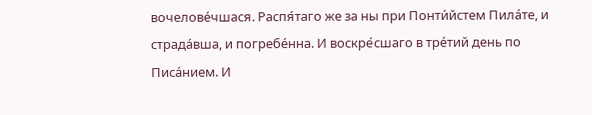вочелове́чшася. Распя́таго же за ны при Понти́йстем Пила́те, и страда́вша, и погребе́нна. И воскре́сшаго в тре́тий день по Писа́нием. И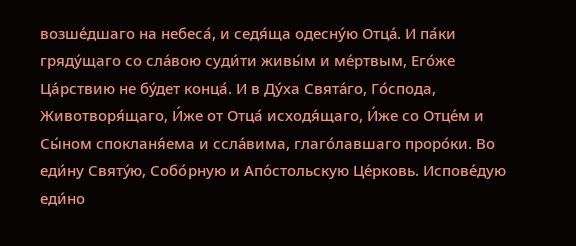возше́дшаго на небеса́, и седя́ща одесну́ю Отца́. И па́ки гряду́щаго со сла́вою суди́ти живы́м и ме́ртвым, Его́же Ца́рствию не бу́дет конца́. И в Ду́ха Свята́го, Го́спода, Животворя́щаго, И́же от Отца́ исходя́щаго, И́же со Отце́м и Сы́ном спокланя́ема и ссла́вима, глаго́лавшаго проро́ки. Во еди́ну Святу́ю, Собо́рную и Апо́стольскую Це́рковь. Испове́дую еди́но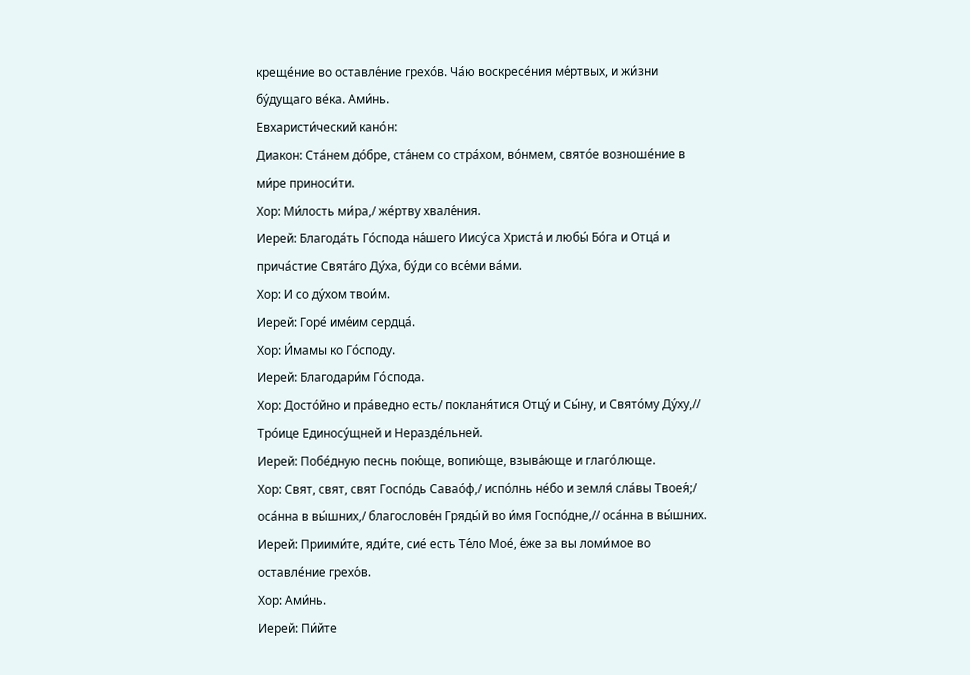креще́ние во оставле́ние грехо́в. Ча́ю воскресе́ния ме́ртвых, и жи́зни бу́дущаго ве́ка. Ами́нь.
Евхаристи́ческий кано́н:
Диакон: Ста́нем до́бре, ста́нем со стра́хом, во́нмем, свято́е возноше́ние в ми́ре приноси́ти.
Хор: Ми́лость ми́ра,/ же́ртву хвале́ния.
Иерей: Благода́ть Го́спода на́шего Иису́са Христа́ и любы́ Бо́га и Отца́ и прича́стие Свята́го Ду́ха, бу́ди со все́ми ва́ми.
Хор: И со ду́хом твои́м.
Иерей: Горе́ име́им сердца́.
Хор: И́мамы ко Го́споду.
Иерей: Благодари́м Го́спода.
Хор: Досто́йно и пра́ведно есть/ покланя́тися Отцу́ и Сы́ну, и Свято́му Ду́ху,// Тро́ице Единосу́щней и Неразде́льней.
Иерей: Побе́дную песнь пою́ще, вопию́ще, взыва́юще и глаго́люще.
Хор: Свят, свят, свят Госпо́дь Савао́ф,/ испо́лнь не́бо и земля́ сла́вы Твоея́;/ оса́нна в вы́шних,/ благослове́н Гряды́й во и́мя Госпо́дне,// оса́нна в вы́шних.
Иерей: Приими́те, яди́те, сие́ есть Те́ло Мое́, е́же за вы ломи́мое во оставле́ние грехо́в.
Хор: Ами́нь.
Иерей: Пи́йте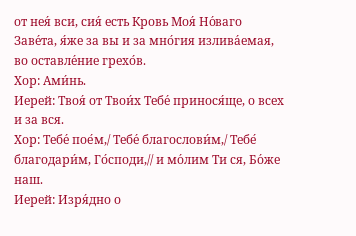от нея́ вси, сия́ есть Кровь Моя́ Но́ваго Заве́та, я́же за вы и за мно́гия излива́емая, во оставле́ние грехо́в.
Хор: Ами́нь.
Иерей: Твоя́ от Твои́х Тебе́ принося́ще, о всех и за вся.
Хор: Тебе́ пое́м,/ Тебе́ благослови́м,/ Тебе́ благодари́м, Го́споди,// и мо́лим Ти ся, Бо́же наш.
Иерей: Изря́дно о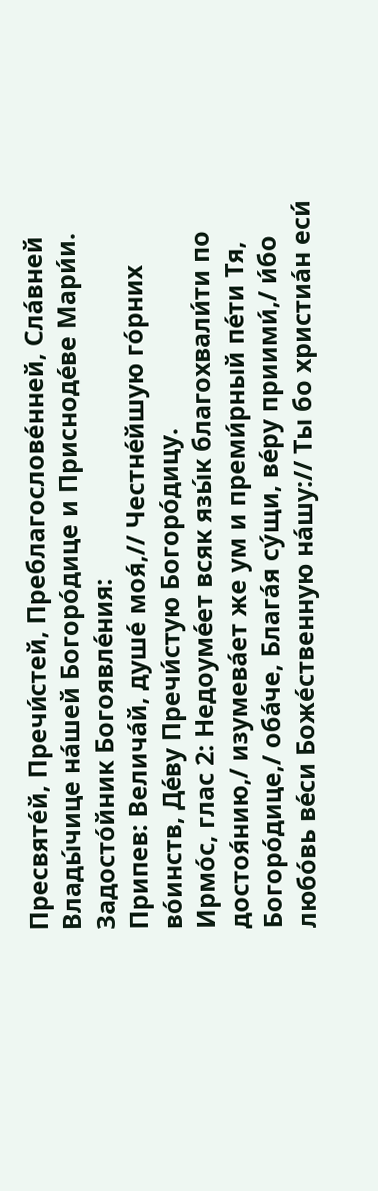Пресвяте́й, Пречи́стей, Преблагослове́нней, Сла́вней Влады́чице на́шей Богоро́дице и Присноде́ве Мари́и.
Задосто́йник Богоявле́ния:
Припев: Велича́й, душе́ моя́,// Честне́йшую го́рних во́инств, Де́ву Пречи́стую Богоро́дицу.
Ирмо́с, глас 2: Недоуме́ет всяк язы́к благохвали́ти по достоя́нию,/ изумева́ет же ум и преми́рный пе́ти Тя, Богоро́дице,/ оба́че, Блага́я су́щи, ве́ру приими́,/ и́бо любо́вь ве́си Боже́ственную на́шу:// Ты бо христиа́н еси́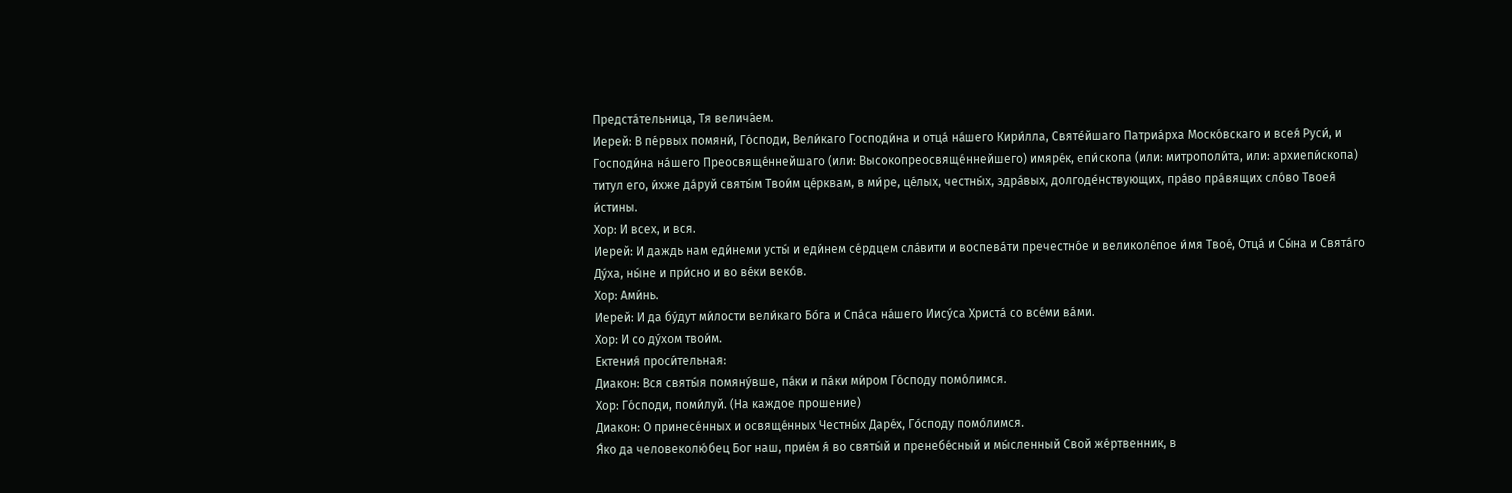Предста́тельница, Тя велича́ем.
Иерей: В пе́рвых помяни́, Го́споди, Вели́каго Господи́на и отца́ на́шего Кири́лла, Святе́йшаго Патриа́рха Моско́вскаго и всея́ Руси́, и Господи́на на́шего Преосвяще́ннейшаго (или: Высокопреосвяще́ннейшего) имяре́к, епи́скопа (или: митрополи́та, или: архиепи́скопа) титул его, и́хже да́руй святы́м Твои́м це́рквам, в ми́ре, це́лых, честны́х, здра́вых, долгоде́нствующих, пра́во пра́вящих сло́во Твоея́ и́стины.
Хор: И всех, и вся.
Иерей: И даждь нам еди́неми усты́ и еди́нем се́рдцем сла́вити и воспева́ти пречестно́е и великоле́пое и́мя Твое́, Отца́ и Сы́на и Свята́го Ду́ха, ны́не и при́сно и во ве́ки веко́в.
Хор: Ами́нь.
Иерей: И да бу́дут ми́лости вели́каго Бо́га и Спа́са на́шего Иису́са Христа́ со все́ми ва́ми.
Хор: И со ду́хом твои́м.
Ектения́ проси́тельная:
Диакон: Вся святы́я помяну́вше, па́ки и па́ки ми́ром Го́споду помо́лимся.
Хор: Го́споди, поми́луй. (На каждое прошение)
Диакон: О принесе́нных и освяще́нных Честны́х Даре́х, Го́споду помо́лимся.
Я́ко да человеколю́бец Бог наш, прие́м я́ во святы́й и пренебе́сный и мы́сленный Свой же́ртвенник, в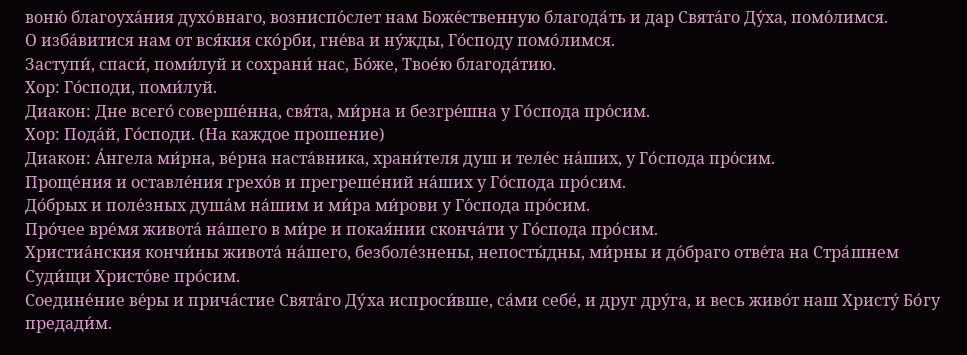воню́ благоуха́ния духо́внаго, возниспо́слет нам Боже́ственную благода́ть и дар Свята́го Ду́ха, помо́лимся.
О изба́витися нам от вся́кия ско́рби, гне́ва и ну́жды, Го́споду помо́лимся.
Заступи́, спаси́, поми́луй и сохрани́ нас, Бо́же, Твое́ю благода́тию.
Хор: Го́споди, поми́луй.
Диакон: Дне всего́ соверше́нна, свя́та, ми́рна и безгре́шна у Го́спода про́сим.
Хор: Пода́й, Го́споди. (На каждое прошение)
Диакон: А́нгела ми́рна, ве́рна наста́вника, храни́теля душ и теле́с на́ших, у Го́спода про́сим.
Проще́ния и оставле́ния грехо́в и прегреше́ний на́ших у Го́спода про́сим.
До́брых и поле́зных душа́м на́шим и ми́ра ми́рови у Го́спода про́сим.
Про́чее вре́мя живота́ на́шего в ми́ре и покая́нии сконча́ти у Го́спода про́сим.
Христиа́нския кончи́ны живота́ на́шего, безболе́знены, непосты́дны, ми́рны и до́браго отве́та на Стра́шнем Суди́щи Христо́ве про́сим.
Соедине́ние ве́ры и прича́стие Свята́го Ду́ха испроси́вше, са́ми себе́, и друг дру́га, и весь живо́т наш Христу́ Бо́гу предади́м.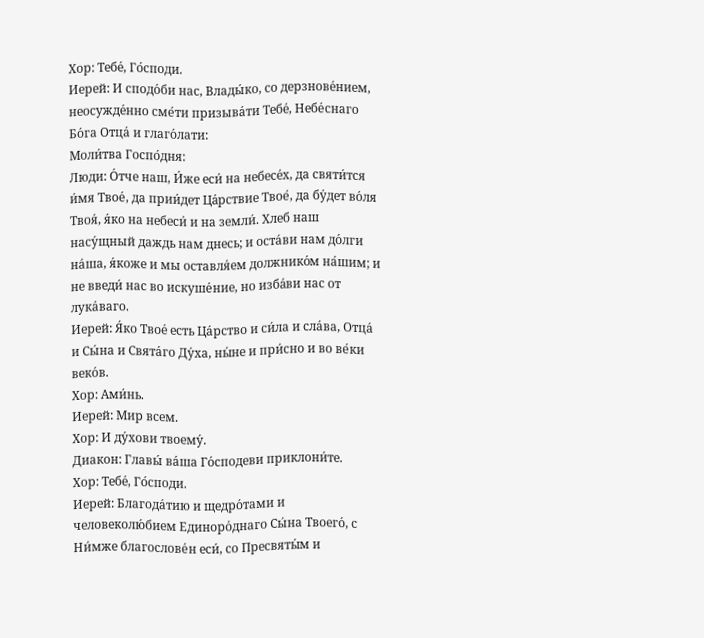Хор: Тебе́, Го́споди.
Иерей: И сподо́би нас, Влады́ко, со дерзнове́нием, неосужде́нно сме́ти призыва́ти Тебе́, Небе́снаго Бо́га Отца́ и глаго́лати:
Моли́тва Госпо́дня:
Люди: О́тче наш, И́же еси́ на небесе́х, да святи́тся и́мя Твое́, да прии́дет Ца́рствие Твое́, да бу́дет во́ля Твоя́, я́ко на небеси́ и на земли́. Хлеб наш насу́щный даждь нам днесь; и оста́ви нам до́лги на́ша, я́коже и мы оставля́ем должнико́м на́шим; и не введи́ нас во искуше́ние, но изба́ви нас от лука́ваго.
Иерей: Я́ко Твое́ есть Ца́рство и си́ла и сла́ва, Отца́ и Сы́на и Свята́го Ду́ха, ны́не и при́сно и во ве́ки веко́в.
Хор: Ами́нь.
Иерей: Мир всем.
Хор: И ду́хови твоему́.
Диакон: Главы́ ва́ша Го́сподеви приклони́те.
Хор: Тебе́, Го́споди.
Иерей: Благода́тию и щедро́тами и человеколю́бием Единоро́днаго Сы́на Твоего́, с Ни́мже благослове́н еси́, со Пресвяты́м и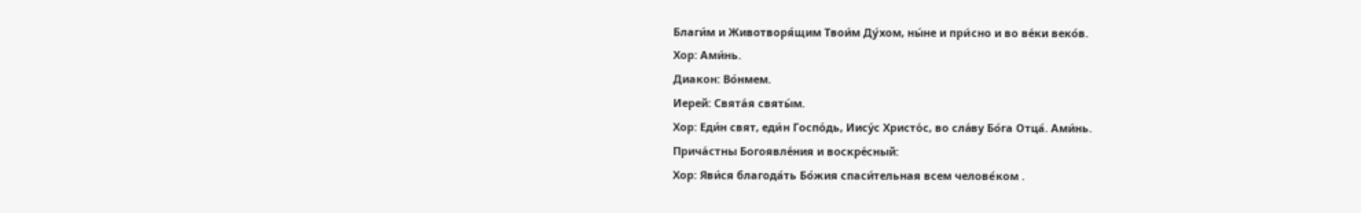Благи́м и Животворя́щим Твои́м Ду́хом, ны́не и при́сно и во ве́ки веко́в.
Хор: Ами́нь.
Диакон: Во́нмем.
Иерей: Свята́я святы́м.
Хор: Еди́н свят, еди́н Госпо́дь, Иису́с Христо́с, во сла́ву Бо́га Отца́. Ами́нь.
Прича́стны Богоявле́ния и воскре́сный:
Хор: Яви́ся благода́ть Бо́жия спаси́тельная всем челове́ком .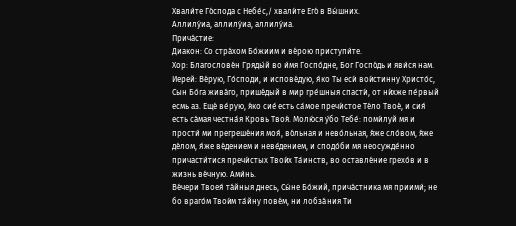Хвали́те Го́спода с Небе́с,/ хвали́те Его́ в Вы́шних.
Аллилу́иа, аллилу́иа, аллилу́иа.
Прича́стие:
Диакон: Со стра́хом Бо́жиим и ве́рою приступи́те.
Хор: Благослове́н Гряды́й во и́мя Госпо́дне, Бог Госпо́дь и яви́ся нам.
Иерей: Ве́рую, Го́споди, и испове́дую, я́ко Ты еси́ вои́стинну Христо́с, Сын Бо́га жива́го, прише́дый в мир гре́шныя спасти́, от ни́хже пе́рвый есмь аз. Еще́ ве́рую, я́ко сие́ есть са́мое пречи́стое Те́ло Твое́, и сия́ есть са́мая честна́я Кровь Твоя́. Молю́ся у́бо Тебе́: поми́луй мя и прости́ ми прегреше́ния моя́, во́льная и нево́льная, я́же сло́вом, я́же де́лом, я́же ве́дением и неве́дением, и сподо́би мя неосужде́нно причасти́тися пречи́стых Твои́х Та́инств, во оставле́ние грехо́в и в жизнь ве́чную. Ами́нь.
Ве́чери Твоея́ та́йныя днесь, Сы́не Бо́жий, прича́стника мя приими́; не бо враго́м Твои́м та́йну пове́м, ни лобза́ния Ти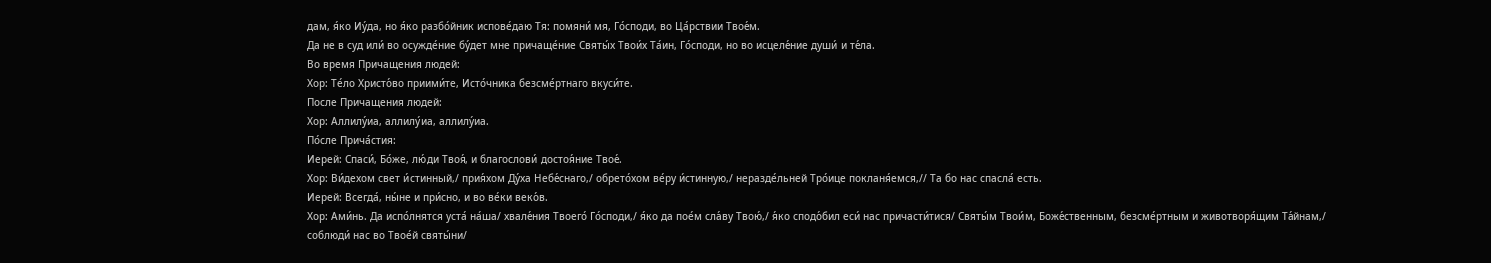дам, я́ко Иу́да, но я́ко разбо́йник испове́даю Тя: помяни́ мя, Го́споди, во Ца́рствии Твое́м.
Да не в суд или́ во осужде́ние бу́дет мне причаще́ние Святы́х Твои́х Та́ин, Го́споди, но во исцеле́ние души́ и те́ла.
Во время Причащения людей:
Хор: Те́ло Христо́во приими́те, Исто́чника безсме́ртнаго вкуси́те.
После Причащения людей:
Хор: Аллилу́иа, аллилу́иа, аллилу́иа.
По́сле Прича́стия:
Иерей: Спаси́, Бо́же, лю́ди Твоя́, и благослови́ достоя́ние Твое́.
Хор: Ви́дехом свет и́стинный,/ прия́хом Ду́ха Небе́снаго,/ обрето́хом ве́ру и́стинную,/ неразде́льней Тро́ице покланя́емся,// Та бо нас спасла́ есть.
Иерей: Всегда́, ны́не и при́сно, и во ве́ки веко́в.
Хор: Ами́нь. Да испо́лнятся уста́ на́ша/ хвале́ния Твоего́ Го́споди,/ я́ко да пое́м сла́ву Твою́,/ я́ко сподо́бил еси́ нас причасти́тися/ Святы́м Твои́м, Боже́ственным, безсме́ртным и животворя́щим Та́йнам,/ соблюди́ нас во Твое́й святы́ни/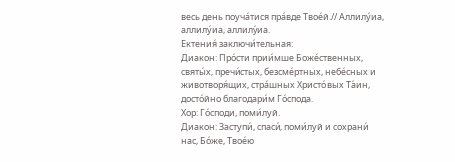весь день поуча́тися пра́вде Твое́й.// Аллилу́иа, аллилу́иа, аллилу́иа.
Ектения́ заключи́тельная:
Диакон: Про́сти прии́мше Боже́ственных, святы́х, пречи́стых, безсме́ртных, небе́сных и животворя́щих, стра́шных Христо́вых Та́ин, досто́йно благодари́м Го́спода.
Хор: Го́споди, поми́луй.
Диакон: Заступи́, спаси́, поми́луй и сохрани́ нас, Бо́же, Твое́ю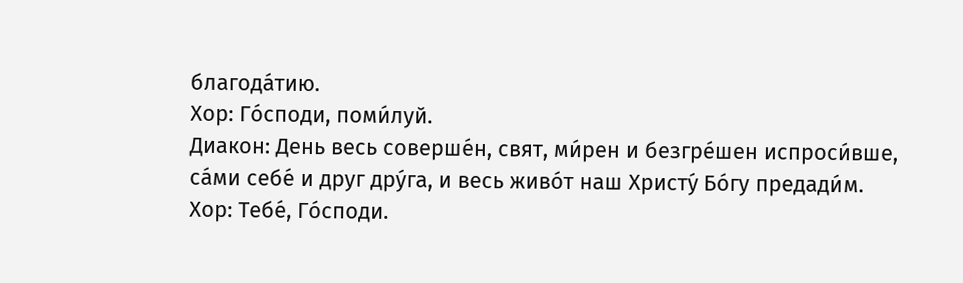благода́тию.
Хор: Го́споди, поми́луй.
Диакон: День весь соверше́н, свят, ми́рен и безгре́шен испроси́вше, са́ми себе́ и друг дру́га, и весь живо́т наш Христу́ Бо́гу предади́м.
Хор: Тебе́, Го́споди.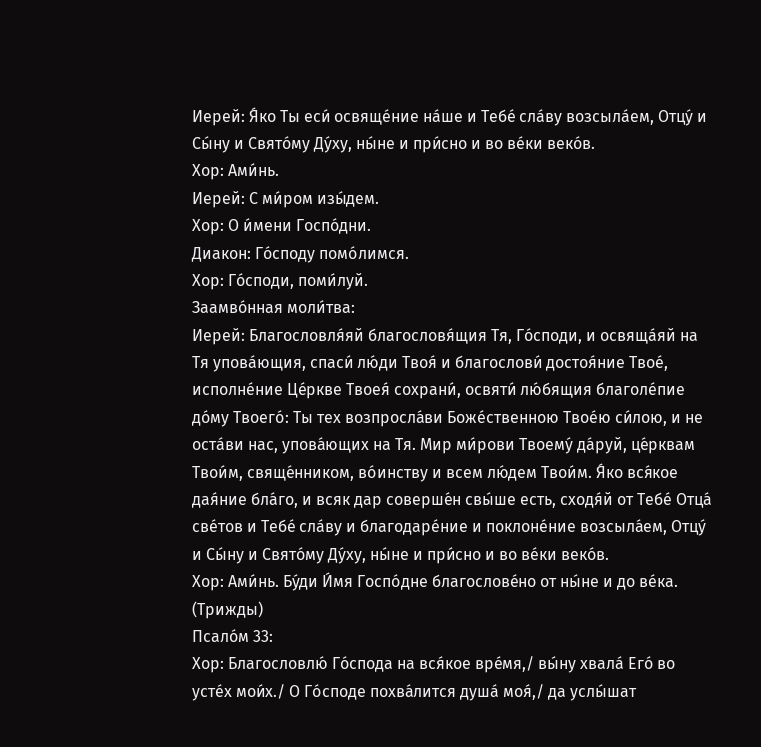Иерей: Я́ко Ты еси́ освяще́ние на́ше и Тебе́ сла́ву возсыла́ем, Отцу́ и Сы́ну и Свято́му Ду́ху, ны́не и при́сно и во ве́ки веко́в.
Хор: Ами́нь.
Иерей: С ми́ром изы́дем.
Хор: О и́мени Госпо́дни.
Диакон: Го́споду помо́лимся.
Хор: Го́споди, поми́луй.
Заамво́нная моли́тва:
Иерей: Благословля́яй благословя́щия Тя, Го́споди, и освяща́яй на Тя упова́ющия, спаси́ лю́ди Твоя́ и благослови́ достоя́ние Твое́, исполне́ние Це́ркве Твоея́ сохрани́, освяти́ лю́бящия благоле́пие до́му Твоего́: Ты тех возпросла́ви Боже́ственною Твое́ю си́лою, и не оста́ви нас, упова́ющих на Тя. Мир ми́рови Твоему́ да́руй, це́рквам Твои́м, свяще́нником, во́инству и всем лю́дем Твои́м. Я́ко вся́кое дая́ние бла́го, и всяк дар соверше́н свы́ше есть, сходя́й от Тебе́ Отца́ све́тов и Тебе́ сла́ву и благодаре́ние и поклоне́ние возсыла́ем, Отцу́ и Сы́ну и Свято́му Ду́ху, ны́не и при́сно и во ве́ки веко́в.
Хор: Ами́нь. Бу́ди И́мя Госпо́дне благослове́но от ны́не и до ве́ка. (Трижды)
Псало́м 33:
Хор: Благословлю́ Го́спода на вся́кое вре́мя,/ вы́ну хвала́ Его́ во усте́х мои́х./ О Го́споде похва́лится душа́ моя́,/ да услы́шат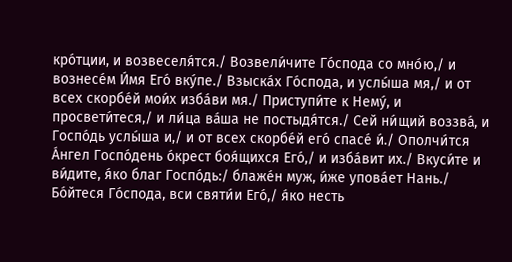кро́тции, и возвеселя́тся./ Возвели́чите Го́спода со мно́ю,/ и вознесе́м И́мя Его́ вку́пе./ Взыска́х Го́спода, и услы́ша мя,/ и от всех скорбе́й мои́х изба́ви мя./ Приступи́те к Нему́, и просвети́теся,/ и ли́ца ва́ша не постыдя́тся./ Сей ни́щий воззва́, и Госпо́дь услы́ша и,/ и от всех скорбе́й его́ спасе́ и́./ Ополчи́тся А́нгел Госпо́день о́крест боя́щихся Его́,/ и изба́вит их./ Вкуси́те и ви́дите, я́ко благ Госпо́дь:/ блаже́н муж, и́же упова́ет Нань./ Бо́йтеся Го́спода, вси святи́и Его́,/ я́ко несть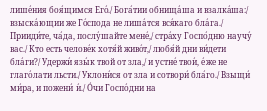лише́ния боя́щимся Его́./ Бога́тии обнища́ша и взалка́ша:/ взыска́ющии же Го́спода не лиша́тся вся́каго бла́га./ Прииди́те, ча́да, послу́шайте мене́,/ стра́ху Госпо́дню научу́ вас./ Кто есть челове́к хотя́й живо́т,/ любя́й дни ви́дети бла́ги?/ Удержи́ язы́к твой от зла,/ и устне́ твои́, е́же не глаго́лати льсти./ Уклони́ся от зла и сотвори́ бла́го./ Взыщи́ ми́ра, и пожени́ и́./ О́чи Госпо́дни на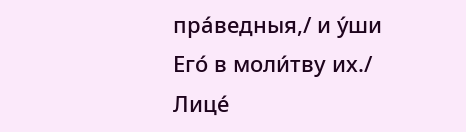пра́ведныя,/ и у́ши Его́ в моли́тву их./ Лице́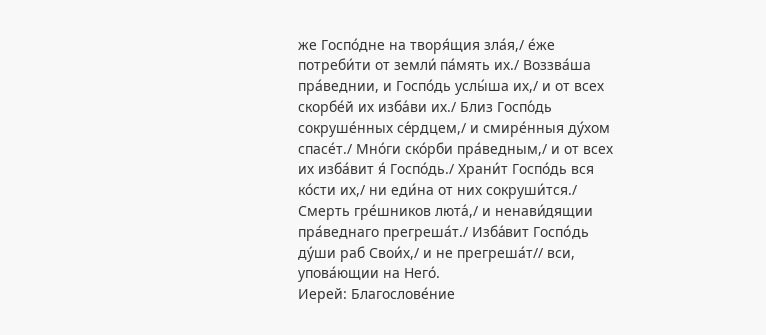же Госпо́дне на творя́щия зла́я,/ е́же потреби́ти от земли́ па́мять их./ Воззва́ша пра́веднии, и Госпо́дь услы́ша их,/ и от всех скорбе́й их изба́ви их./ Близ Госпо́дь сокруше́нных се́рдцем,/ и смире́нныя ду́хом спасе́т./ Мно́ги ско́рби пра́ведным,/ и от всех их изба́вит я́ Госпо́дь./ Храни́т Госпо́дь вся ко́сти их,/ ни еди́на от них сокруши́тся./ Смерть гре́шников люта́,/ и ненави́дящии пра́веднаго прегреша́т./ Изба́вит Госпо́дь ду́ши раб Свои́х,/ и не прегреша́т// вси, упова́ющии на Него́.
Иерей: Благослове́ние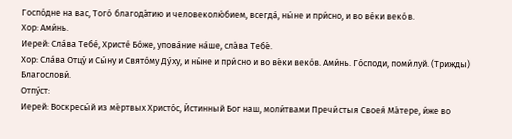Госпо́дне на вас, Того́ благода́тию и человеколю́бием, всегда́, ны́не и при́сно, и во ве́ки веко́в.
Хор: Ами́нь.
Иерей: Сла́ва Тебе́, Христе́ Бо́же, упова́ние на́ше, сла́ва Тебе́.
Хор: Сла́ва Отцу́ и Сы́ну и Свято́му Ду́ху, и ны́не и при́сно и во ве́ки веко́в. Ами́нь. Го́споди, поми́луй. (Трижды) Благослови́.
Отпу́ст:
Иерей: Воскресы́й из ме́ртвых Христо́с, И́стинный Бог наш, моли́твами Пречи́стыя Своея́ Ма́тере, и́же во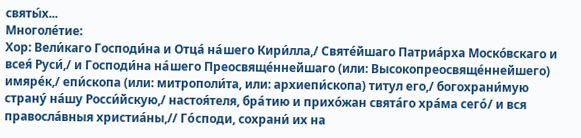святы́х...
Многоле́тие:
Хор: Вели́каго Господи́на и Отца́ на́шего Кири́лла,/ Святе́йшаго Патриа́рха Моско́вскаго и всея́ Руси́,/ и Господи́на на́шего Преосвяще́ннейшаго (или: Высокопреосвяще́ннейшего) имяре́к,/ епи́скопа (или: митрополи́та, или: архиепи́скопа) титул его,/ богохрани́мую страну́ на́шу Росси́йскую,/ настоя́теля, бра́тию и прихо́жан свята́го хра́ма сего́/ и вся правосла́вныя христиа́ны,// Го́споди, сохрани́ их на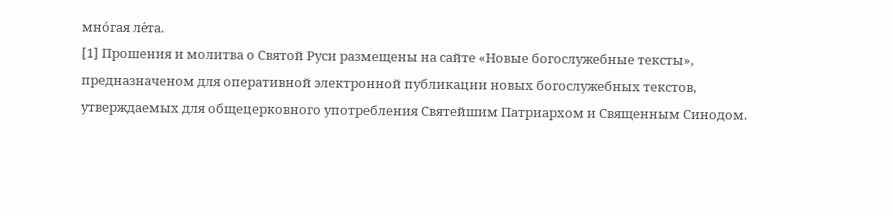мно́гая ле́та.
[1] Прошения и молитва о Святой Руси размещены на сайте «Новые богослужебные тексты», предназначеном для оперативной электронной публикации новых богослужебных текстов, утверждаемых для общецерковного употребления Святейшим Патриархом и Священным Синодом.